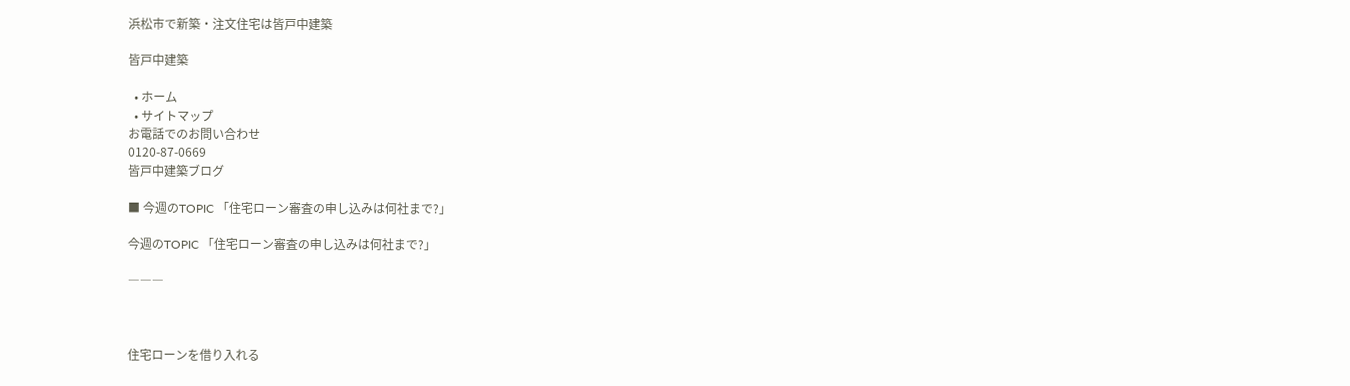浜松市で新築・注文住宅は皆戸中建築

皆戸中建築

  • ホーム
  • サイトマップ
お電話でのお問い合わせ
0120-87-0669
皆戸中建築ブログ

■ 今週のTOPIC 「住宅ローン審査の申し込みは何社まで?」

今週のTOPIC 「住宅ローン審査の申し込みは何社まで?」

―――



住宅ローンを借り入れる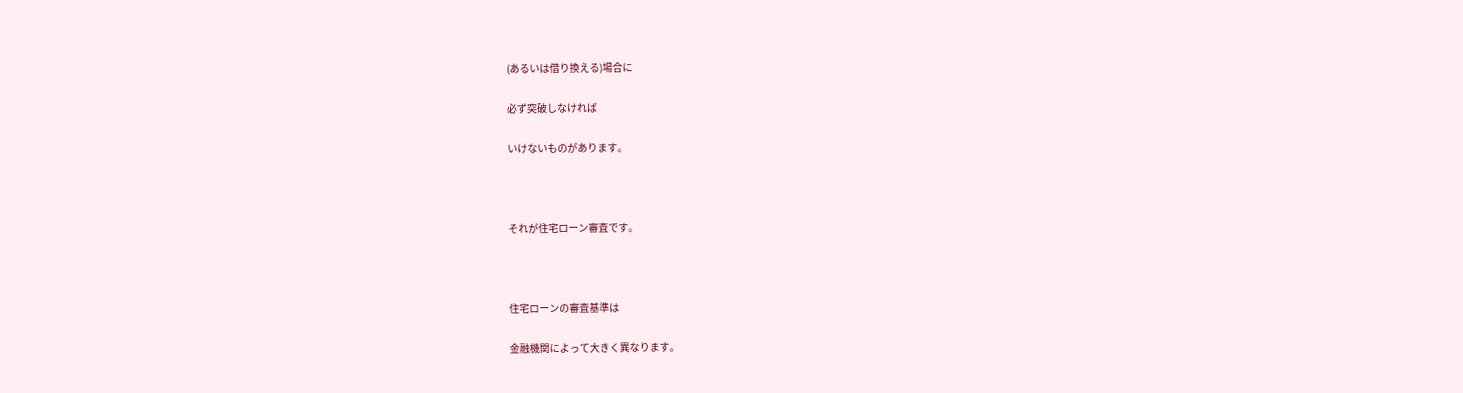(あるいは借り換える)場合に

必ず突破しなければ

いけないものがあります。



それが住宅ローン審査です。



住宅ローンの審査基準は

金融機関によって大きく異なります。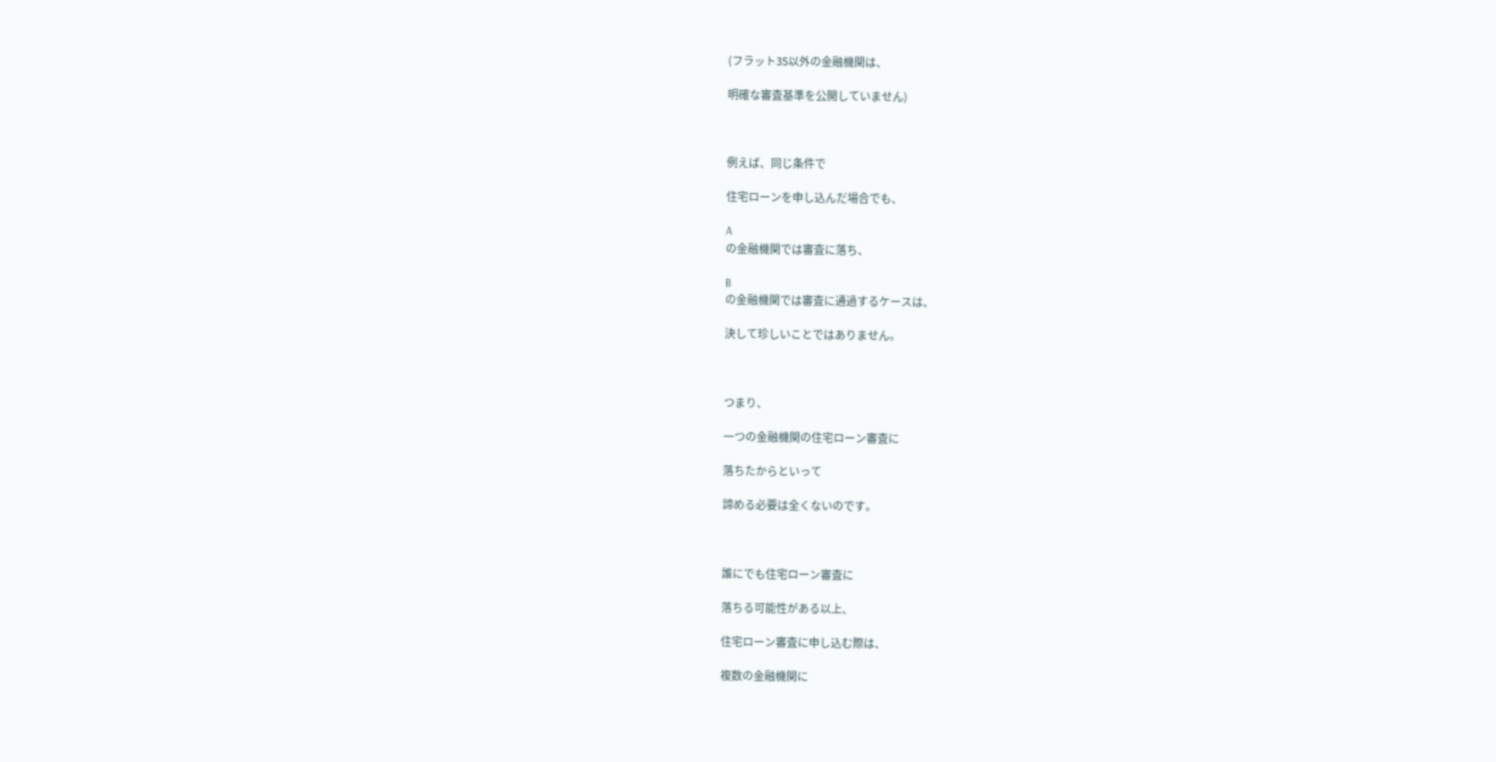(フラット35以外の金融機関は、

明確な審査基準を公開していません)



例えば、同じ条件で

住宅ローンを申し込んだ場合でも、

A
の金融機関では審査に落ち、

B
の金融機関では審査に通過するケースは、

決して珍しいことではありません。



つまり、

一つの金融機関の住宅ローン審査に

落ちたからといって

諦める必要は全くないのです。



誰にでも住宅ローン審査に

落ちる可能性がある以上、

住宅ローン審査に申し込む際は、

複数の金融機関に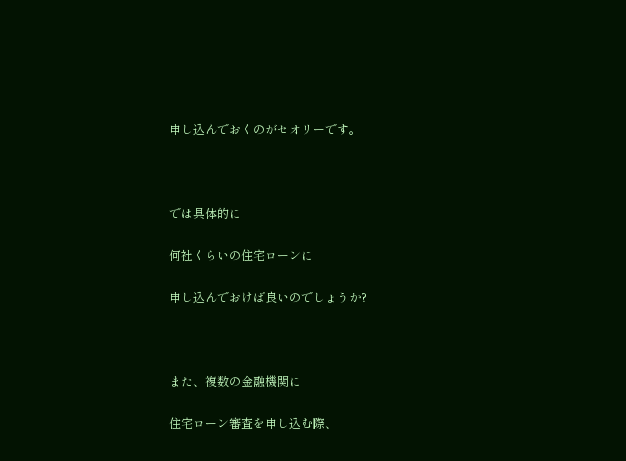申し込んでおくのがセオリーです。



では具体的に

何社くらいの住宅ローンに

申し込んでおけば良いのでしょうか?



また、複数の金融機関に

住宅ローン審査を申し込む際、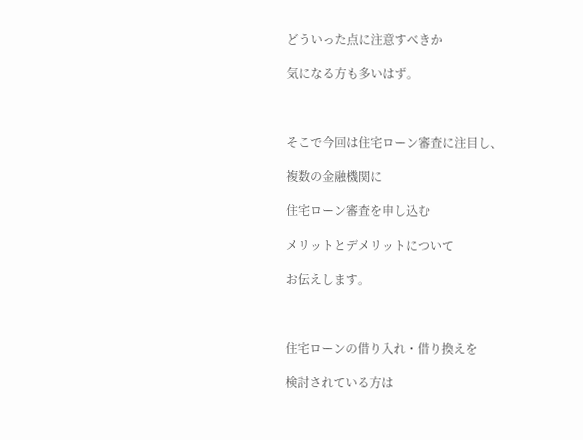どういった点に注意すべきか

気になる方も多いはず。



そこで今回は住宅ローン審査に注目し、

複数の金融機関に

住宅ローン審査を申し込む

メリットとデメリットについて

お伝えします。



住宅ローンの借り入れ・借り換えを

検討されている方は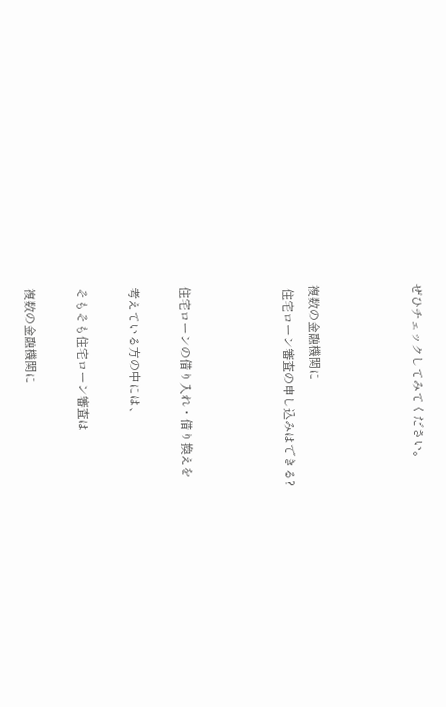ぜひチェックしてみてください。



複数の金融機関に
 住宅ローン審査の申し込みはできる?



住宅ローンの借り入れ・借り換えを

考えている方の中には、

そもそも住宅ローン審査は

複数の金融機関に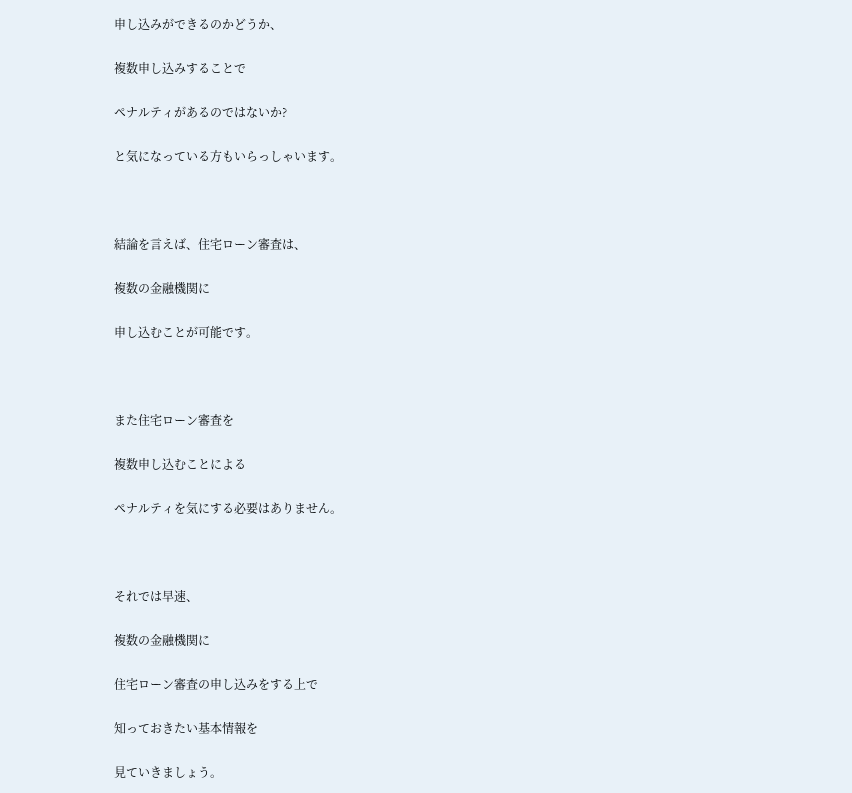申し込みができるのかどうか、

複数申し込みすることで

ペナルティがあるのではないか?

と気になっている方もいらっしゃいます。



結論を言えば、住宅ローン審査は、

複数の金融機関に

申し込むことが可能です。



また住宅ローン審査を

複数申し込むことによる

ペナルティを気にする必要はありません。



それでは早速、

複数の金融機関に

住宅ローン審査の申し込みをする上で

知っておきたい基本情報を

見ていきましょう。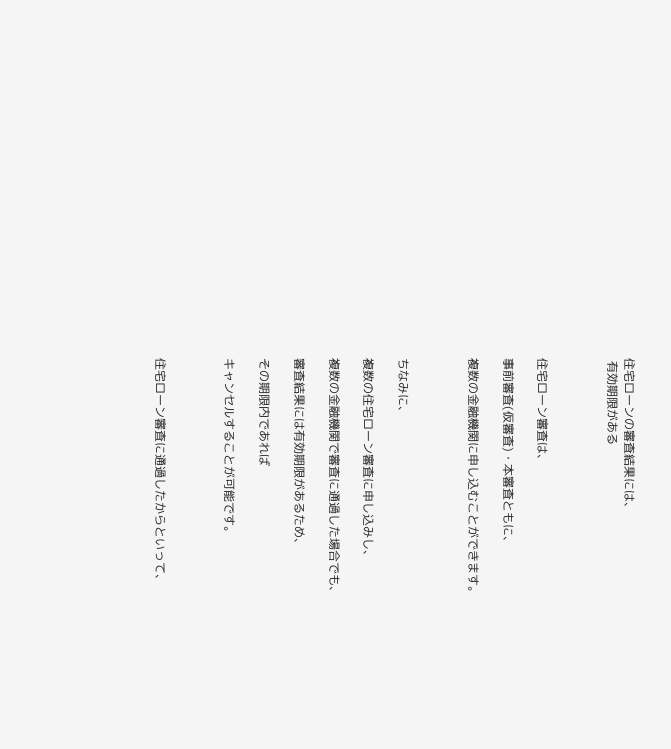住宅ローンの審査結果には、
 有効期限がある



住宅ローン審査は、

事前審査(仮審査)・本審査ともに、

複数の金融機関に申し込むことができます。



ちなみに、

複数の住宅ローン審査に申し込みし、

複数の金融機関で審査に通過した場合でも、

審査結果には有効期限があるため、

その期限内であれば

キャンセルすることが可能です。



住宅ローン審査に通過したからといって、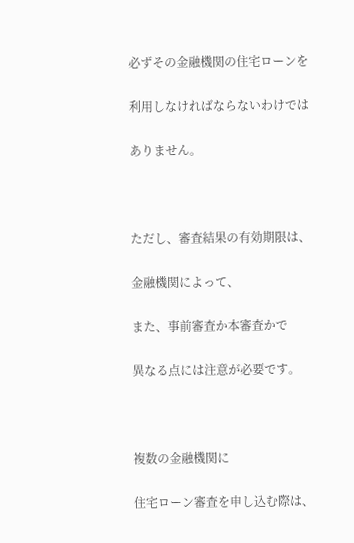必ずその金融機関の住宅ローンを

利用しなければならないわけでは

ありません。



ただし、審査結果の有効期限は、

金融機関によって、

また、事前審査か本審査かで

異なる点には注意が必要です。



複数の金融機関に

住宅ローン審査を申し込む際は、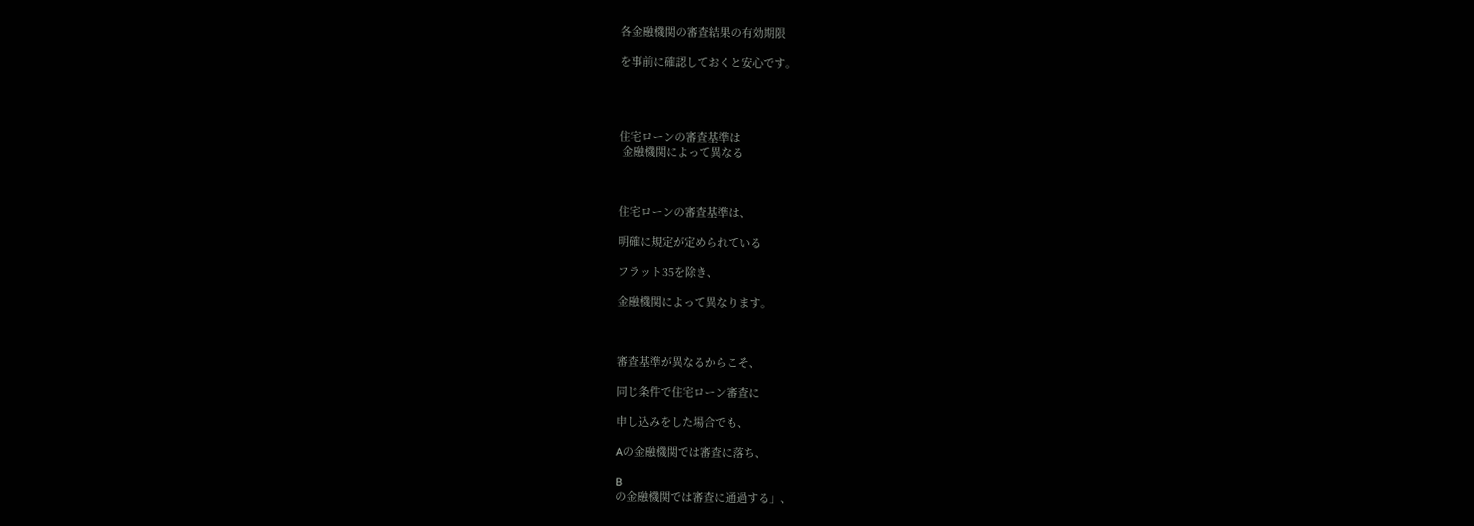各金融機関の審査結果の有効期限

を事前に確認しておくと安心です。




住宅ローンの審査基準は
 金融機関によって異なる



住宅ローンの審査基準は、

明確に規定が定められている

フラット35を除き、

金融機関によって異なります。



審査基準が異なるからこそ、

同じ条件で住宅ローン審査に

申し込みをした場合でも、

Aの金融機関では審査に落ち、

B
の金融機関では審査に通過する」、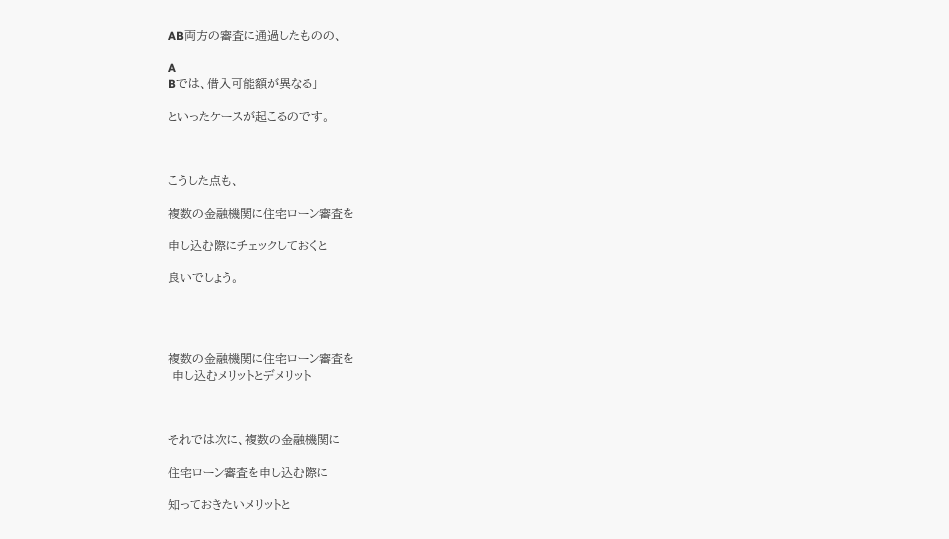AB両方の審査に通過したものの、

A
Bでは、借入可能額が異なる」

といったケースが起こるのです。



こうした点も、

複数の金融機関に住宅ローン審査を

申し込む際にチェックしておくと

良いでしょう。




複数の金融機関に住宅ローン審査を
 申し込むメリットとデメリット



それでは次に、複数の金融機関に

住宅ローン審査を申し込む際に

知っておきたいメリットと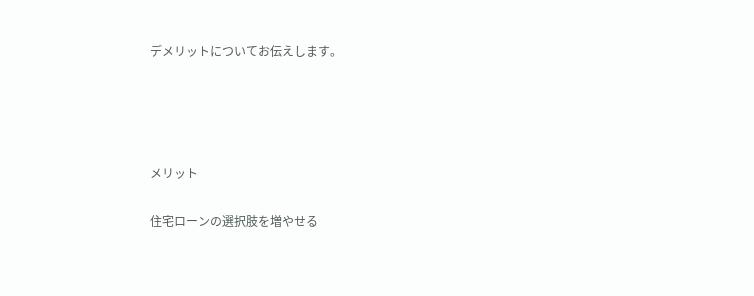デメリットについてお伝えします。




メリット

住宅ローンの選択肢を増やせる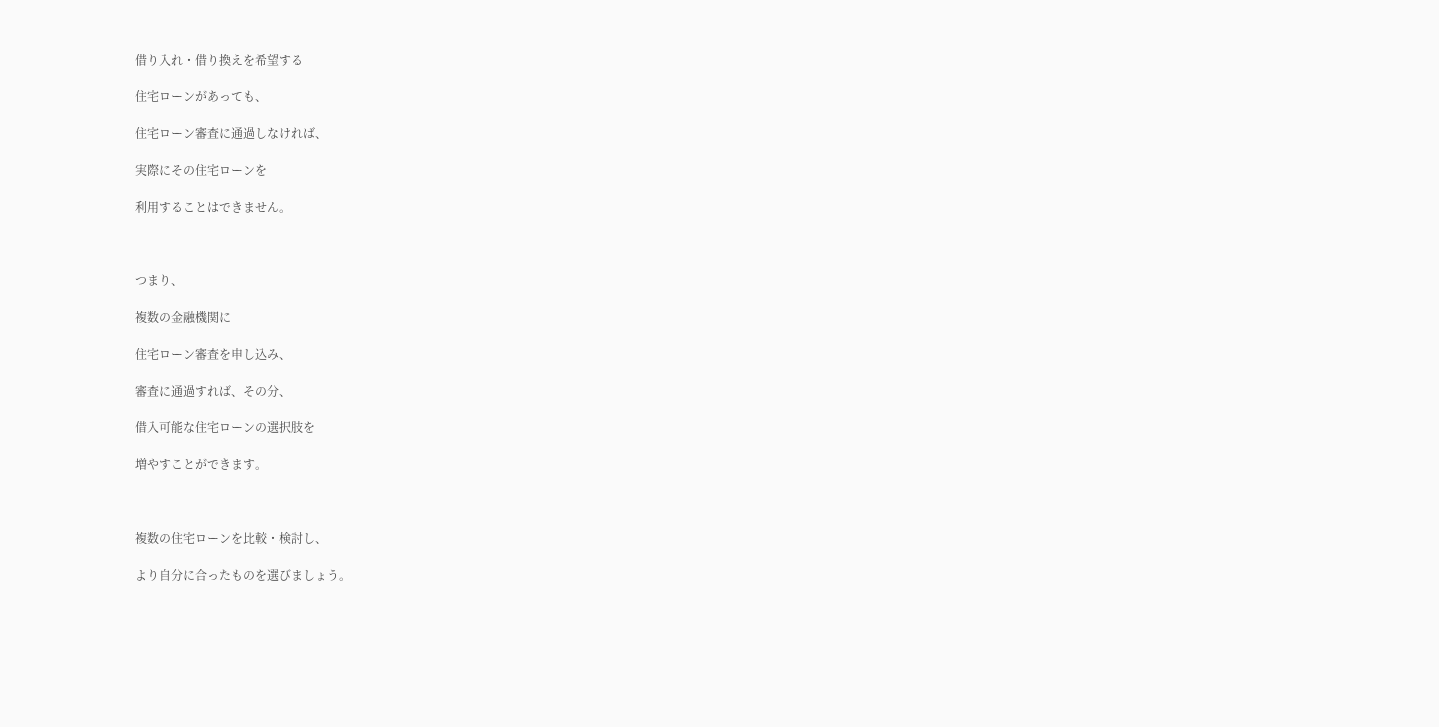借り入れ・借り換えを希望する

住宅ローンがあっても、

住宅ローン審査に通過しなければ、

実際にその住宅ローンを

利用することはできません。



つまり、

複数の金融機関に

住宅ローン審査を申し込み、

審査に通過すれば、その分、

借入可能な住宅ローンの選択肢を

増やすことができます。



複数の住宅ローンを比較・検討し、

より自分に合ったものを選びましょう。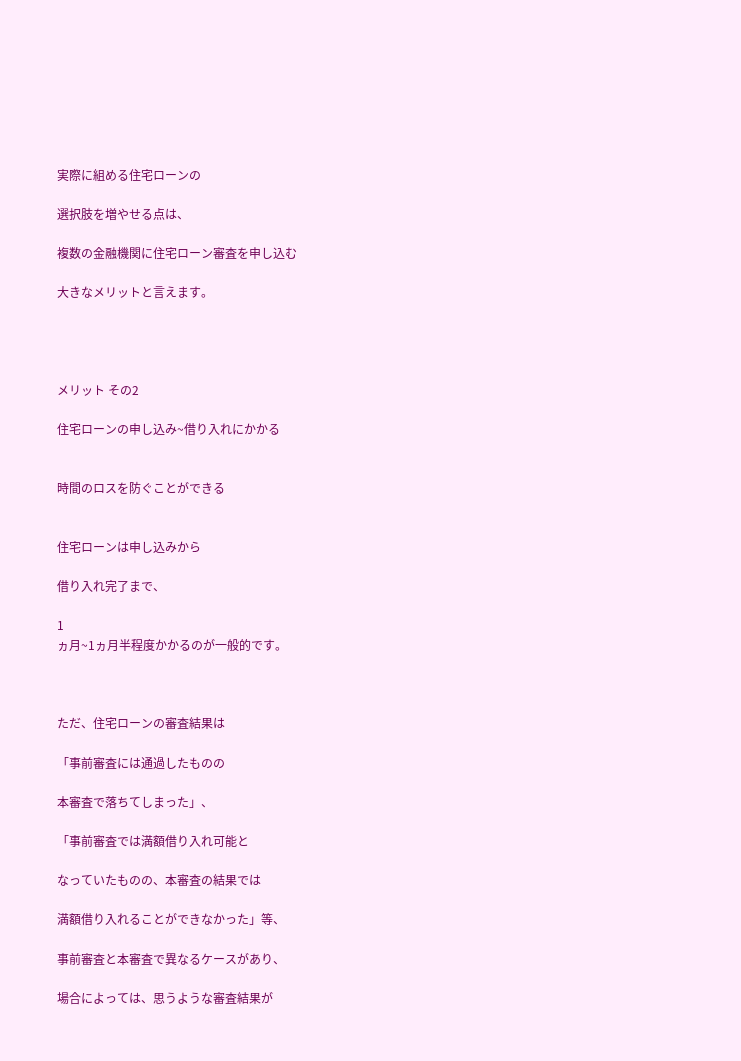実際に組める住宅ローンの

選択肢を増やせる点は、

複数の金融機関に住宅ローン審査を申し込む

大きなメリットと言えます。




メリット その2

住宅ローンの申し込み~借り入れにかかる


時間のロスを防ぐことができる


住宅ローンは申し込みから

借り入れ完了まで、

1
ヵ月~1ヵ月半程度かかるのが一般的です。



ただ、住宅ローンの審査結果は

「事前審査には通過したものの

本審査で落ちてしまった」、

「事前審査では満額借り入れ可能と

なっていたものの、本審査の結果では

満額借り入れることができなかった」等、

事前審査と本審査で異なるケースがあり、

場合によっては、思うような審査結果が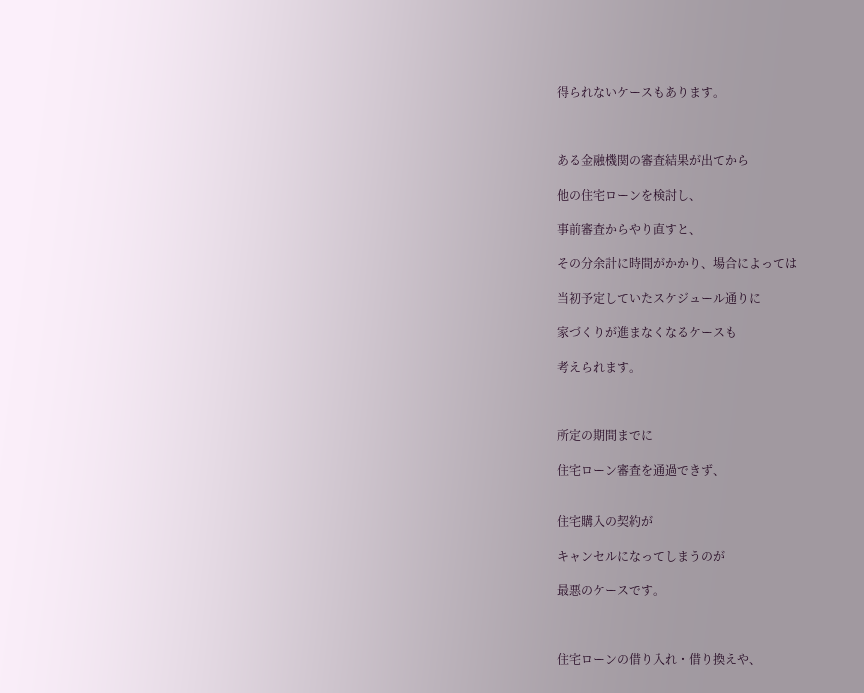得られないケースもあります。



ある金融機関の審査結果が出てから

他の住宅ローンを検討し、

事前審査からやり直すと、

その分余計に時間がかかり、場合によっては

当初予定していたスケジュール通りに

家づくりが進まなくなるケースも

考えられます。



所定の期間までに

住宅ローン審査を通過できず、


住宅購入の契約が

キャンセルになってしまうのが

最悪のケースです。



住宅ローンの借り入れ・借り換えや、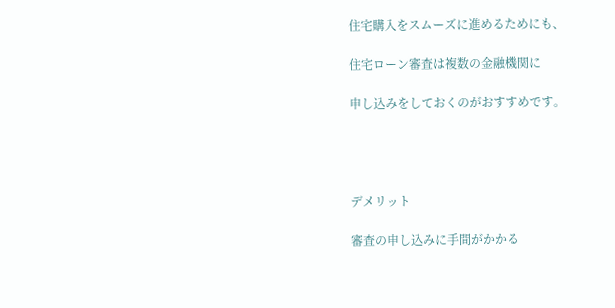住宅購入をスムーズに進めるためにも、

住宅ローン審査は複数の金融機関に

申し込みをしておくのがおすすめです。




デメリット

審査の申し込みに手間がかかる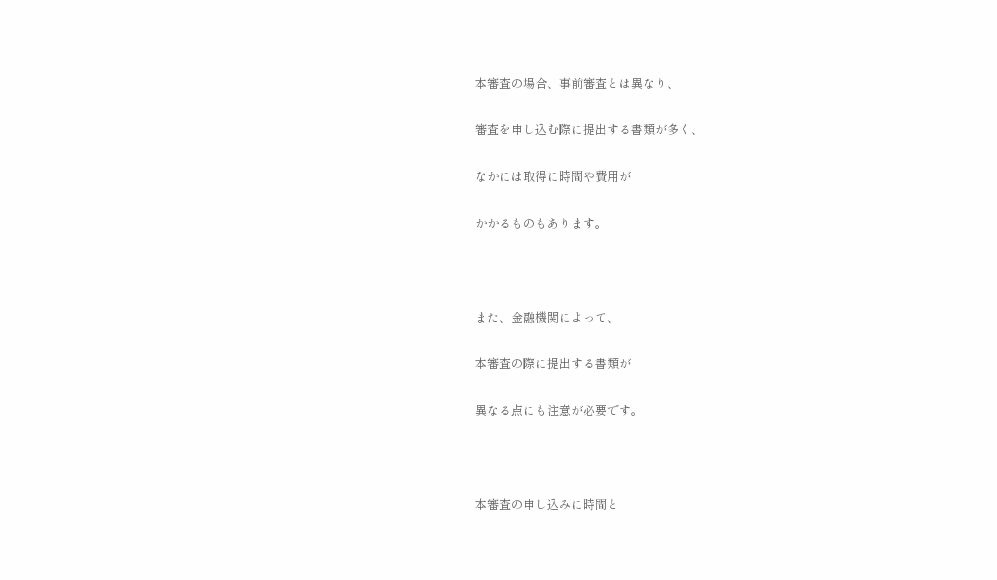本審査の場合、事前審査とは異なり、

審査を申し込む際に提出する書類が多く、

なかには取得に時間や費用が

かかるものもあります。



また、金融機関によって、

本審査の際に提出する書類が

異なる点にも注意が必要です。



本審査の申し込みに時間と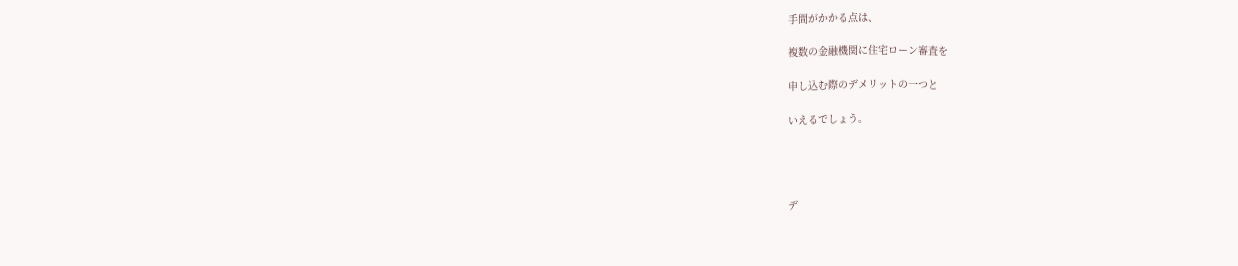手間がかかる点は、

複数の金融機関に住宅ローン審査を

申し込む際のデメリットの一つと

いえるでしょう。




デ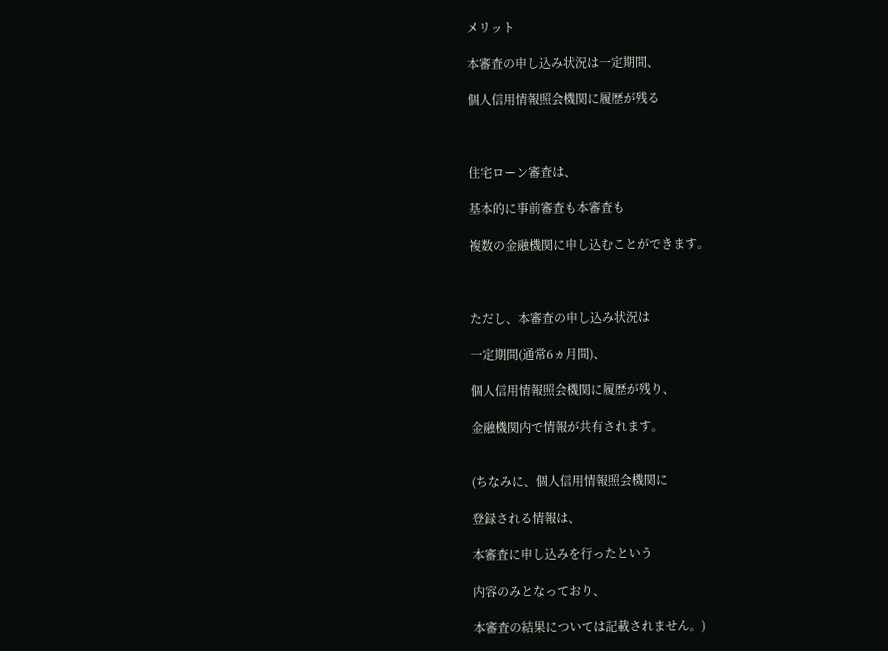メリット

本審査の申し込み状況は一定期間、

個人信用情報照会機関に履歴が残る



住宅ローン審査は、

基本的に事前審査も本審査も

複数の金融機関に申し込むことができます。



ただし、本審査の申し込み状況は

一定期間(通常6ヵ月間)、

個人信用情報照会機関に履歴が残り、

金融機関内で情報が共有されます。


(ちなみに、個人信用情報照会機関に

登録される情報は、

本審査に申し込みを行ったという

内容のみとなっており、

本審査の結果については記載されません。)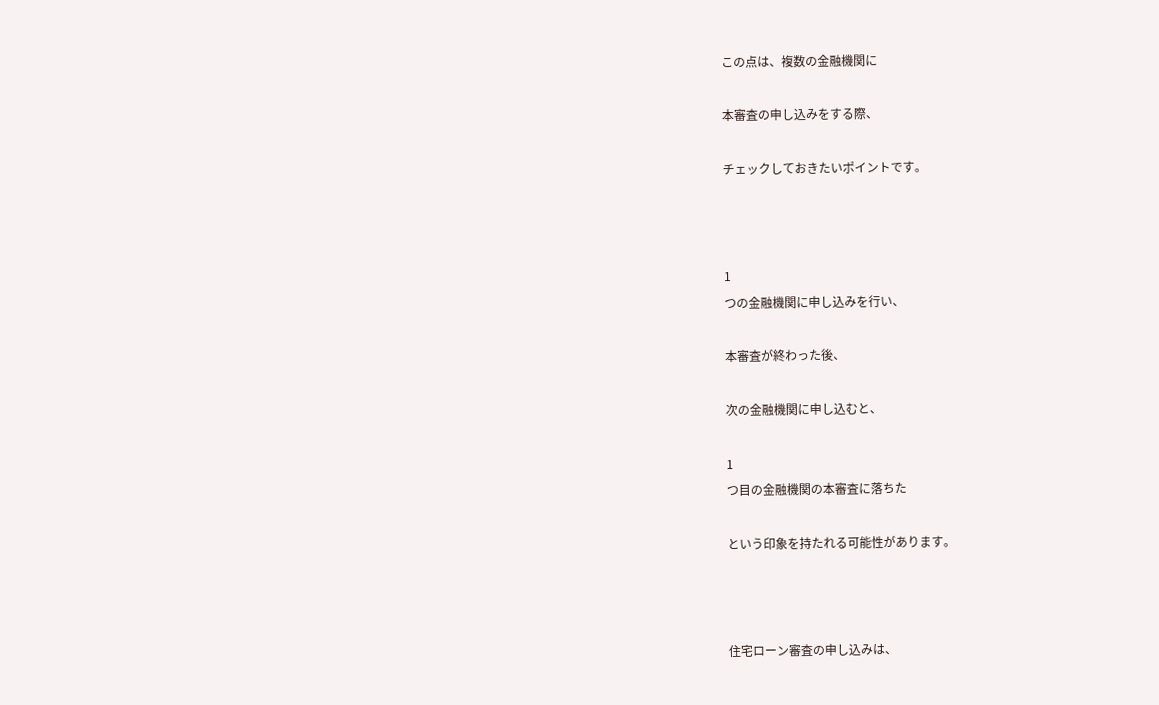この点は、複数の金融機関に

本審査の申し込みをする際、

チェックしておきたいポイントです。



1
つの金融機関に申し込みを行い、

本審査が終わった後、

次の金融機関に申し込むと、

1
つ目の金融機関の本審査に落ちた

という印象を持たれる可能性があります。



住宅ローン審査の申し込みは、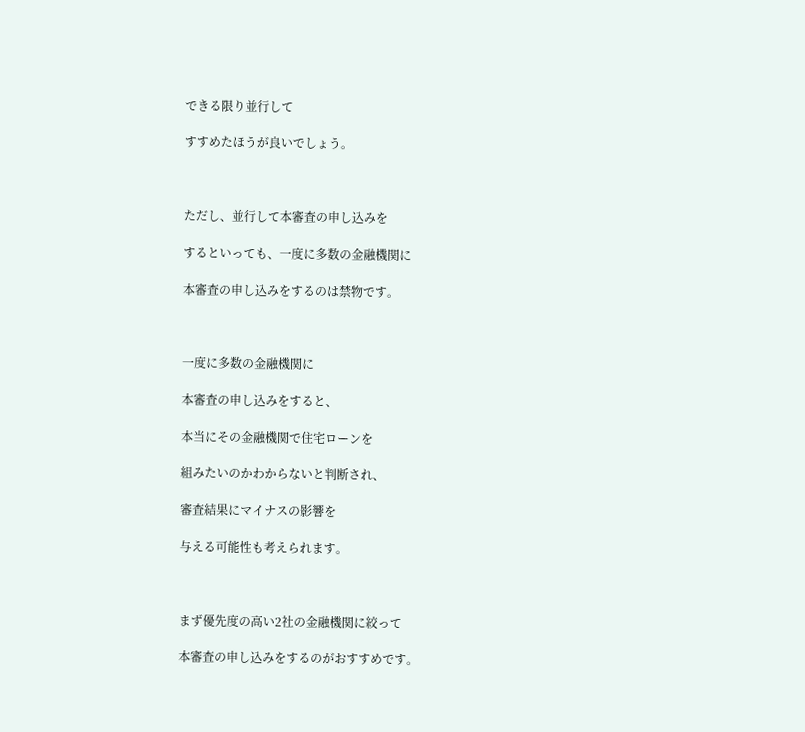できる限り並行して

すすめたほうが良いでしょう。



ただし、並行して本審査の申し込みを

するといっても、一度に多数の金融機関に

本審査の申し込みをするのは禁物です。



一度に多数の金融機関に

本審査の申し込みをすると、

本当にその金融機関で住宅ローンを

組みたいのかわからないと判断され、

審査結果にマイナスの影響を

与える可能性も考えられます。



まず優先度の高い2社の金融機関に絞って

本審査の申し込みをするのがおすすめです。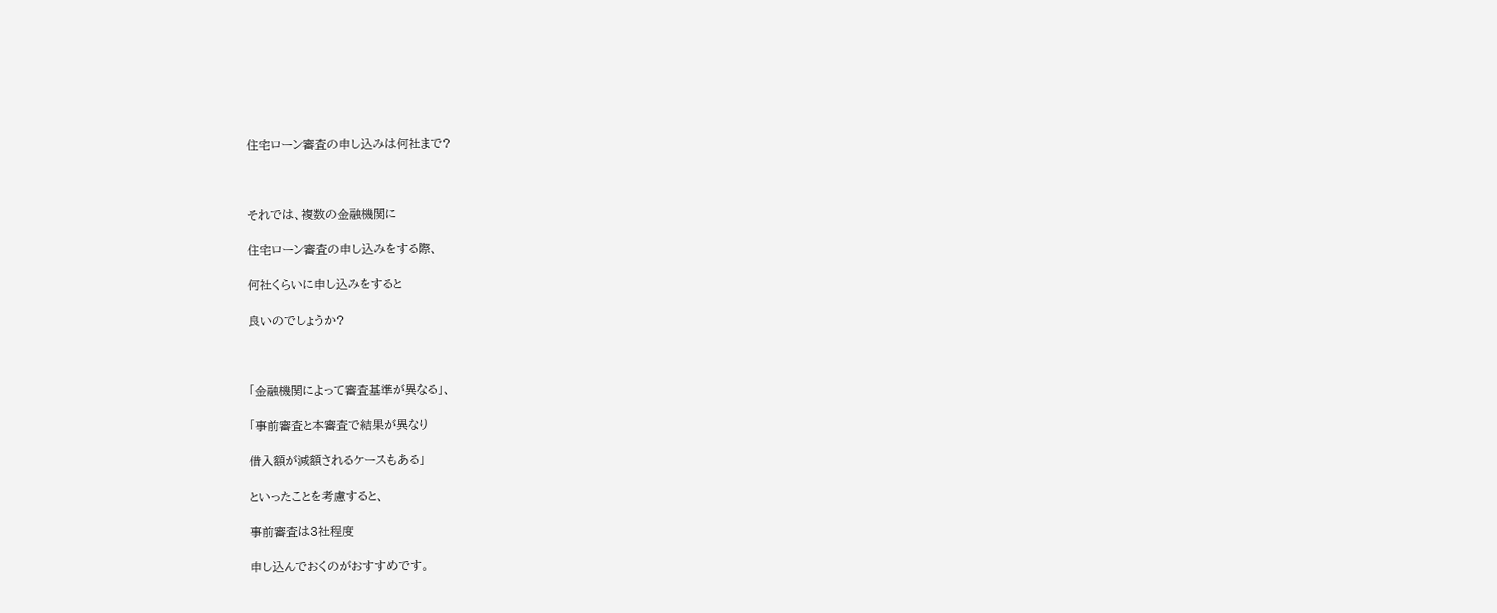住宅ローン審査の申し込みは何社まで?



それでは、複数の金融機関に

住宅ローン審査の申し込みをする際、

何社くらいに申し込みをすると

良いのでしょうか?



「金融機関によって審査基準が異なる」、

「事前審査と本審査で結果が異なり

借入額が減額されるケースもある」

といったことを考慮すると、

事前審査は3社程度

申し込んでおくのがおすすめです。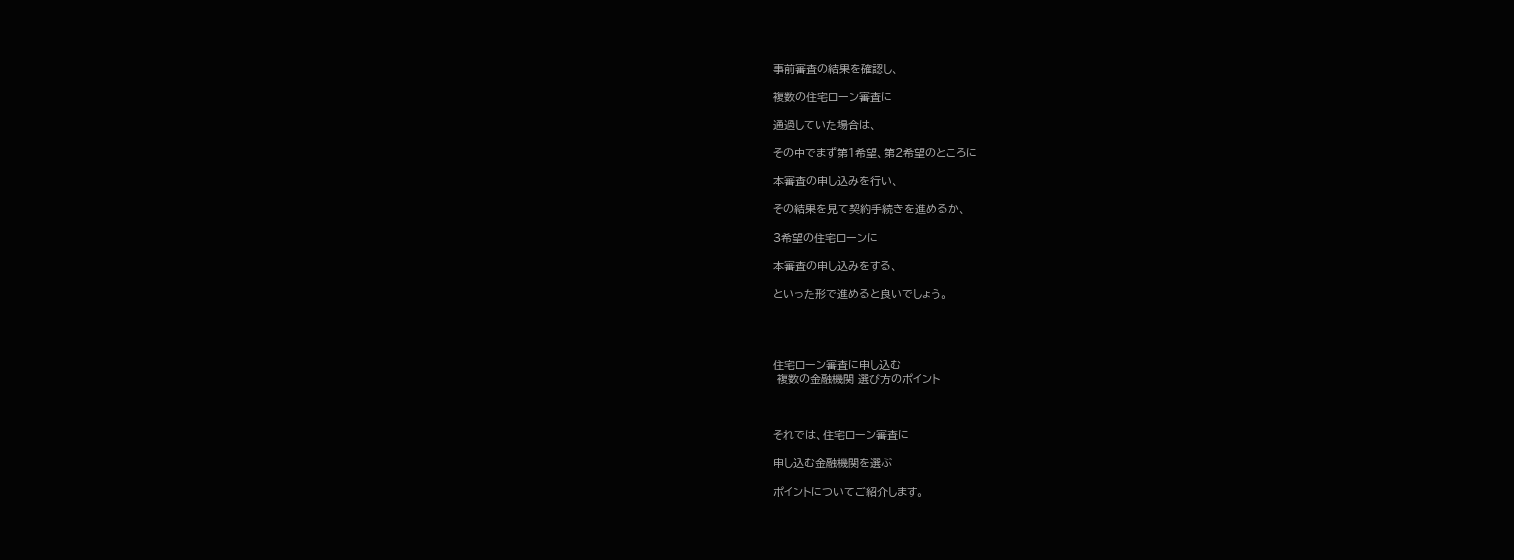事前審査の結果を確認し、

複数の住宅ローン審査に

通過していた場合は、

その中でまず第1希望、第2希望のところに

本審査の申し込みを行い、

その結果を見て契約手続きを進めるか、

3希望の住宅ローンに

本審査の申し込みをする、

といった形で進めると良いでしょう。




住宅ローン審査に申し込む
 複数の金融機関 選び方のポイント



それでは、住宅ローン審査に

申し込む金融機関を選ぶ

ポイントについてご紹介します。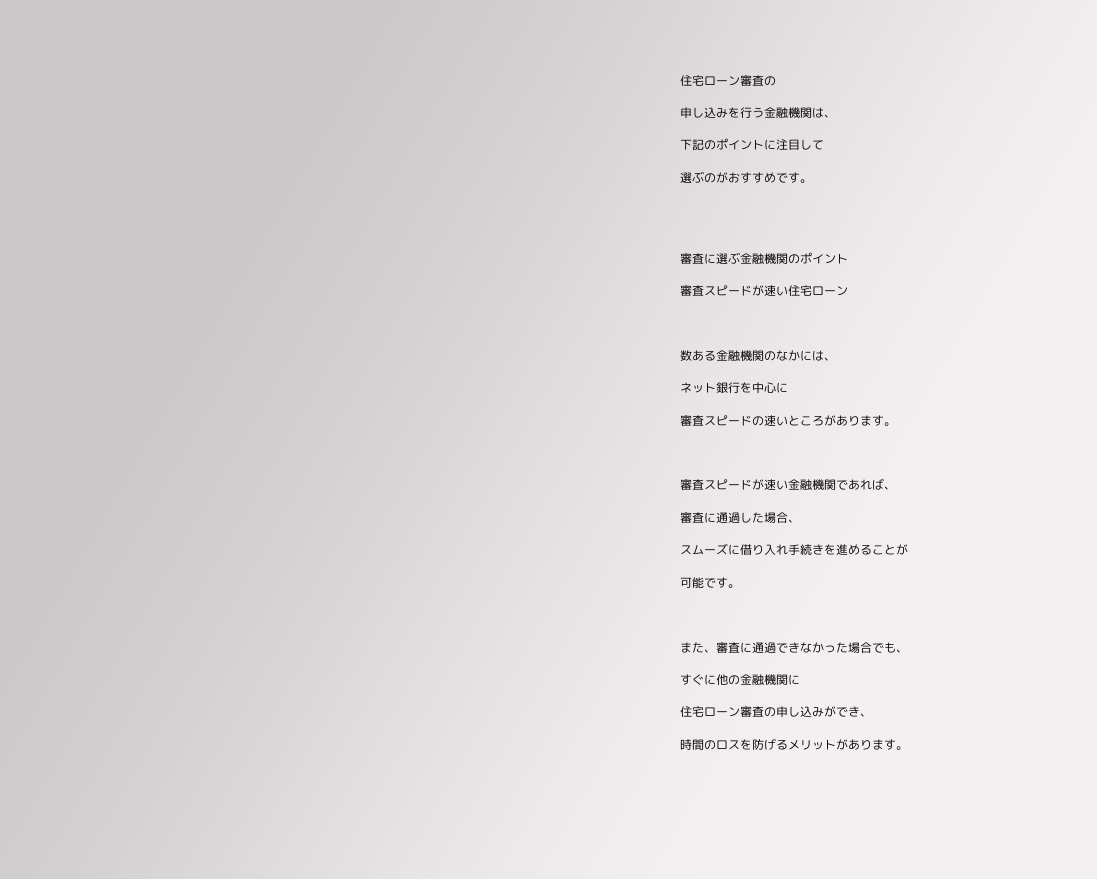住宅ローン審査の

申し込みを行う金融機関は、

下記のポイントに注目して

選ぶのがおすすめです。




審査に選ぶ金融機関のポイント

審査スピードが速い住宅ローン



数ある金融機関のなかには、

ネット銀行を中心に

審査スピードの速いところがあります。



審査スピードが速い金融機関であれば、

審査に通過した場合、

スムーズに借り入れ手続きを進めることが

可能です。



また、審査に通過できなかった場合でも、

すぐに他の金融機関に

住宅ローン審査の申し込みができ、

時間のロスを防げるメリットがあります。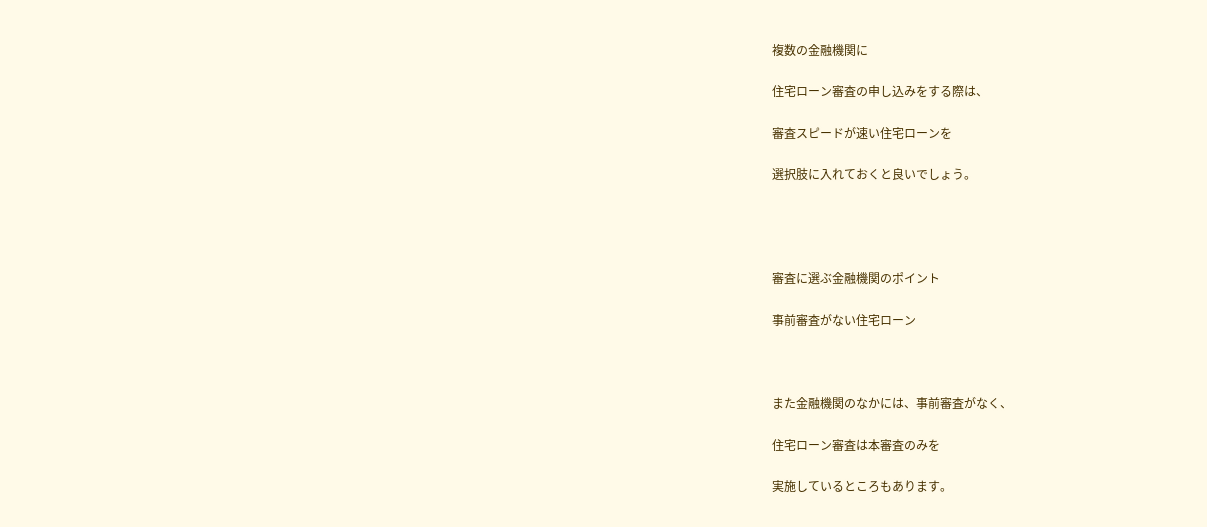複数の金融機関に

住宅ローン審査の申し込みをする際は、

審査スピードが速い住宅ローンを

選択肢に入れておくと良いでしょう。




審査に選ぶ金融機関のポイント

事前審査がない住宅ローン



また金融機関のなかには、事前審査がなく、

住宅ローン審査は本審査のみを

実施しているところもあります。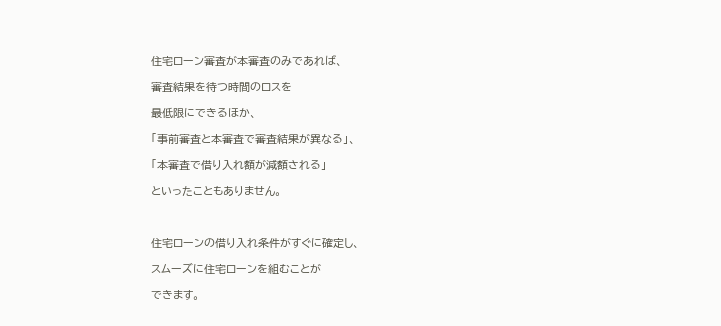住宅ローン審査が本審査のみであれば、

審査結果を待つ時間のロスを

最低限にできるほか、

「事前審査と本審査で審査結果が異なる」、

「本審査で借り入れ額が減額される」

といったこともありません。



住宅ローンの借り入れ条件がすぐに確定し、

スムーズに住宅ローンを組むことが

できます。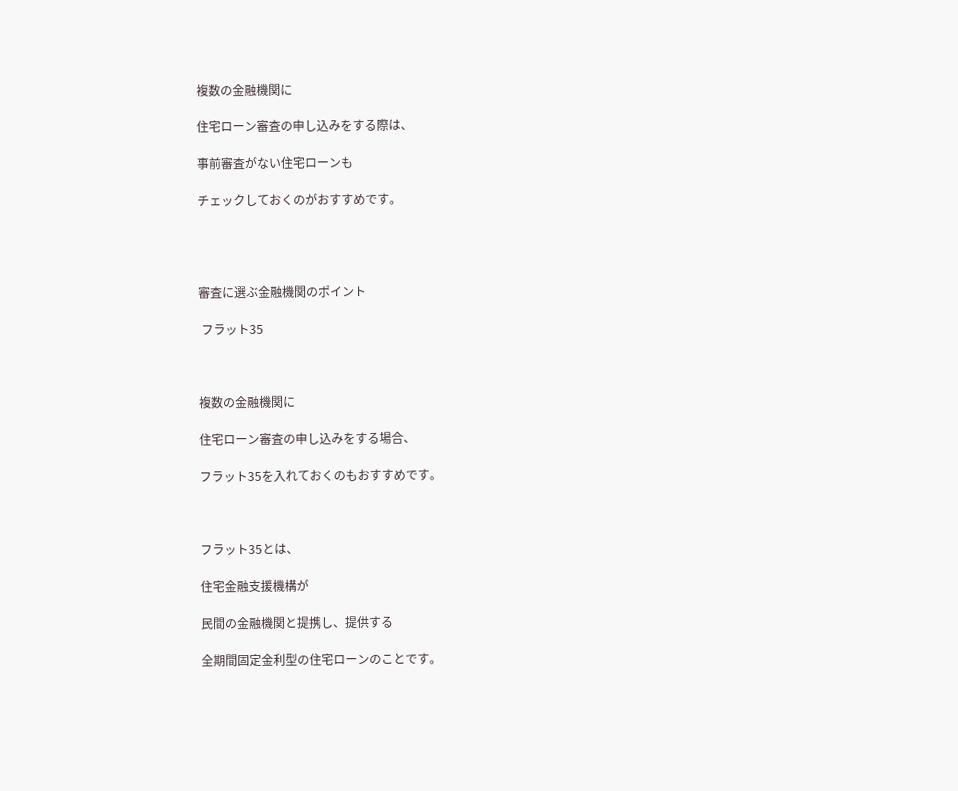複数の金融機関に

住宅ローン審査の申し込みをする際は、

事前審査がない住宅ローンも

チェックしておくのがおすすめです。




審査に選ぶ金融機関のポイント

 フラット35



複数の金融機関に

住宅ローン審査の申し込みをする場合、

フラット35を入れておくのもおすすめです。



フラット35とは、

住宅金融支援機構が

民間の金融機関と提携し、提供する

全期間固定金利型の住宅ローンのことです。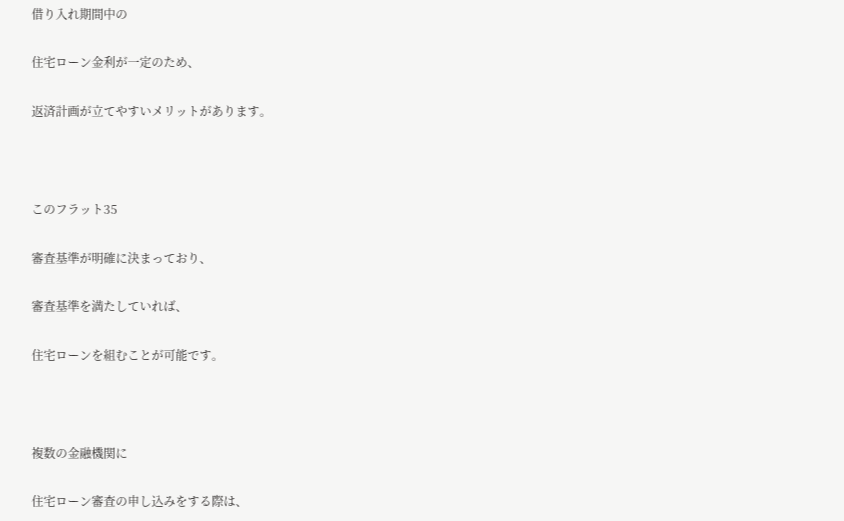借り入れ期間中の

住宅ローン金利が一定のため、

返済計画が立てやすいメリットがあります。



このフラット35

審査基準が明確に決まっており、

審査基準を満たしていれば、

住宅ローンを組むことが可能です。



複数の金融機関に

住宅ローン審査の申し込みをする際は、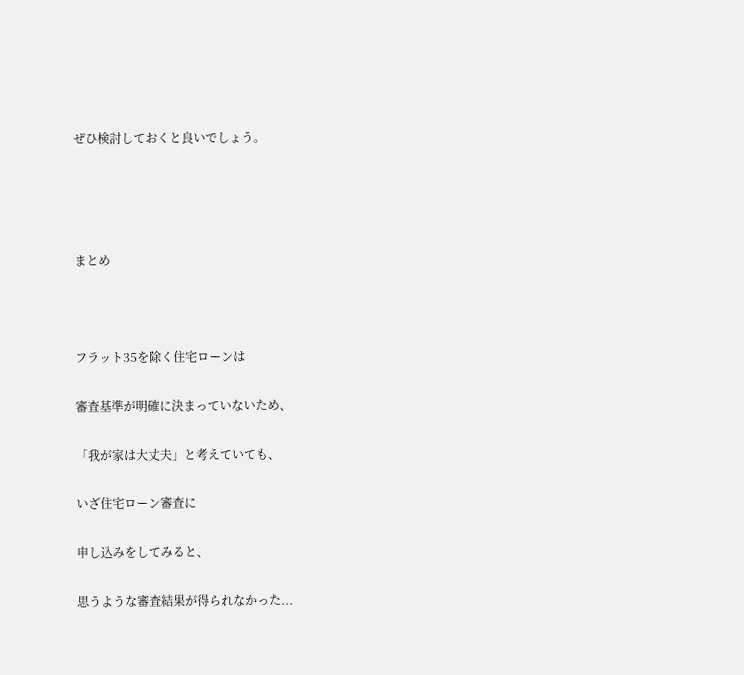ぜひ検討しておくと良いでしょう。




まとめ



フラット35を除く住宅ローンは

審査基準が明確に決まっていないため、

「我が家は大丈夫」と考えていても、

いざ住宅ローン審査に

申し込みをしてみると、

思うような審査結果が得られなかった...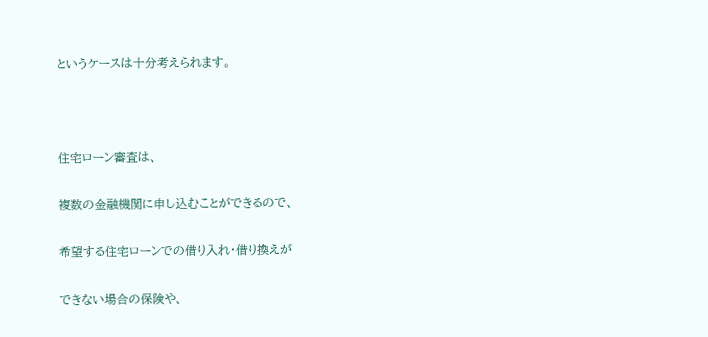というケースは十分考えられます。



住宅ローン審査は、

複数の金融機関に申し込むことができるので、

希望する住宅ローンでの借り入れ・借り換えが

できない場合の保険や、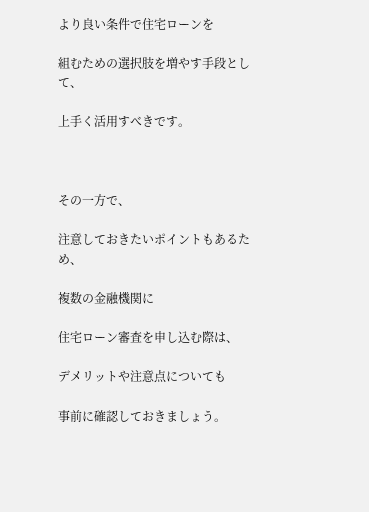より良い条件で住宅ローンを

組むための選択肢を増やす手段として、

上手く活用すべきです。



その一方で、

注意しておきたいポイントもあるため、

複数の金融機関に

住宅ローン審査を申し込む際は、

デメリットや注意点についても

事前に確認しておきましょう。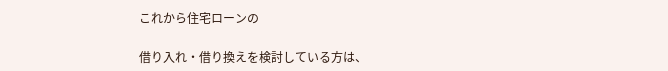これから住宅ローンの

借り入れ・借り換えを検討している方は、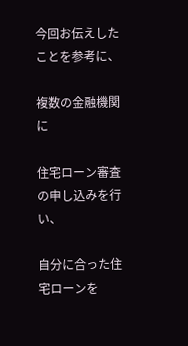今回お伝えしたことを参考に、

複数の金融機関に

住宅ローン審査の申し込みを行い、

自分に合った住宅ローンを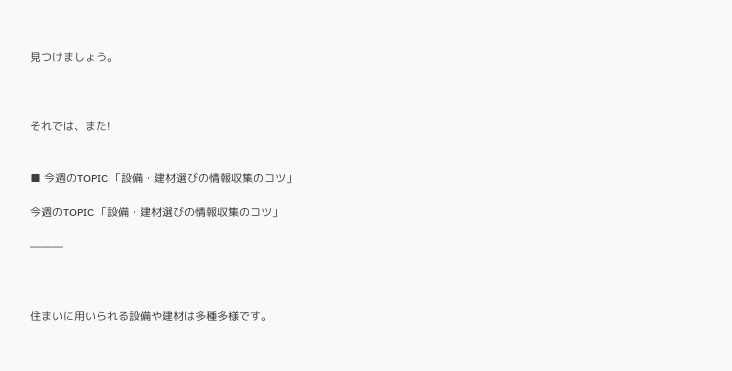見つけましょう。



それでは、また!


■ 今週のTOPIC 「設備・建材選びの情報収集のコツ」

今週のTOPIC 「設備・建材選びの情報収集のコツ」

―――



住まいに用いられる設備や建材は多種多様です。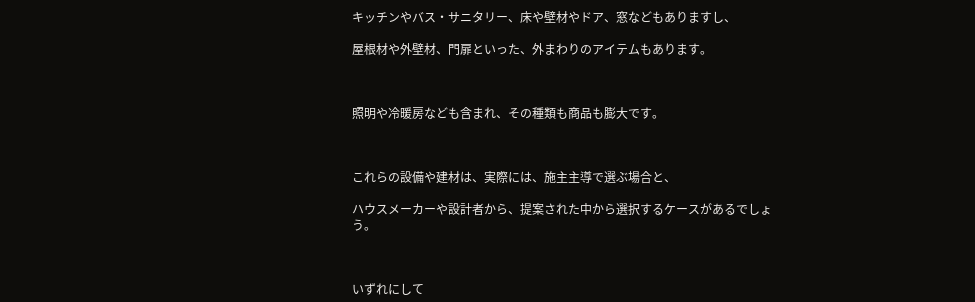キッチンやバス・サニタリー、床や壁材やドア、窓などもありますし、

屋根材や外壁材、門扉といった、外まわりのアイテムもあります。



照明や冷暖房なども含まれ、その種類も商品も膨大です。



これらの設備や建材は、実際には、施主主導で選ぶ場合と、

ハウスメーカーや設計者から、提案された中から選択するケースがあるでしょう。



いずれにして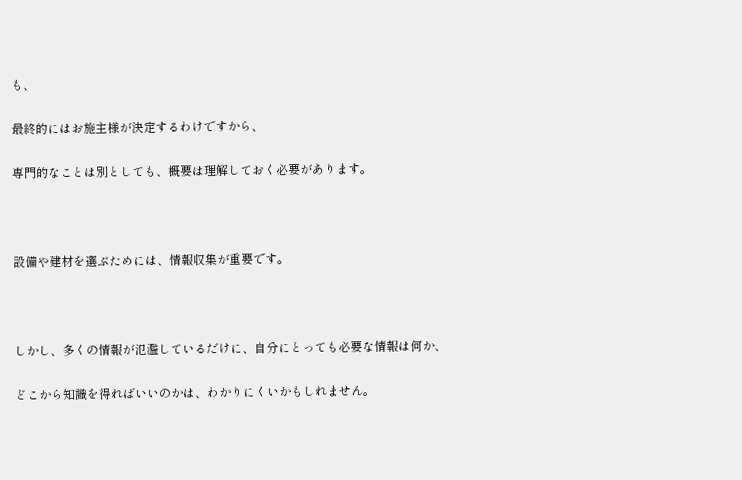も、

最終的にはお施主様が決定するわけですから、

専門的なことは別としても、概要は理解しておく必要があります。



設備や建材を選ぶためには、情報収集が重要です。



しかし、多くの情報が氾濫しているだけに、自分にとっても必要な情報は何か、

どこから知識を得ればいいのかは、わかりにくいかもしれません。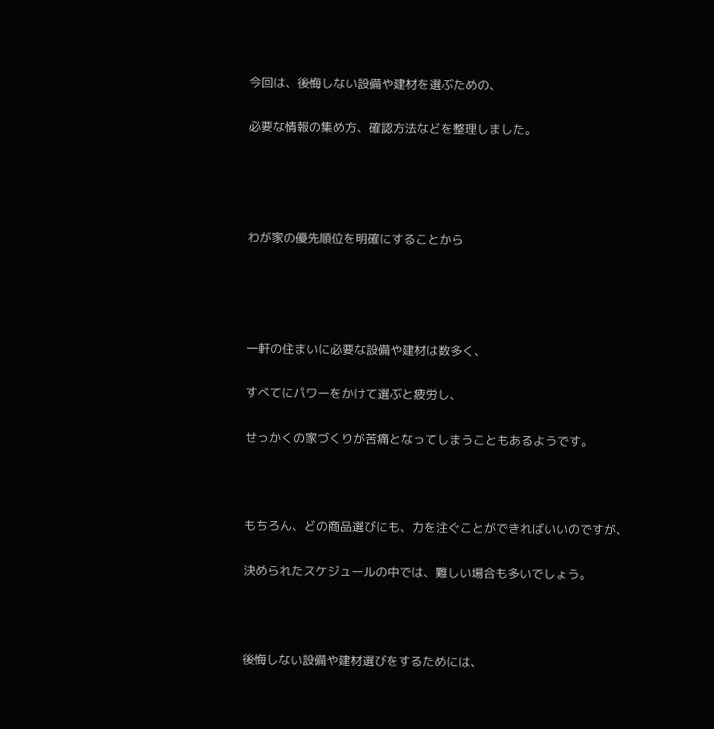今回は、後悔しない設備や建材を選ぶための、

必要な情報の集め方、確認方法などを整理しました。




わが家の優先順位を明確にすることから




一軒の住まいに必要な設備や建材は数多く、

すべてにパワーをかけて選ぶと疲労し、

せっかくの家づくりが苦痛となってしまうこともあるようです。



もちろん、どの商品選びにも、力を注ぐことができればいいのですが、

決められたスケジュールの中では、難しい場合も多いでしょう。



後悔しない設備や建材選びをするためには、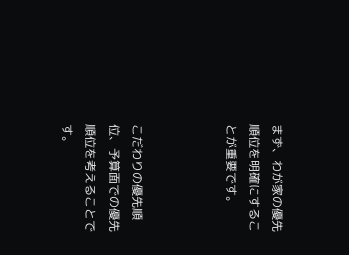まず、わが家の優先順位を明確にすることが重要です。



こだわりの優先順位、予算面での優先順位を考えることです。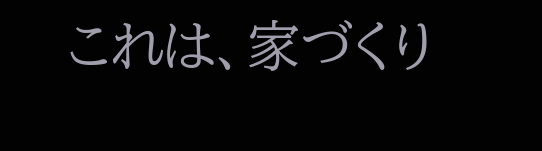これは、家づくり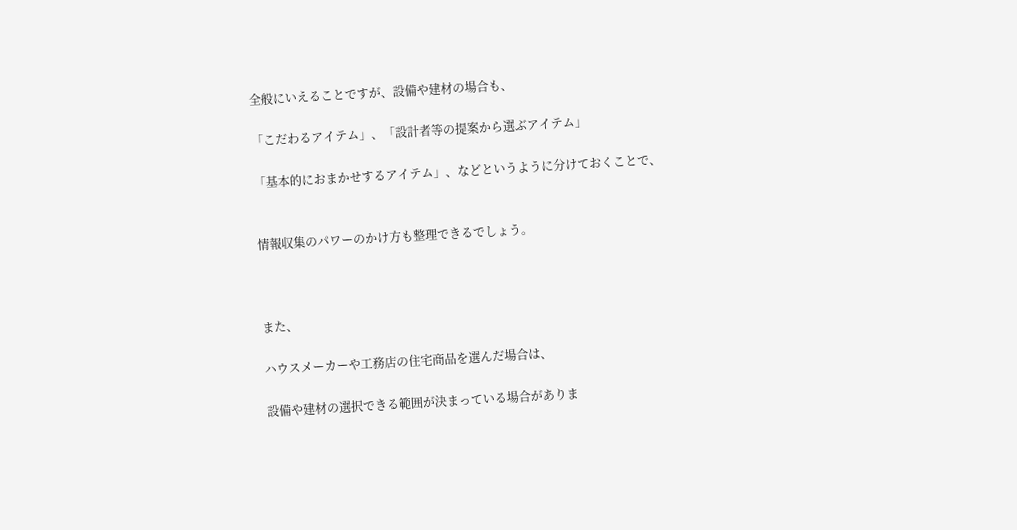全般にいえることですが、設備や建材の場合も、

「こだわるアイテム」、「設計者等の提案から選ぶアイテム」

「基本的におまかせするアイテム」、などというように分けておくことで、


情報収集のパワーのかけ方も整理できるでしょう。



また、

ハウスメーカーや工務店の住宅商品を選んだ場合は、

設備や建材の選択できる範囲が決まっている場合がありま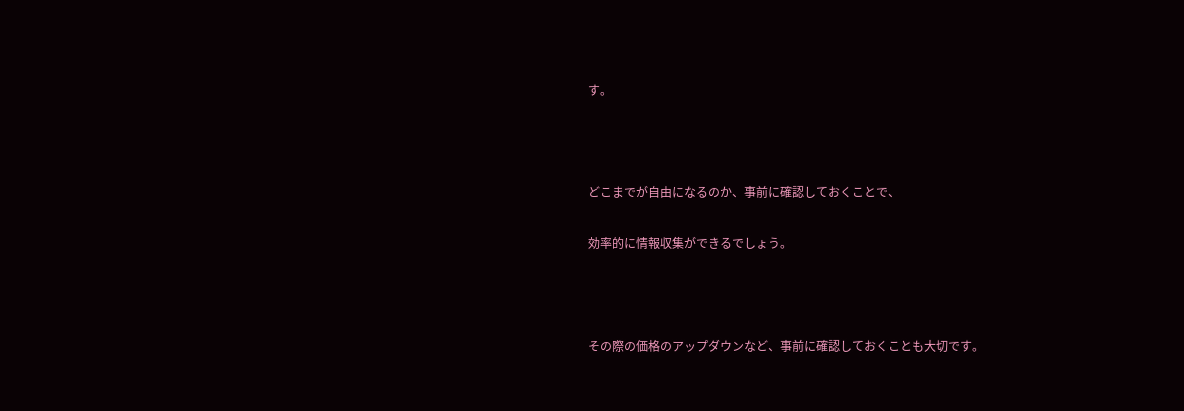す。



どこまでが自由になるのか、事前に確認しておくことで、

効率的に情報収集ができるでしょう。



その際の価格のアップダウンなど、事前に確認しておくことも大切です。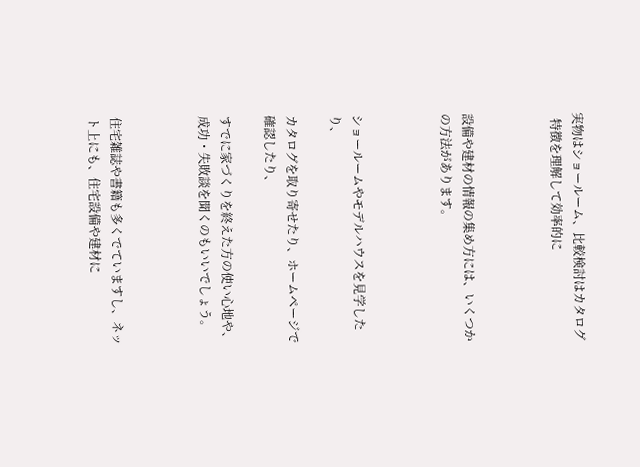実物はショールーム、比較検討はカタログ
  特徴を理解して効率的に



設備や建材の情報の集め方には、いくつかの方法があります。



ショールームやモデルハウスを見学したり、

カタログを取り寄せたり、ホームページで確認したり、

すでに家づくりを終えた方の使い心地や、成功・失敗談を聞くのもいいでしょう。



住宅雑誌や書籍も多くでていますし、ネット上にも、住宅設備や建材に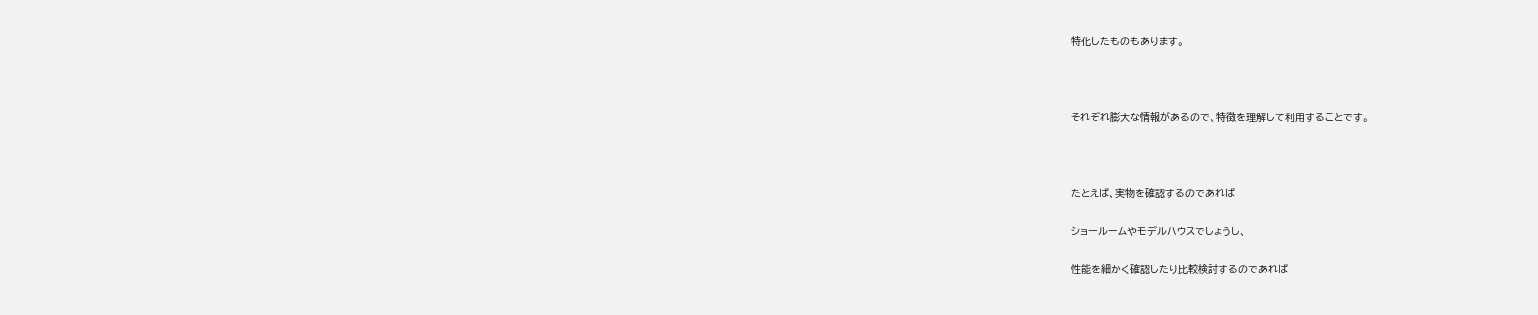特化したものもあります。



それぞれ膨大な情報があるので、特徴を理解して利用することです。



たとえば、実物を確認するのであれば

ショールームやモデルハウスでしょうし、

性能を細かく確認したり比較検討するのであれば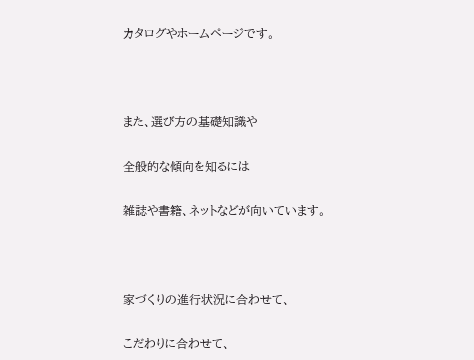カタログやホームページです。



また、選び方の基礎知識や

全般的な傾向を知るには

雑誌や書籍、ネットなどが向いています。



家づくりの進行状況に合わせて、

こだわりに合わせて、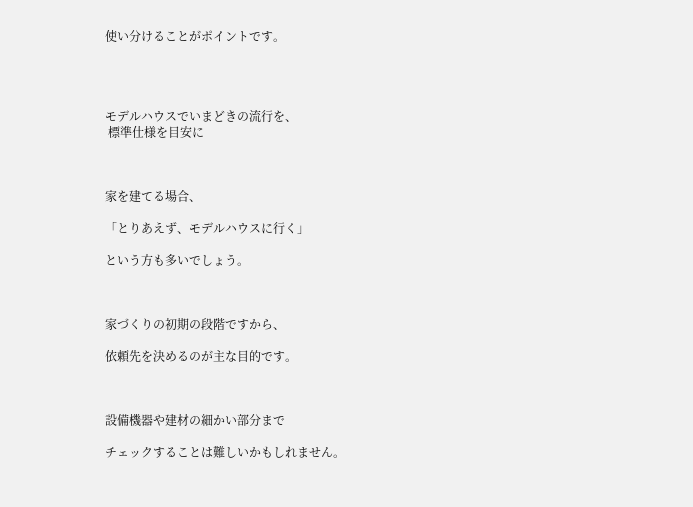使い分けることがポイントです。




モデルハウスでいまどきの流行を、
 標準仕様を目安に



家を建てる場合、

「とりあえず、モデルハウスに行く」

という方も多いでしょう。



家づくりの初期の段階ですから、

依頼先を決めるのが主な目的です。



設備機器や建材の細かい部分まで

チェックすることは難しいかもしれません。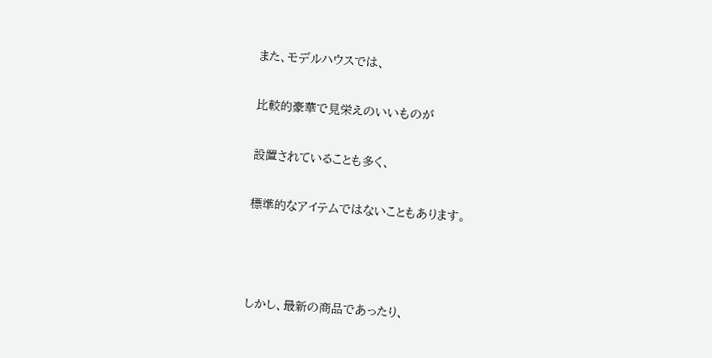また、モデルハウスでは、

比較的豪華で見栄えのいいものが

設置されていることも多く、

標準的なアイテムではないこともあります。



しかし、最新の商品であったり、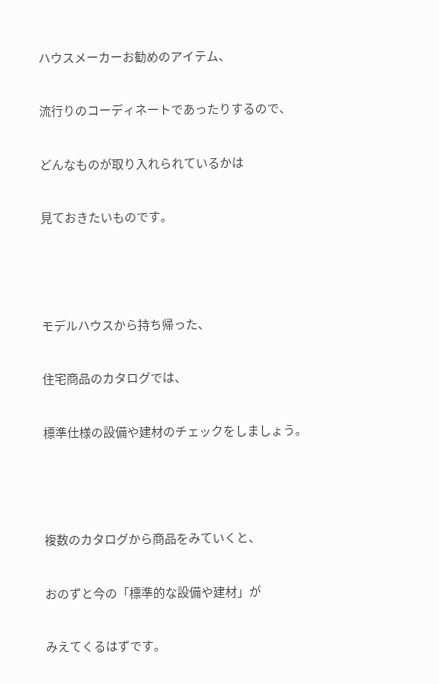ハウスメーカーお勧めのアイテム、

流行りのコーディネートであったりするので、

どんなものが取り入れられているかは

見ておきたいものです。



モデルハウスから持ち帰った、

住宅商品のカタログでは、

標準仕様の設備や建材のチェックをしましょう。



複数のカタログから商品をみていくと、

おのずと今の「標準的な設備や建材」が

みえてくるはずです。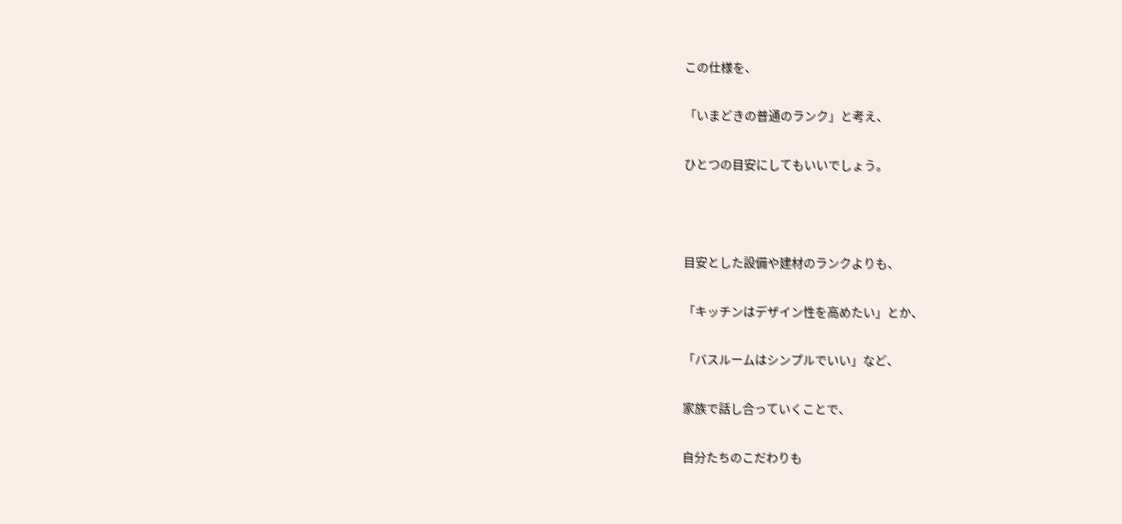この仕様を、

「いまどきの普通のランク」と考え、

ひとつの目安にしてもいいでしょう。



目安とした設備や建材のランクよりも、

「キッチンはデザイン性を高めたい」とか、

「バスルームはシンプルでいい」など、

家族で話し合っていくことで、

自分たちのこだわりも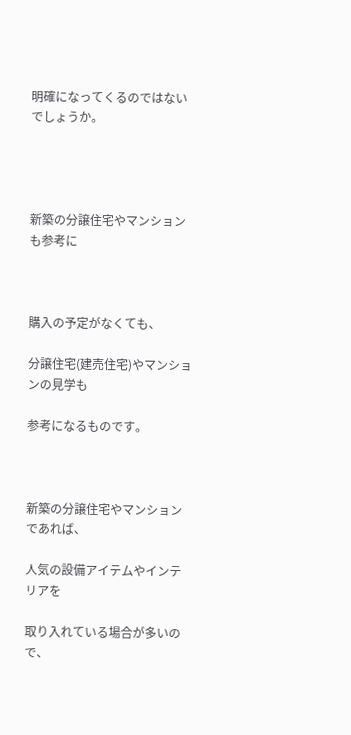明確になってくるのではないでしょうか。




新築の分譲住宅やマンションも参考に



購入の予定がなくても、

分譲住宅(建売住宅)やマンションの見学も

参考になるものです。



新築の分譲住宅やマンションであれば、

人気の設備アイテムやインテリアを

取り入れている場合が多いので、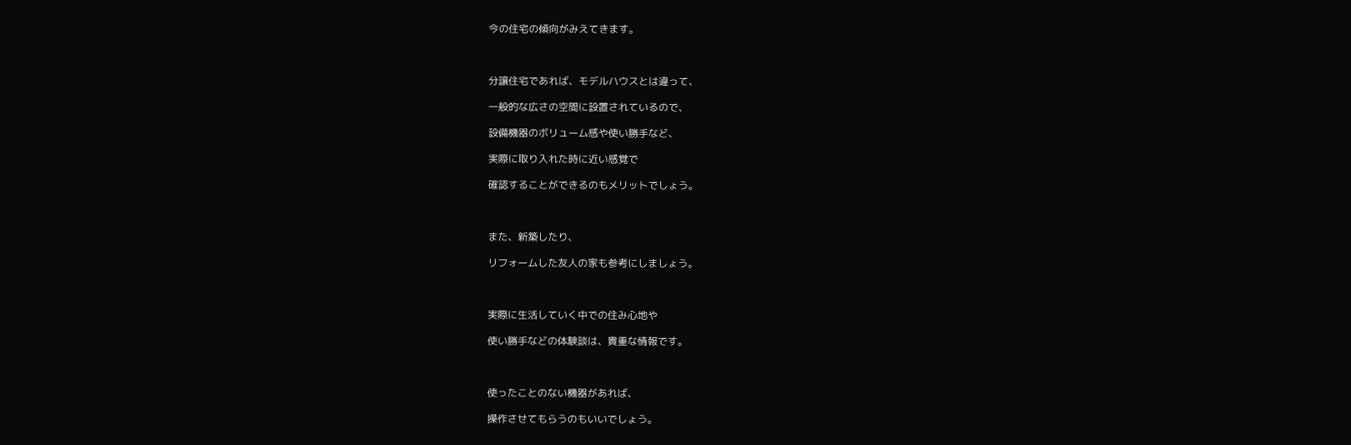今の住宅の傾向がみえてきます。



分譲住宅であれば、モデルハウスとは違って、

一般的な広さの空間に設置されているので、

設備機器のボリューム感や使い勝手など、

実際に取り入れた時に近い感覚で

確認することができるのもメリットでしょう。



また、新築したり、

リフォームした友人の家も参考にしましょう。



実際に生活していく中での住み心地や

使い勝手などの体験談は、貴重な情報です。



使ったことのない機器があれば、

操作させてもらうのもいいでしょう。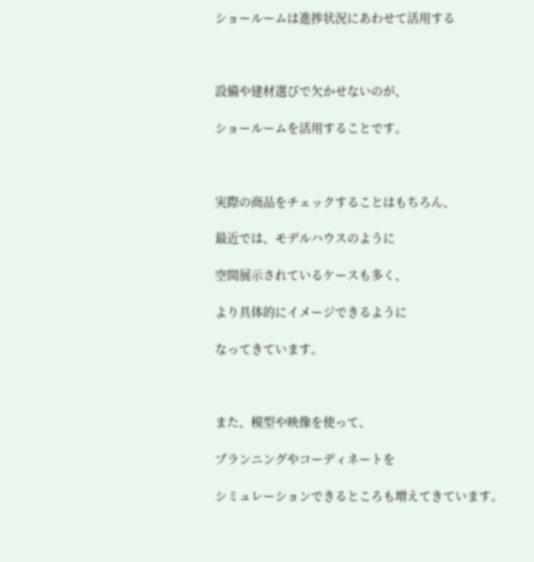ショールームは進捗状況にあわせて活用する



設備や建材選びで欠かせないのが、

ショールームを活用することです。



実際の商品をチェックすることはもちろん、

最近では、モデルハウスのように

空間展示されているケースも多く、

より具体的にイメージできるように

なってきています。



また、模型や映像を使って、

プランニングやコーディネートを

シミュレーションできるところも増えてきています。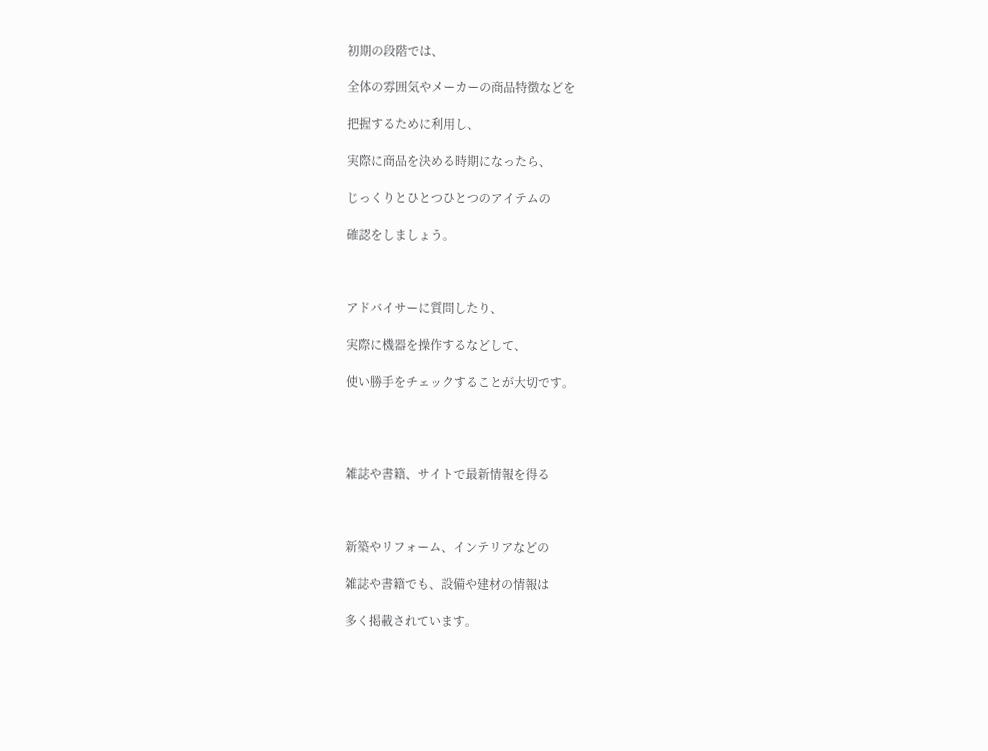初期の段階では、

全体の雰囲気やメーカーの商品特徴などを

把握するために利用し、

実際に商品を決める時期になったら、

じっくりとひとつひとつのアイテムの

確認をしましょう。



アドバイサーに質問したり、

実際に機器を操作するなどして、

使い勝手をチェックすることが大切です。




雑誌や書籍、サイトで最新情報を得る



新築やリフォーム、インテリアなどの

雑誌や書籍でも、設備や建材の情報は

多く掲載されています。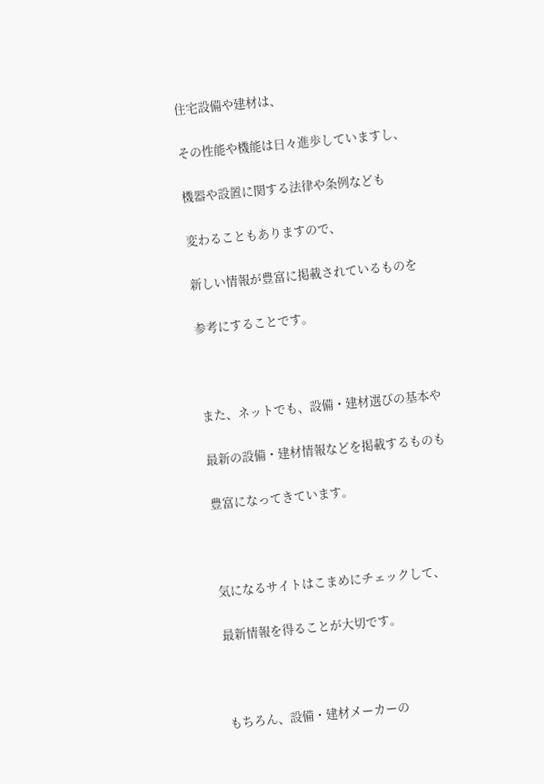住宅設備や建材は、

その性能や機能は日々進歩していますし、

機器や設置に関する法律や条例なども

変わることもありますので、

新しい情報が豊富に掲載されているものを

参考にすることです。



また、ネットでも、設備・建材選びの基本や

最新の設備・建材情報などを掲載するものも

豊富になってきています。



気になるサイトはこまめにチェックして、

最新情報を得ることが大切です。



もちろん、設備・建材メーカーの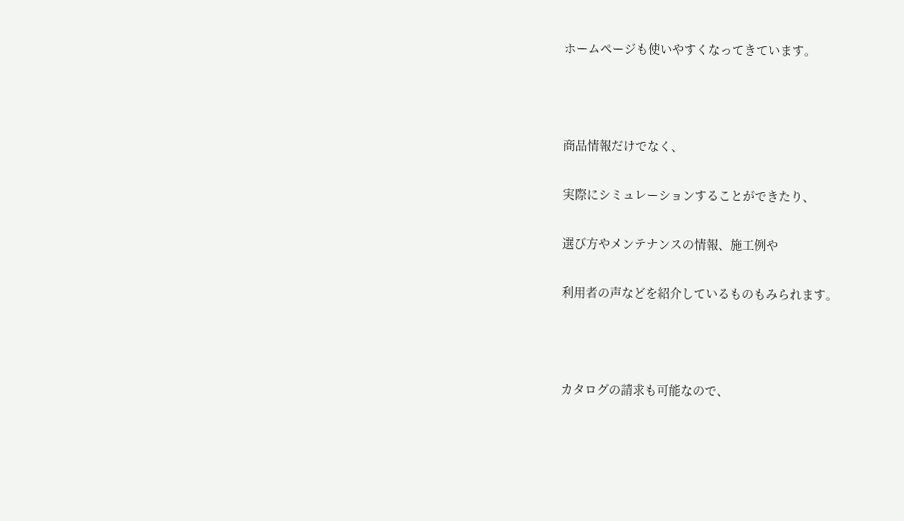ホームページも使いやすくなってきています。



商品情報だけでなく、

実際にシミュレーションすることができたり、

選び方やメンテナンスの情報、施工例や

利用者の声などを紹介しているものもみられます。



カタログの請求も可能なので、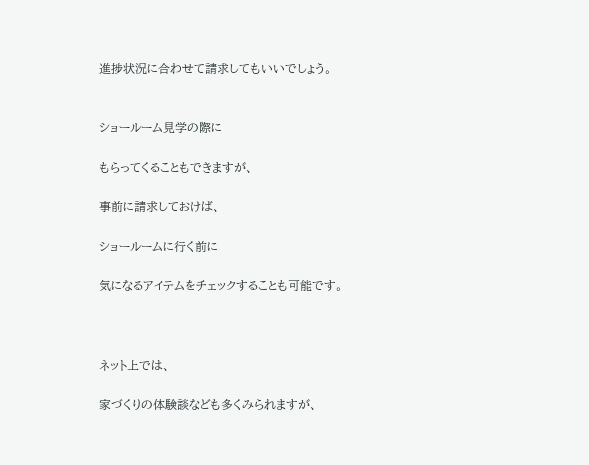進捗状況に合わせて請求してもいいでしょう。


ショールーム見学の際に

もらってくることもできますが、

事前に請求しておけば、

ショールームに行く前に

気になるアイテムをチェックすることも可能です。



ネット上では、

家づくりの体験談なども多くみられますが、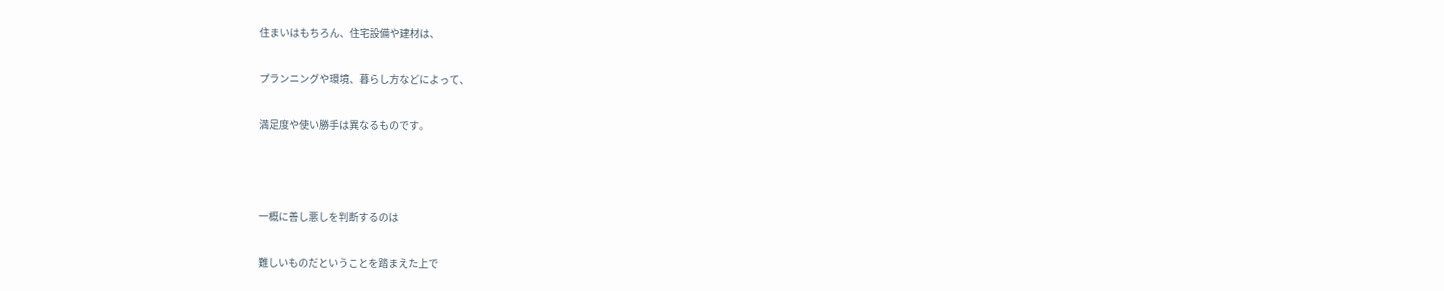住まいはもちろん、住宅設備や建材は、

プランニングや環境、暮らし方などによって、

満足度や使い勝手は異なるものです。



一概に善し悪しを判断するのは

難しいものだということを踏まえた上で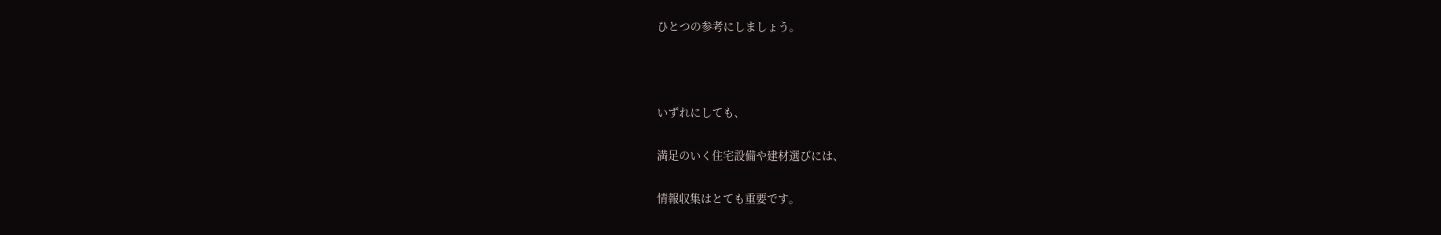ひとつの参考にしましょう。



いずれにしても、

満足のいく住宅設備や建材選びには、

情報収集はとても重要です。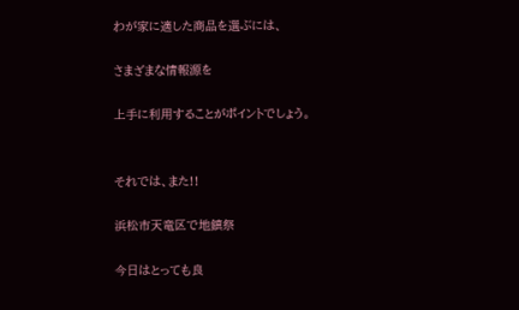わが家に適した商品を選ぶには、

さまざまな情報源を

上手に利用することがポイントでしょう。


それでは、また!!

浜松市天竜区で地鎮祭

今日はとっても良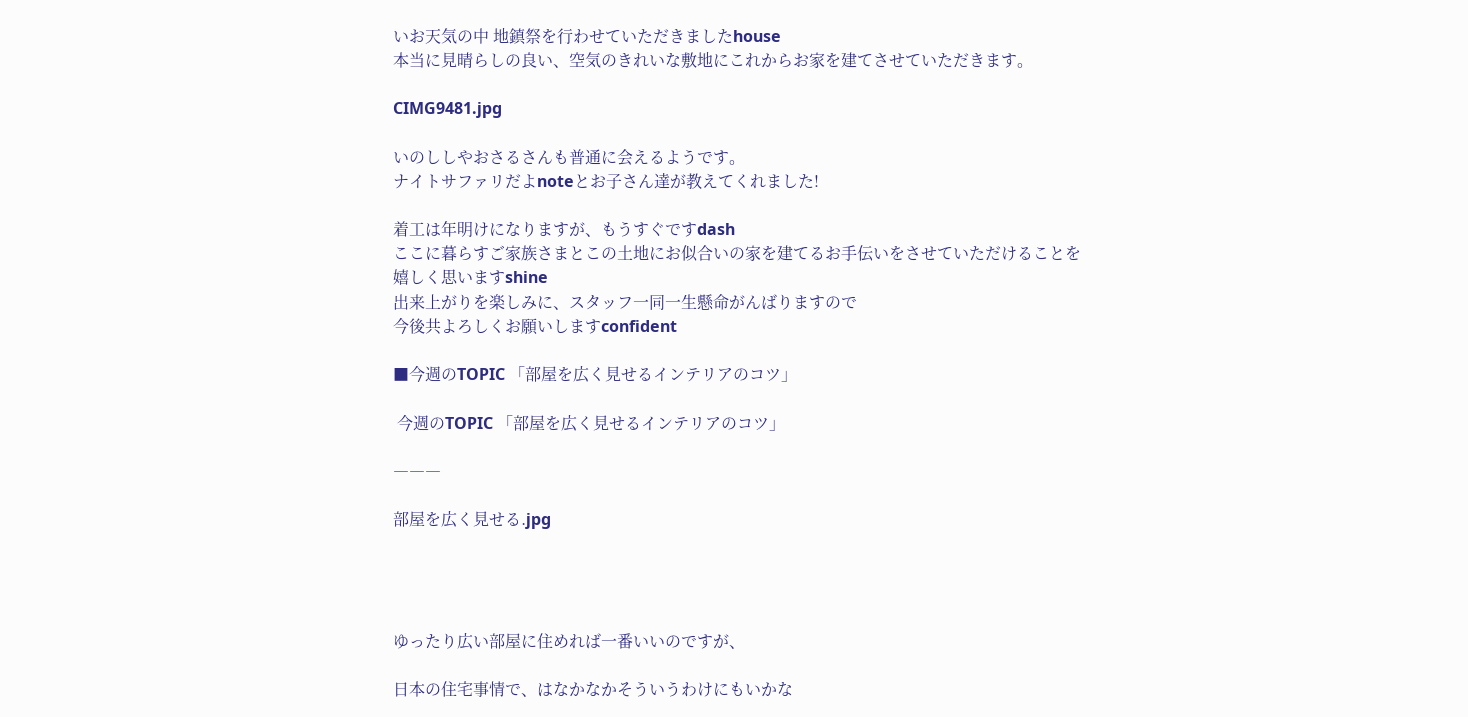いお天気の中 地鎮祭を行わせていただきましたhouse
本当に見晴らしの良い、空気のきれいな敷地にこれからお家を建てさせていただきます。

CIMG9481.jpg

いのししやおさるさんも普通に会えるようです。
ナイトサファリだよnoteとお子さん達が教えてくれました!

着工は年明けになりますが、もうすぐですdash
ここに暮らすご家族さまとこの土地にお似合いの家を建てるお手伝いをさせていただけることを
嬉しく思いますshine
出来上がりを楽しみに、スタッフ一同一生懸命がんばりますので
今後共よろしくお願いしますconfident

■今週のTOPIC 「部屋を広く見せるインテリアのコツ」

 今週のTOPIC 「部屋を広く見せるインテリアのコツ」

―――

部屋を広く見せる.jpg




ゆったり広い部屋に住めれば一番いいのですが、

日本の住宅事情で、はなかなかそういうわけにもいかな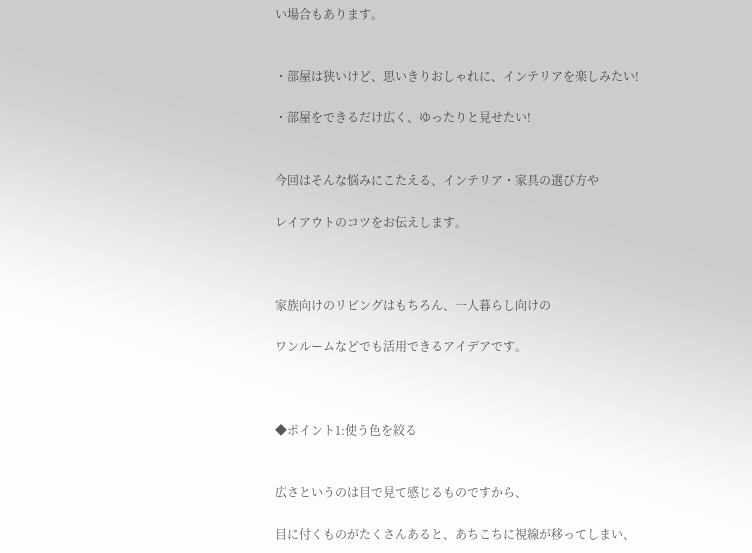い場合もあります。


・部屋は狭いけど、思いきりおしゃれに、インテリアを楽しみたい!

・部屋をできるだけ広く、ゆったりと見せたい!


今回はそんな悩みにこたえる、インテリア・家具の選び方や

レイアウトのコツをお伝えします。



家族向けのリビングはもちろん、一人暮らし向けの

ワンルームなどでも活用できるアイデアです。



◆ポイント1:使う色を絞る


広さというのは目で見て感じるものですから、

目に付くものがたくさんあると、あちこちに視線が移ってしまい、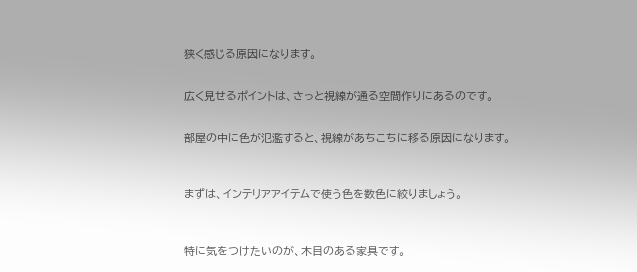狭く感じる原因になります。


広く見せるポイントは、さっと視線が通る空間作りにあるのです。


部屋の中に色が氾濫すると、視線があちこちに移る原因になります。



まずは、インテリアアイテムで使う色を数色に絞りましょう。



特に気をつけたいのが、木目のある家具です。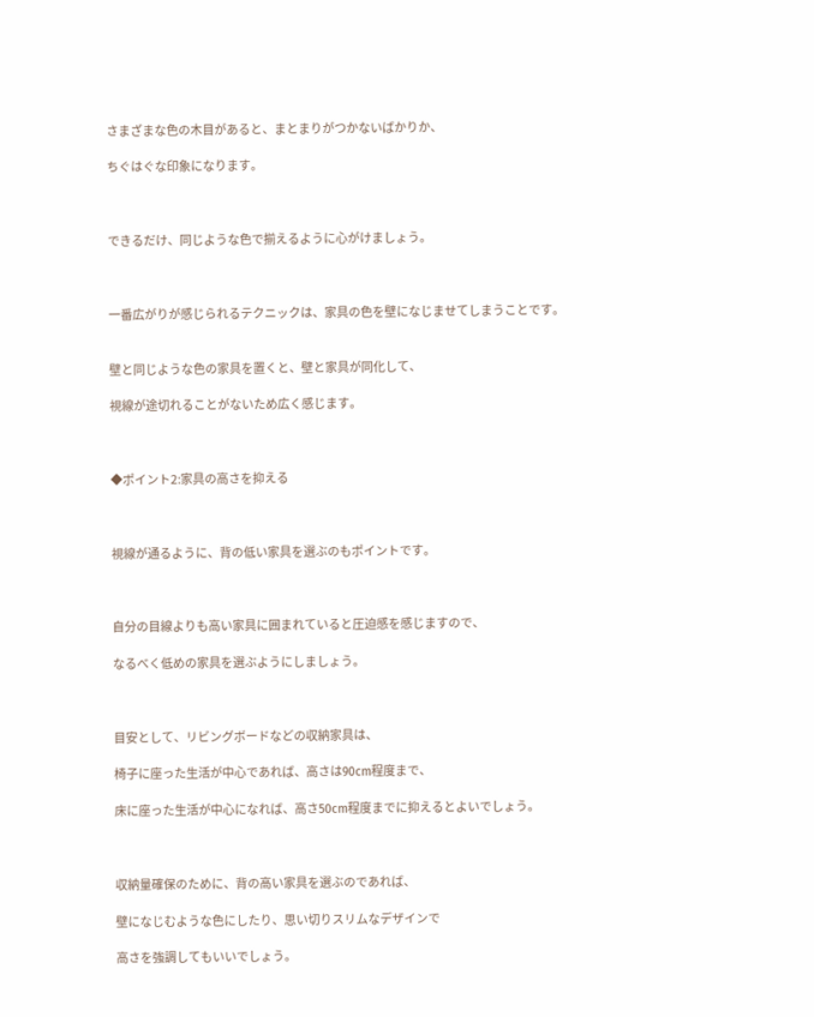さまざまな色の木目があると、まとまりがつかないばかりか、

ちぐはぐな印象になります。



できるだけ、同じような色で揃えるように心がけましょう。



一番広がりが感じられるテクニックは、家具の色を壁になじませてしまうことです。


壁と同じような色の家具を置くと、壁と家具が同化して、

視線が途切れることがないため広く感じます。



◆ポイント2:家具の高さを抑える



視線が通るように、背の低い家具を選ぶのもポイントです。



自分の目線よりも高い家具に囲まれていると圧迫感を感じますので、

なるべく低めの家具を選ぶようにしましょう。



目安として、リビングボードなどの収納家具は、

椅子に座った生活が中心であれば、高さは90cm程度まで、

床に座った生活が中心になれば、高さ50cm程度までに抑えるとよいでしょう。



収納量確保のために、背の高い家具を選ぶのであれば、

壁になじむような色にしたり、思い切りスリムなデザインで

高さを強調してもいいでしょう。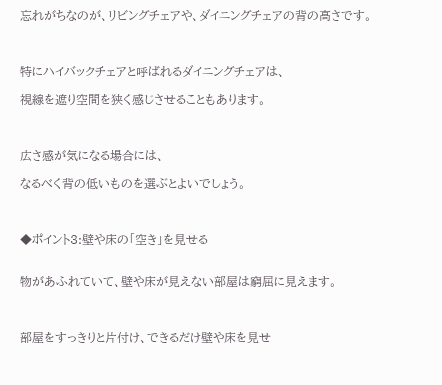忘れがちなのが、リビングチェアや、ダイニングチェアの背の高さです。



特にハイバックチェアと呼ばれるダイニングチェアは、

視線を遮り空間を狭く感じさせることもあります。



広さ感が気になる場合には、

なるべく背の低いものを選ぶとよいでしょう。



◆ポイント3:壁や床の「空き」を見せる


物があふれていて、壁や床が見えない部屋は窮屈に見えます。



部屋をすっきりと片付け、できるだけ壁や床を見せ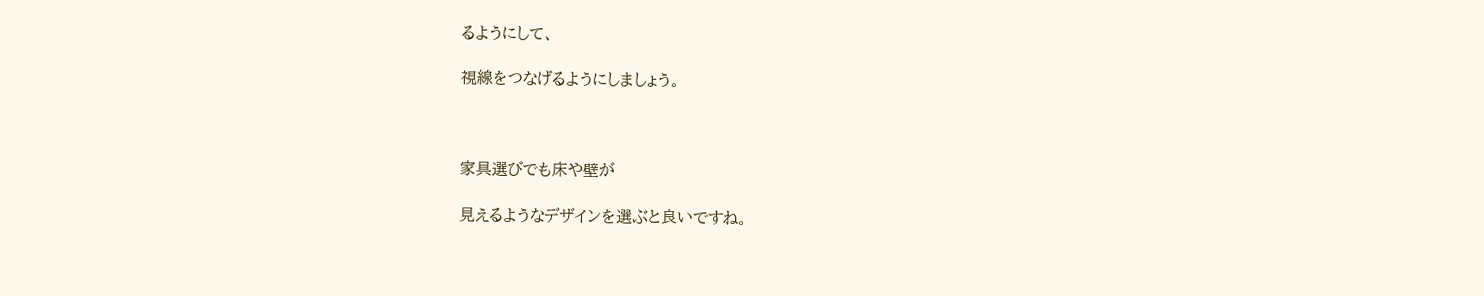るようにして、

視線をつなげるようにしましょう。



家具選びでも床や壁が

見えるようなデザインを選ぶと良いですね。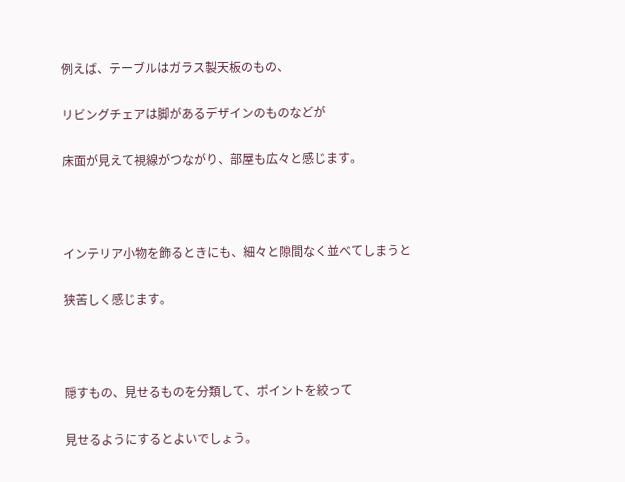例えば、テーブルはガラス製天板のもの、

リビングチェアは脚があるデザインのものなどが

床面が見えて視線がつながり、部屋も広々と感じます。



インテリア小物を飾るときにも、細々と隙間なく並べてしまうと

狭苦しく感じます。



隠すもの、見せるものを分類して、ポイントを絞って

見せるようにするとよいでしょう。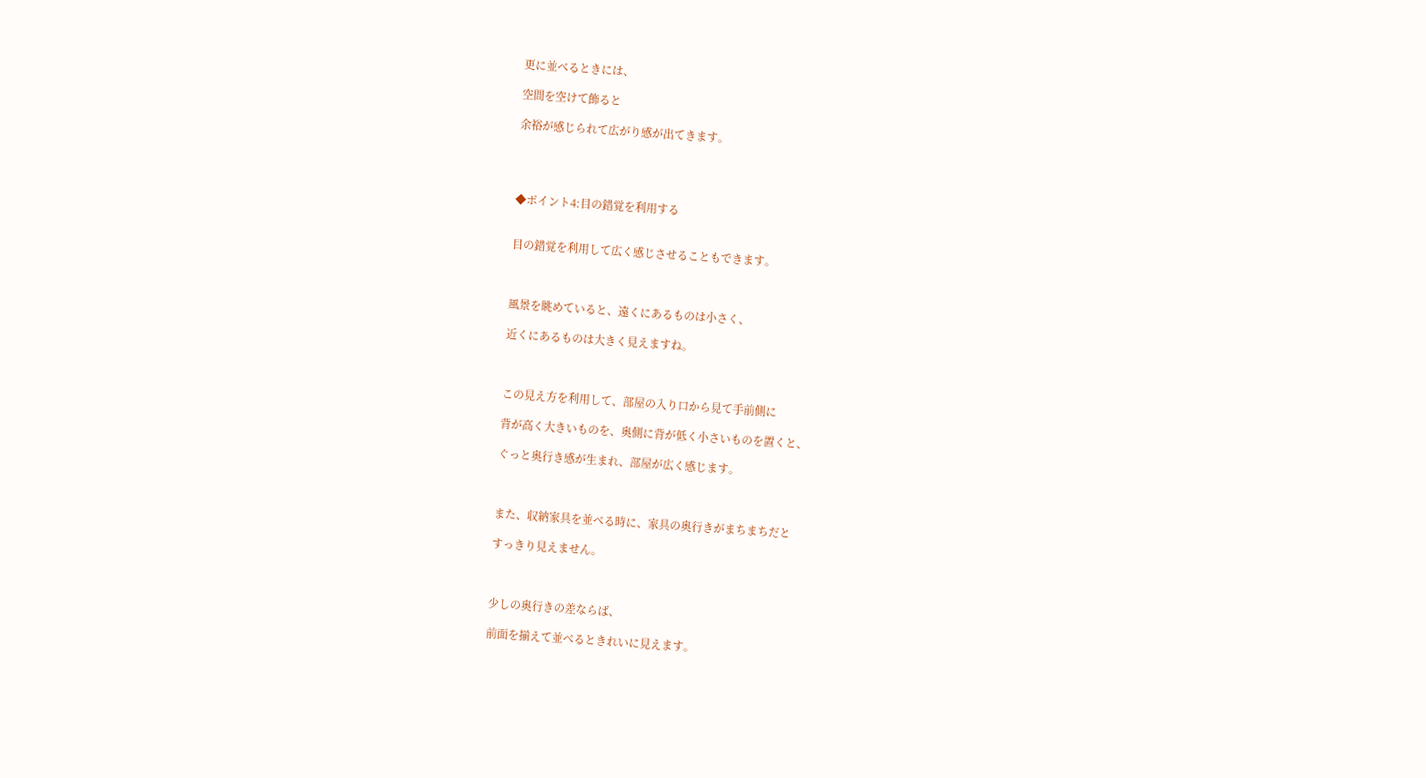更に並べるときには、

空間を空けて飾ると

余裕が感じられて広がり感が出てきます。




◆ポイント4:目の錯覚を利用する


目の錯覚を利用して広く感じさせることもできます。



風景を眺めていると、遠くにあるものは小さく、

近くにあるものは大きく見えますね。



この見え方を利用して、部屋の入り口から見て手前側に

背が高く大きいものを、奥側に背が低く小さいものを置くと、

ぐっと奥行き感が生まれ、部屋が広く感じます。



また、収納家具を並べる時に、家具の奥行きがまちまちだと

すっきり見えません。



少しの奥行きの差ならば、

前面を揃えて並べるときれいに見えます。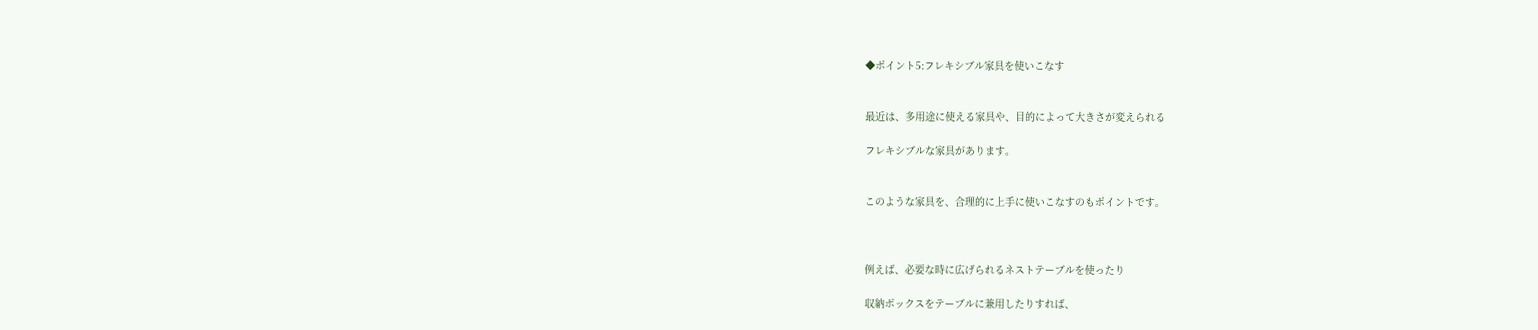◆ポイント5:フレキシブル家具を使いこなす


最近は、多用途に使える家具や、目的によって大きさが変えられる

フレキシブルな家具があります。


このような家具を、合理的に上手に使いこなすのもポイントです。



例えば、必要な時に広げられるネストテーブルを使ったり

収納ボックスをテーブルに兼用したりすれば、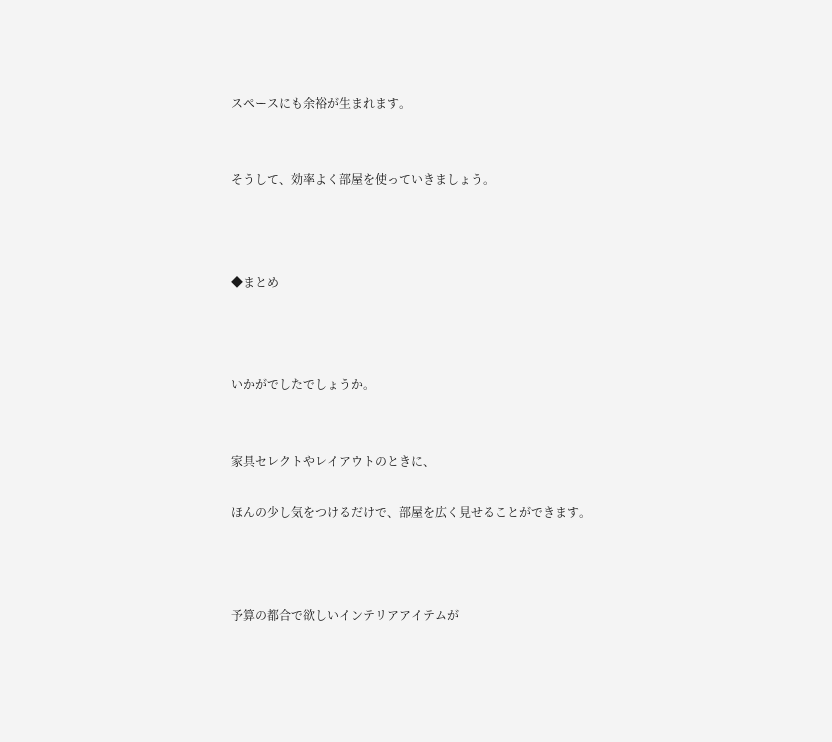スペースにも余裕が生まれます。


そうして、効率よく部屋を使っていきましょう。



◆まとめ



いかがでしたでしょうか。


家具セレクトやレイアウトのときに、

ほんの少し気をつけるだけで、部屋を広く見せることができます。



予算の都合で欲しいインテリアアイテムが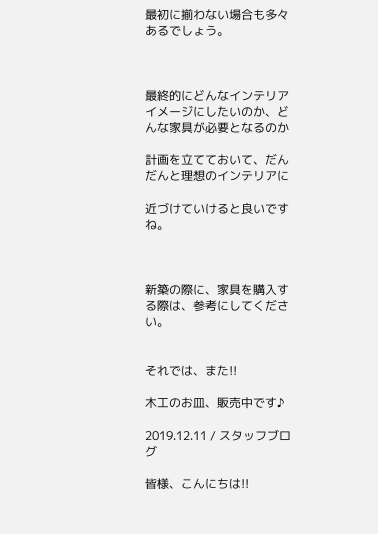最初に揃わない場合も多々あるでしょう。



最終的にどんなインテリアイメージにしたいのか、どんな家具が必要となるのか

計画を立てておいて、だんだんと理想のインテリアに

近づけていけると良いですね。



新築の際に、家具を購入する際は、参考にしてください。


それでは、また!!

木工のお皿、販売中です♪

2019.12.11 / スタッフブログ

皆様、こんにちは!!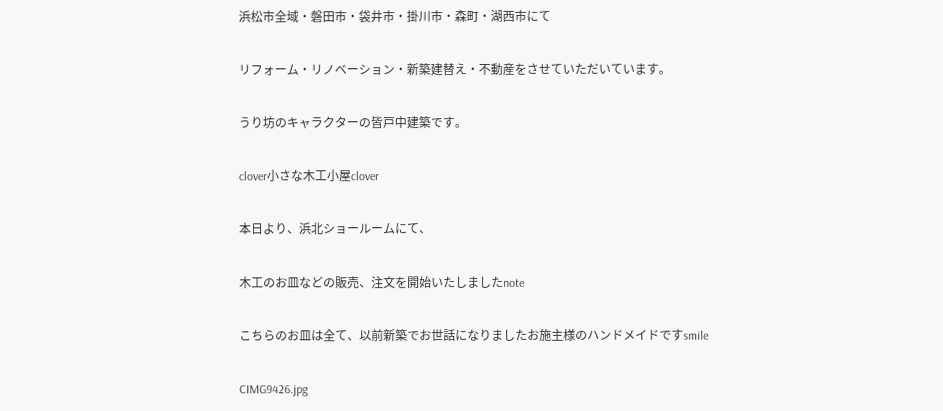浜松市全域・磐田市・袋井市・掛川市・森町・湖西市にて

リフォーム・リノベーション・新築建替え・不動産をさせていただいています。

うり坊のキャラクターの皆戸中建築です。

clover小さな木工小屋clover

本日より、浜北ショールームにて、

木工のお皿などの販売、注文を開始いたしましたnote

こちらのお皿は全て、以前新築でお世話になりましたお施主様のハンドメイドですsmile

CIMG9426.jpg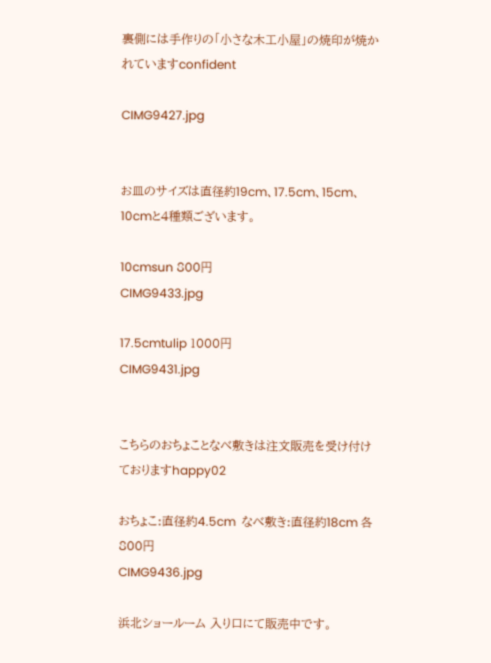裏側には手作りの「小さな木工小屋」の焼印が焼かれていますconfident

CIMG9427.jpg


お皿のサイズは直径約19cm、17.5cm、15cm、10cmと4種類ございます。

10cmsun 800円
CIMG9433.jpg

17.5cmtulip 1000円
CIMG9431.jpg


こちらのおちょことなべ敷きは注文販売を受け付けておりますhappy02

おちょこ:直径約4.5cm  なべ敷き:直径約18cm 各800円
CIMG9436.jpg

浜北ショールーム 入り口にて販売中です。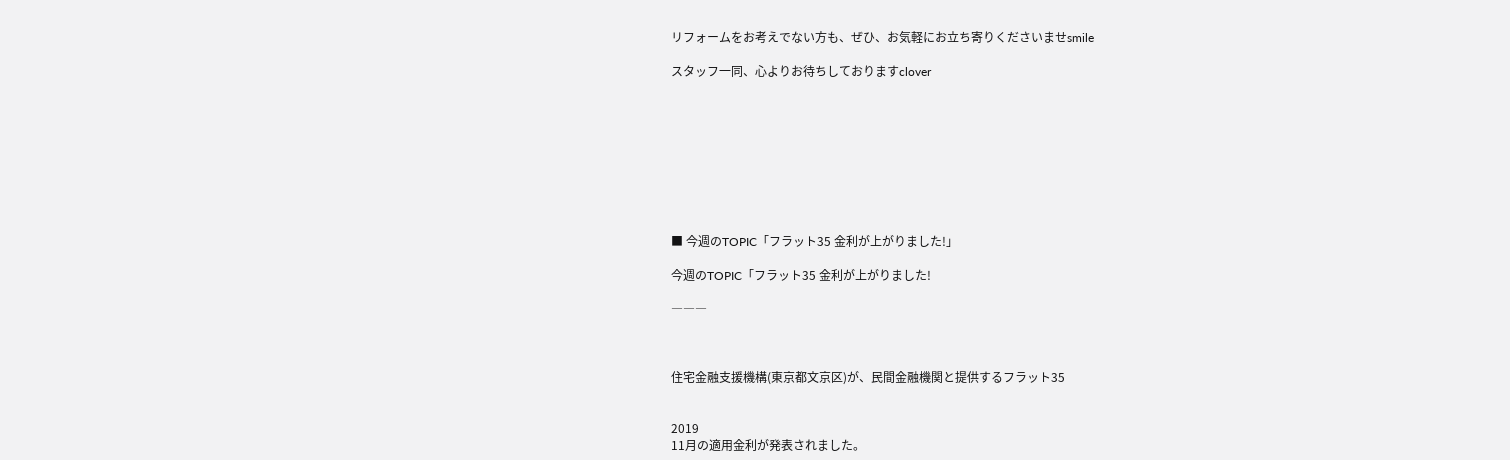リフォームをお考えでない方も、ぜひ、お気軽にお立ち寄りくださいませsmile

スタッフ一同、心よりお待ちしておりますclover









■ 今週のTOPIC「フラット35 金利が上がりました!」

今週のTOPIC「フラット35 金利が上がりました!

―――



住宅金融支援機構(東京都文京区)が、民間金融機関と提供するフラット35


2019
11月の適用金利が発表されました。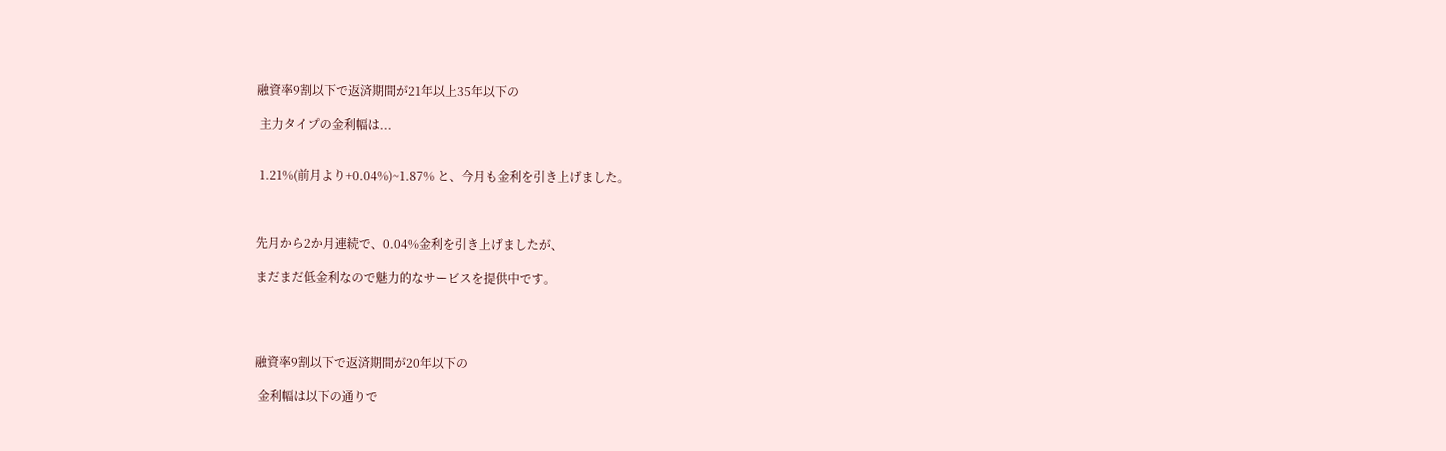融資率9割以下で返済期間が21年以上35年以下の

 主力タイプの金利幅は...


 1.21%(前月より+0.04%)~1.87% と、今月も金利を引き上げました。



先月から2か月連続で、0.04%金利を引き上げましたが、

まだまだ低金利なので魅力的なサービスを提供中です。




融資率9割以下で返済期間が20年以下の

 金利幅は以下の通りで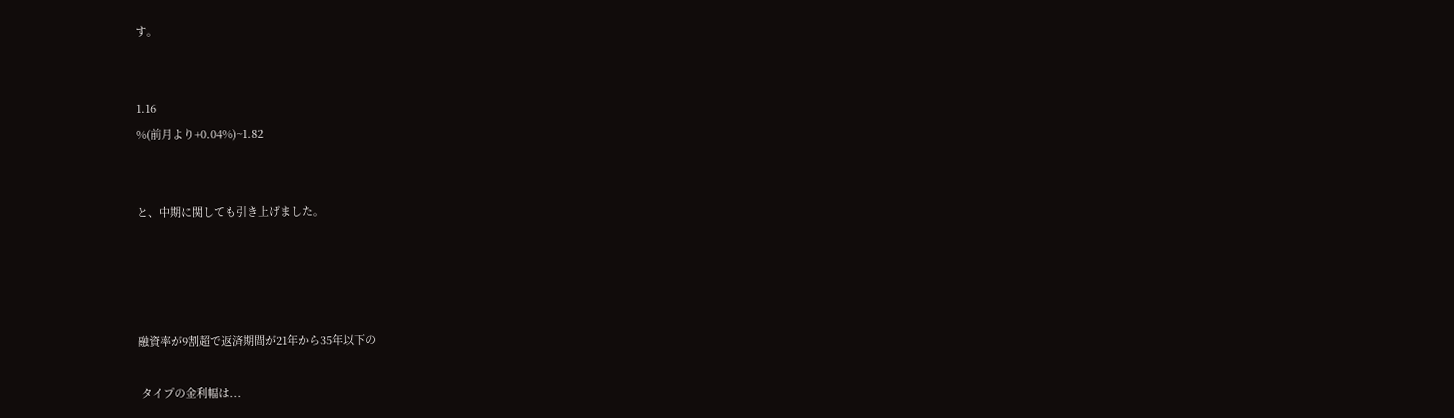す。


1.16
%(前月より+0.04%)~1.82


と、中期に関しても引き上げました。




融資率が9割超で返済期間が21年から35年以下の

 タイプの金利幅は...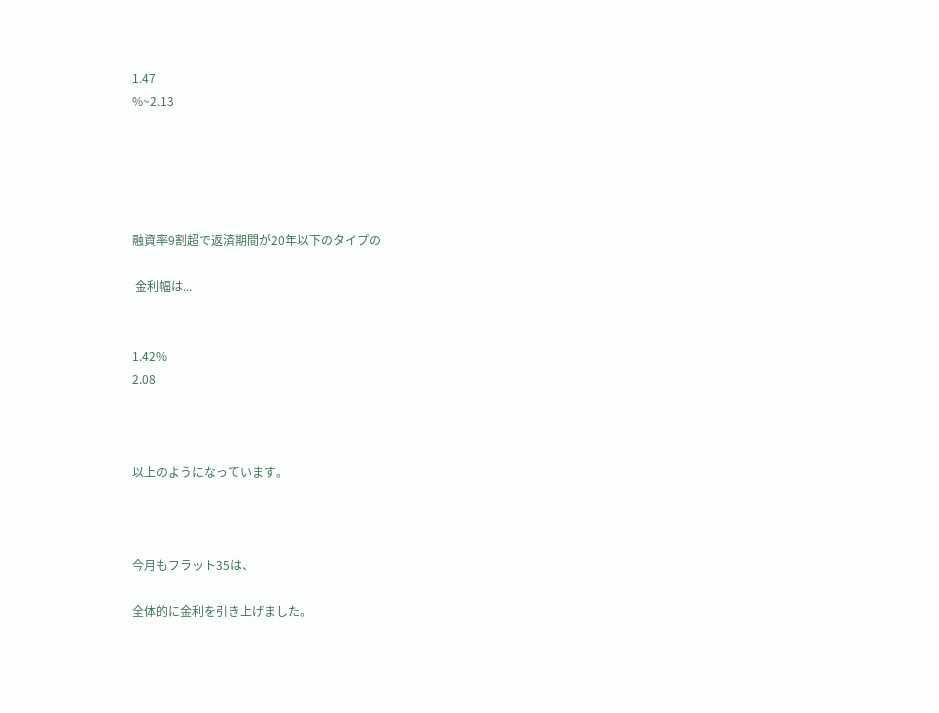1.47
%~2.13





融資率9割超で返済期間が20年以下のタイプの

 金利幅は...


1.42%
2.08



以上のようになっています。



今月もフラット35は、

全体的に金利を引き上げました。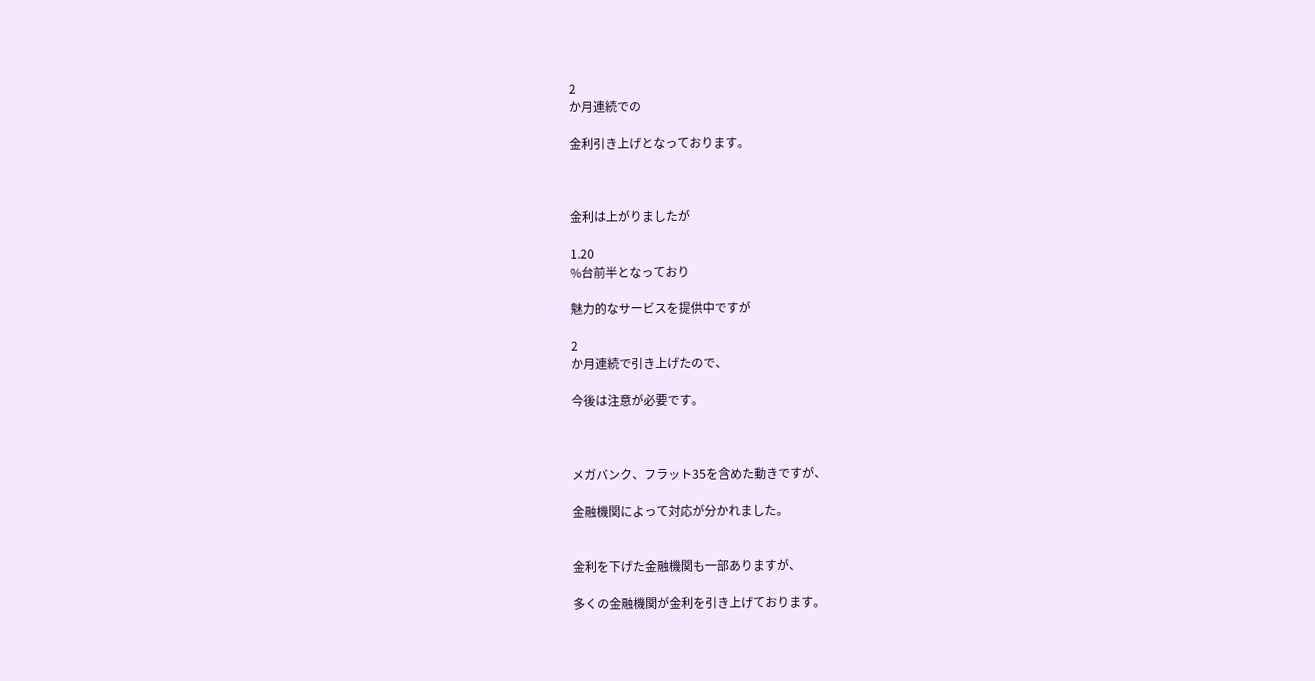2
か月連続での

金利引き上げとなっております。



金利は上がりましたが

1.20
%台前半となっており

魅力的なサービスを提供中ですが

2
か月連続で引き上げたので、

今後は注意が必要です。



メガバンク、フラット35を含めた動きですが、

金融機関によって対応が分かれました。


金利を下げた金融機関も一部ありますが、

多くの金融機関が金利を引き上げております。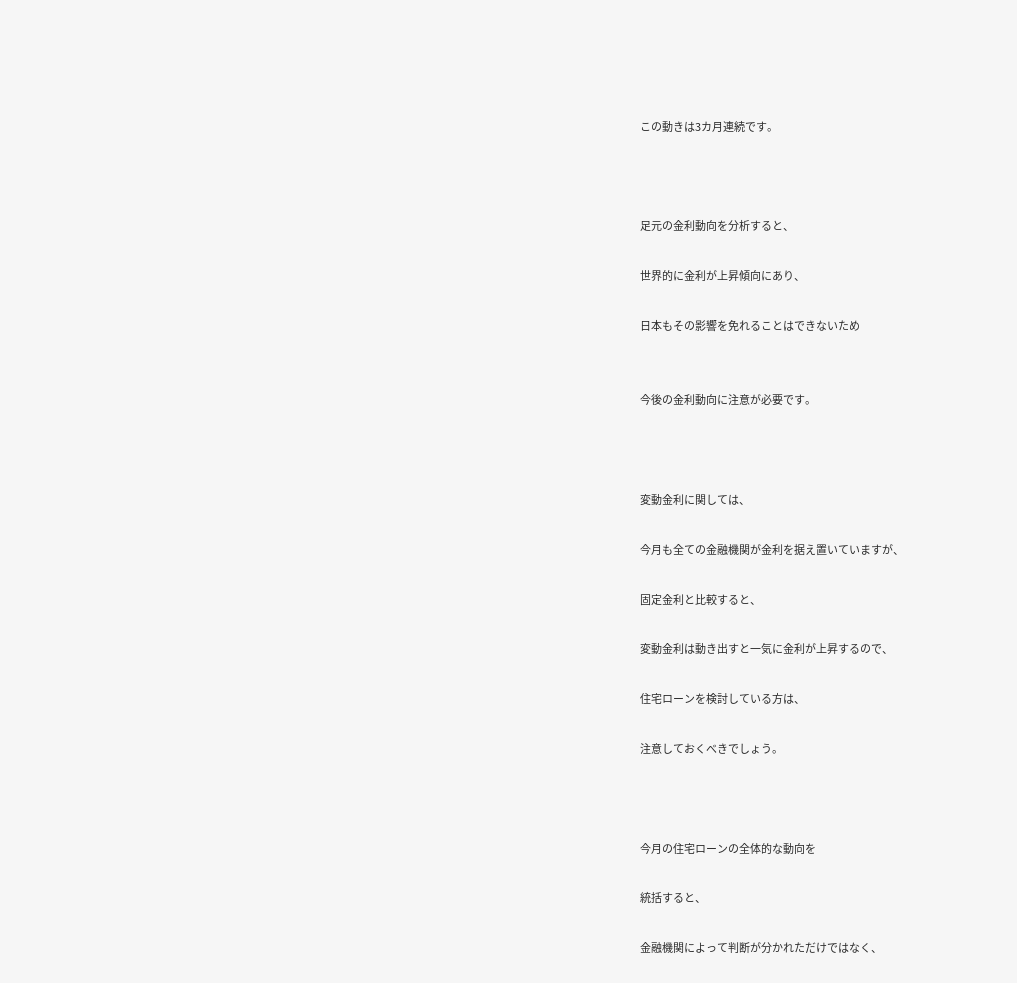この動きは3カ月連続です。



足元の金利動向を分析すると、

世界的に金利が上昇傾向にあり、

日本もその影響を免れることはできないため


今後の金利動向に注意が必要です。



変動金利に関しては、

今月も全ての金融機関が金利を据え置いていますが、

固定金利と比較すると、

変動金利は動き出すと一気に金利が上昇するので、

住宅ローンを検討している方は、

注意しておくべきでしょう。



今月の住宅ローンの全体的な動向を

統括すると、

金融機関によって判断が分かれただけではなく、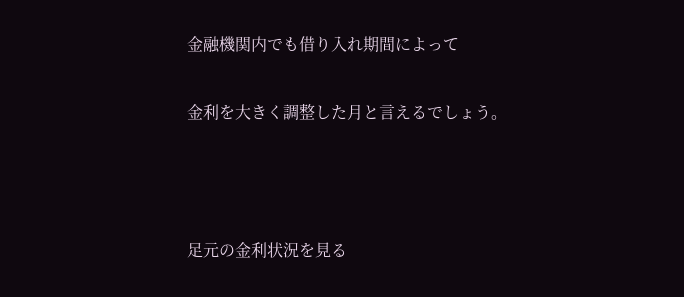金融機関内でも借り入れ期間によって

金利を大きく調整した月と言えるでしょう。



足元の金利状況を見る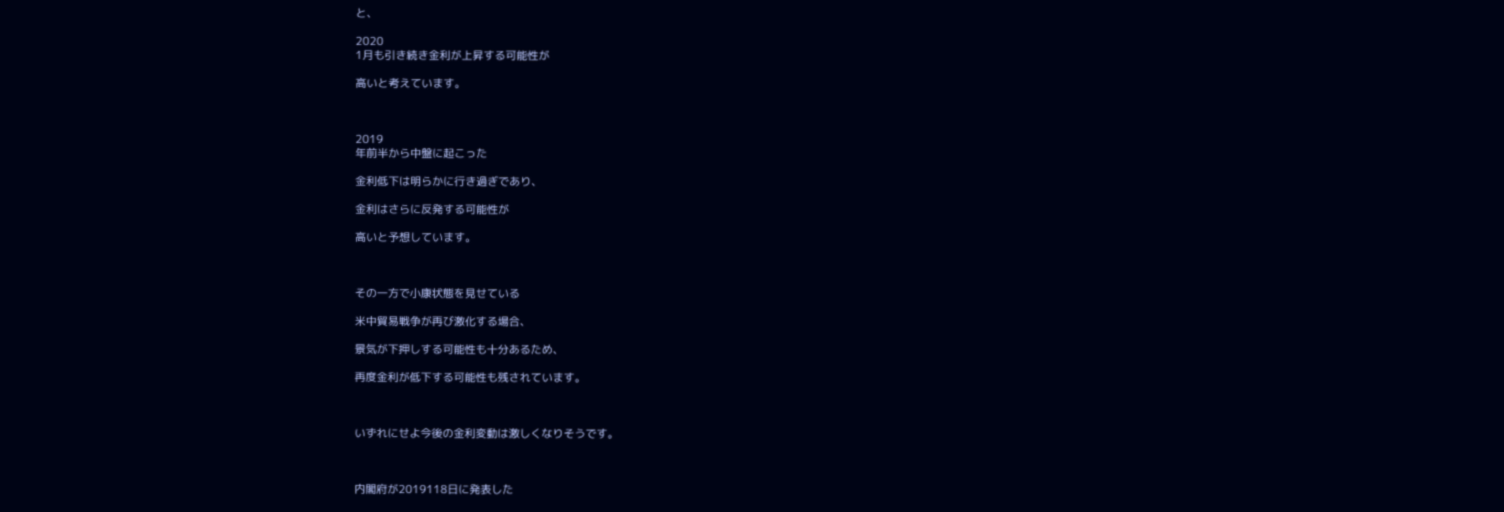と、

2020
1月も引き続き金利が上昇する可能性が

高いと考えています。



2019
年前半から中盤に起こった

金利低下は明らかに行き過ぎであり、

金利はさらに反発する可能性が

高いと予想しています。



その一方で小康状態を見せている

米中貿易戦争が再び激化する場合、

景気が下押しする可能性も十分あるため、

再度金利が低下する可能性も残されています。



いずれにせよ今後の金利変動は激しくなりそうです。



内閣府が2019118日に発表した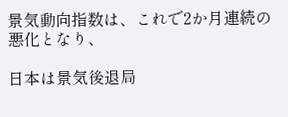景気動向指数は、これで2か月連続の悪化となり、

日本は景気後退局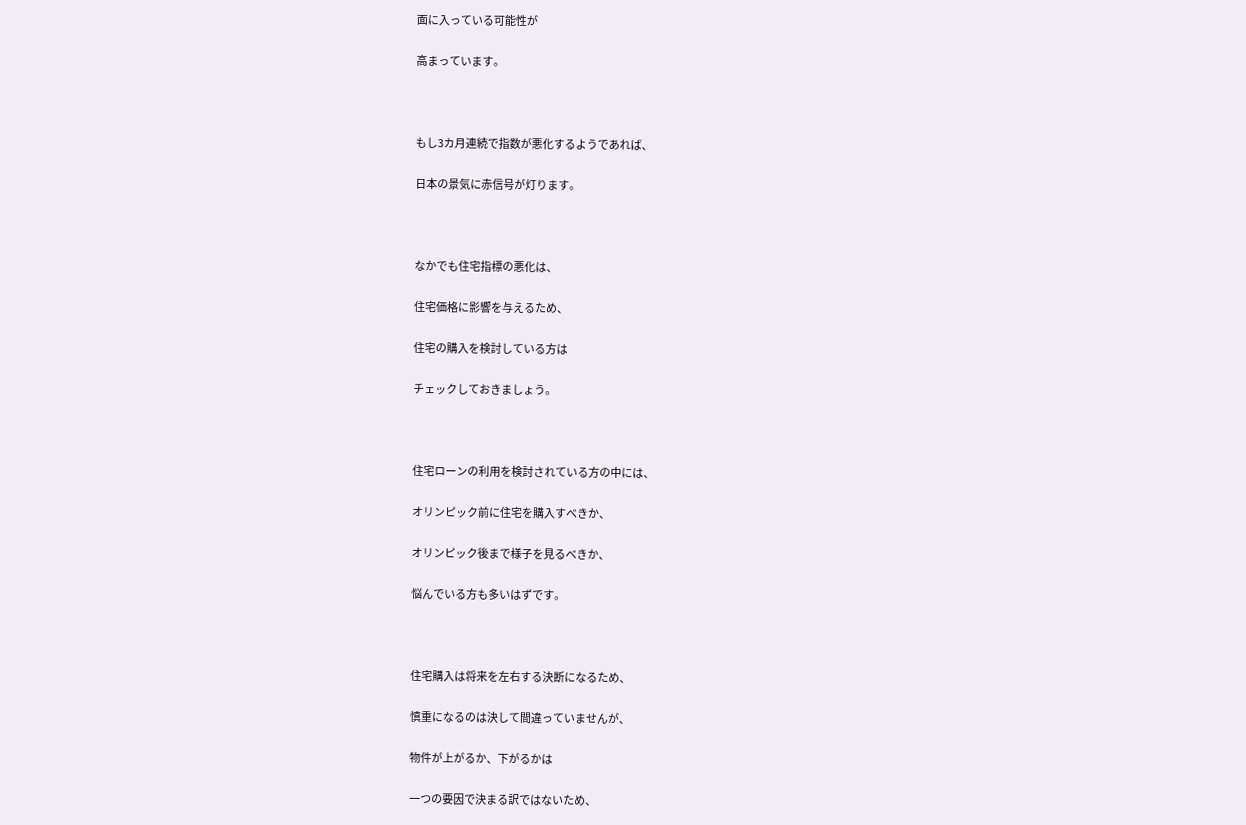面に入っている可能性が

高まっています。



もし3カ月連続で指数が悪化するようであれば、

日本の景気に赤信号が灯ります。



なかでも住宅指標の悪化は、

住宅価格に影響を与えるため、

住宅の購入を検討している方は

チェックしておきましょう。



住宅ローンの利用を検討されている方の中には、

オリンピック前に住宅を購入すべきか、

オリンピック後まで様子を見るべきか、

悩んでいる方も多いはずです。



住宅購入は将来を左右する決断になるため、

慎重になるのは決して間違っていませんが、

物件が上がるか、下がるかは

一つの要因で決まる訳ではないため、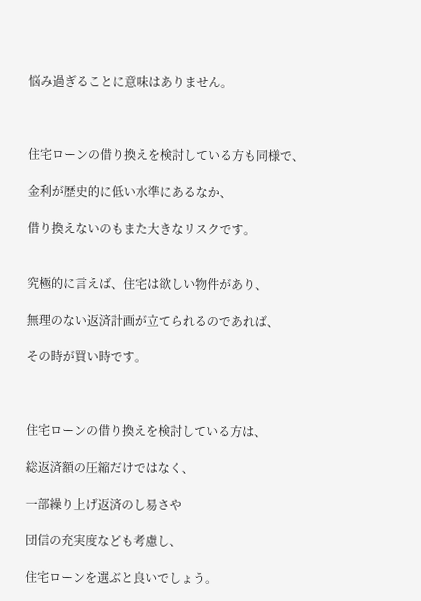悩み過ぎることに意味はありません。



住宅ローンの借り換えを検討している方も同様で、

金利が歴史的に低い水準にあるなか、

借り換えないのもまた大きなリスクです。


究極的に言えば、住宅は欲しい物件があり、

無理のない返済計画が立てられるのであれば、

その時が買い時です。



住宅ローンの借り換えを検討している方は、

総返済額の圧縮だけではなく、

一部繰り上げ返済のし易さや

団信の充実度なども考慮し、

住宅ローンを選ぶと良いでしょう。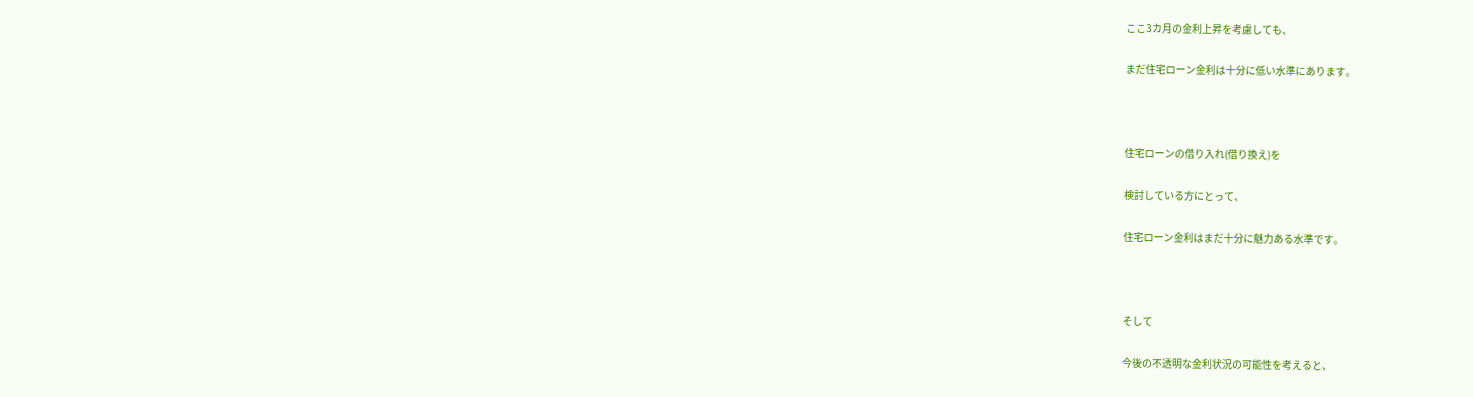ここ3カ月の金利上昇を考慮しても、

まだ住宅ローン金利は十分に低い水準にあります。



住宅ローンの借り入れ(借り換え)を

検討している方にとって、

住宅ローン金利はまだ十分に魅力ある水準です。



そして

今後の不透明な金利状況の可能性を考えると、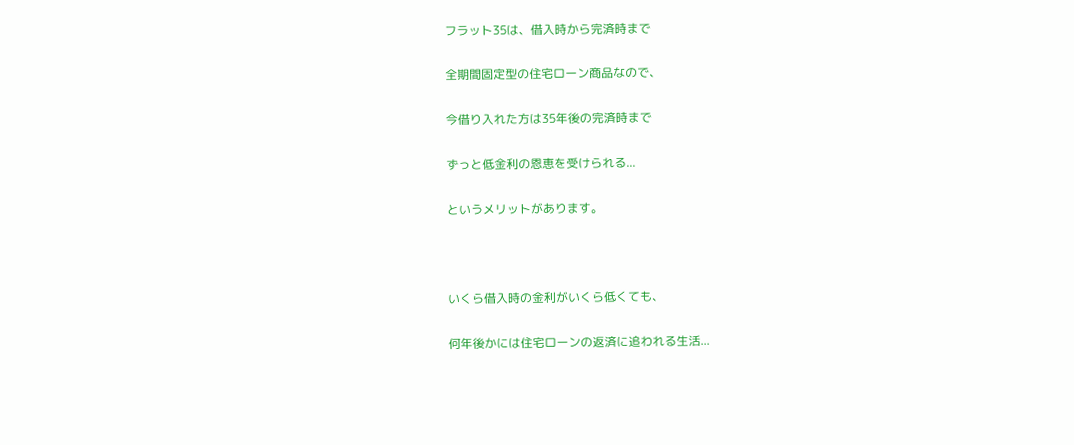フラット35は、借入時から完済時まで

全期間固定型の住宅ローン商品なので、

今借り入れた方は35年後の完済時まで

ずっと低金利の恩恵を受けられる...

というメリットがあります。



いくら借入時の金利がいくら低くても、

何年後かには住宅ローンの返済に追われる生活...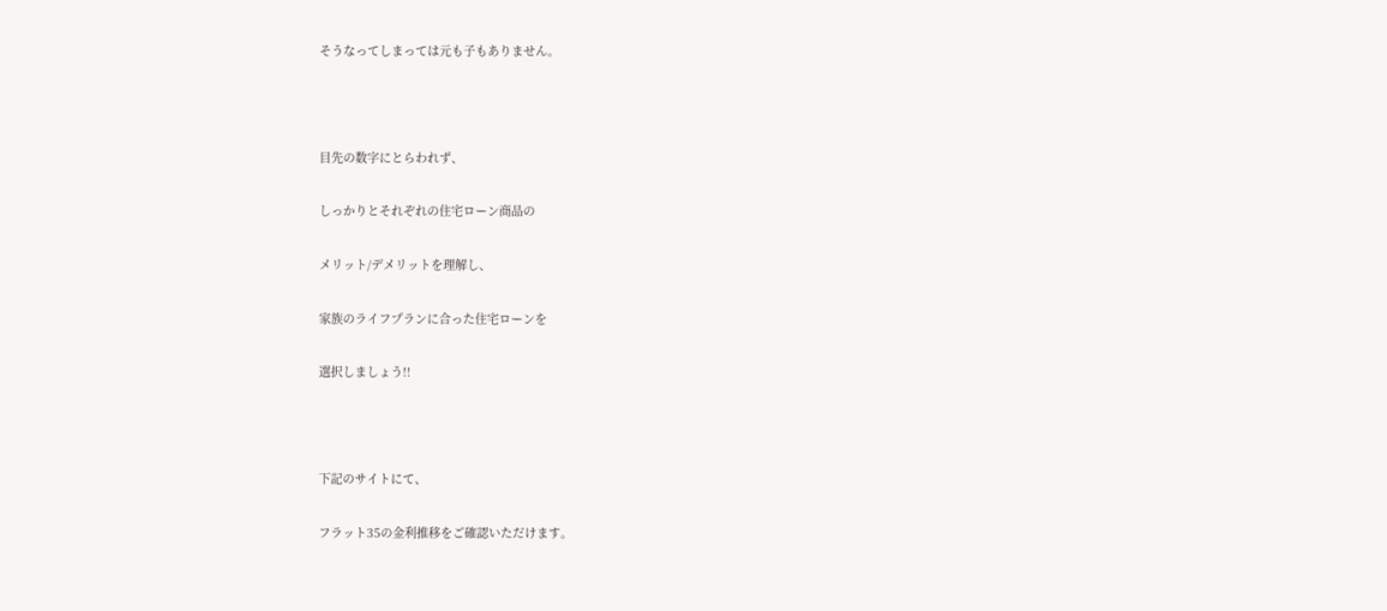そうなってしまっては元も子もありません。



目先の数字にとらわれず、

しっかりとそれぞれの住宅ローン商品の

メリット/デメリットを理解し、

家族のライフプランに合った住宅ローンを

選択しましょう!!



下記のサイトにて、

フラット35の金利推移をご確認いただけます。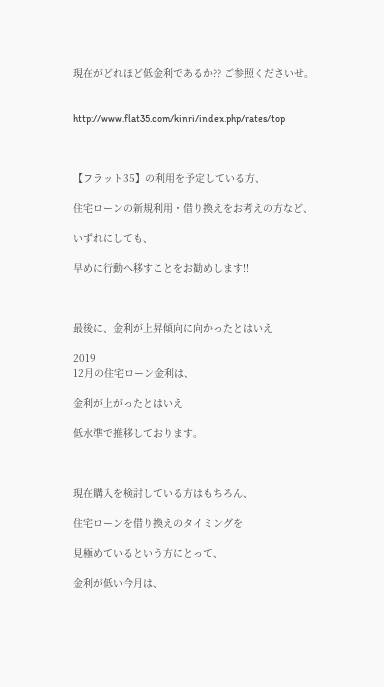現在がどれほど低金利であるか?? ご参照くださいせ。


http://www.flat35.com/kinri/index.php/rates/top



【フラット35】の利用を予定している方、

住宅ローンの新規利用・借り換えをお考えの方など、

いずれにしても、

早めに行動へ移すことをお勧めします!!



最後に、金利が上昇傾向に向かったとはいえ

2019
12月の住宅ローン金利は、

金利が上がったとはいえ

低水準で推移しております。



現在購入を検討している方はもちろん、

住宅ローンを借り換えのタイミングを

見極めているという方にとって、

金利が低い今月は、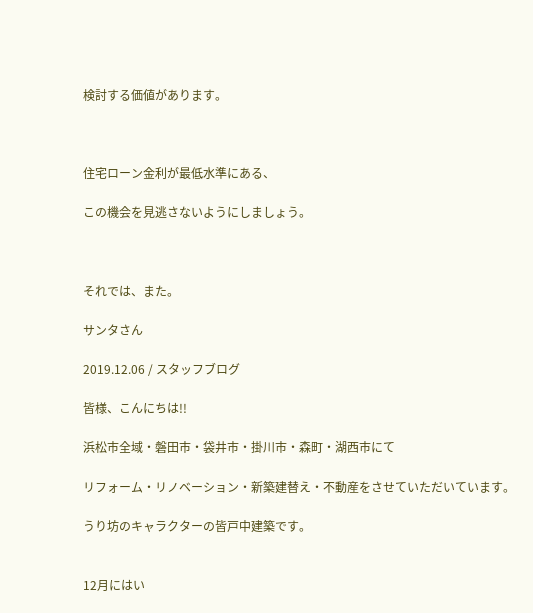検討する価値があります。



住宅ローン金利が最低水準にある、

この機会を見逃さないようにしましょう。



それでは、また。

サンタさん

2019.12.06 / スタッフブログ

皆様、こんにちは!!

浜松市全域・磐田市・袋井市・掛川市・森町・湖西市にて

リフォーム・リノベーション・新築建替え・不動産をさせていただいています。

うり坊のキャラクターの皆戸中建築です。


12月にはい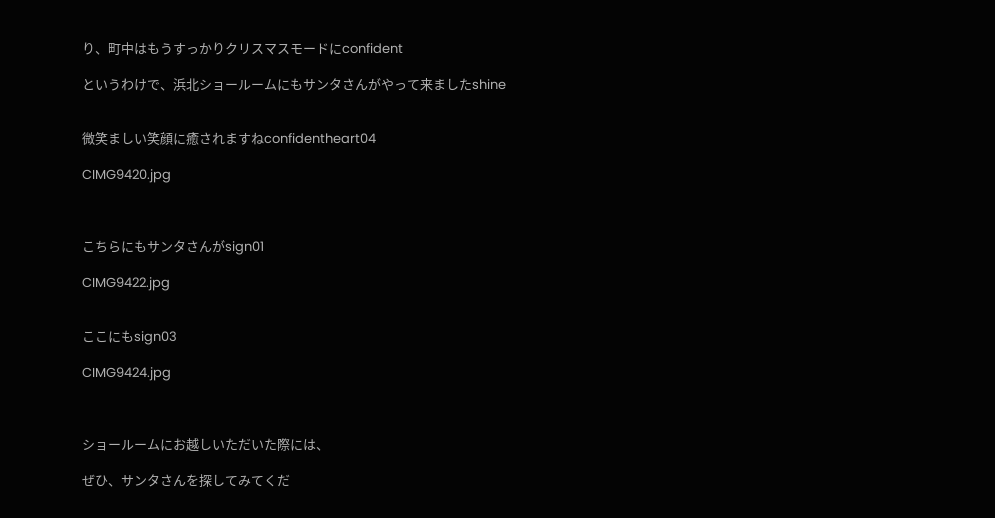り、町中はもうすっかりクリスマスモードにconfident

というわけで、浜北ショールームにもサンタさんがやって来ましたshine


微笑ましい笑顔に癒されますねconfidentheart04

CIMG9420.jpg



こちらにもサンタさんがsign01

CIMG9422.jpg


ここにもsign03

CIMG9424.jpg



ショールームにお越しいただいた際には、

ぜひ、サンタさんを探してみてくだ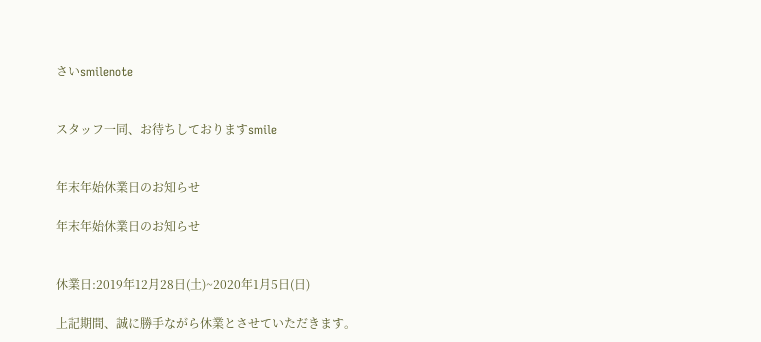さいsmilenote


スタッフ一同、お待ちしておりますsmile


年末年始休業日のお知らせ

年末年始休業日のお知らせ


休業日:2019年12月28日(土)~2020年1月5日(日)

上記期間、誠に勝手ながら休業とさせていただきます。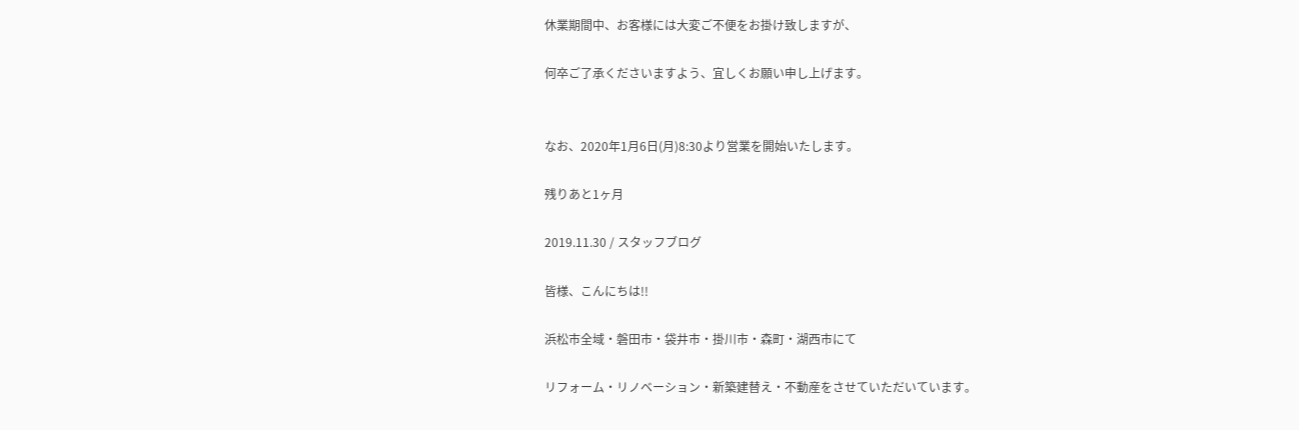休業期間中、お客様には大変ご不便をお掛け致しますが、

何卒ご了承くださいますよう、宜しくお願い申し上げます。


なお、2020年1月6日(月)8:30より営業を開始いたします。

残りあと1ヶ月

2019.11.30 / スタッフブログ

皆様、こんにちは!!

浜松市全域・磐田市・袋井市・掛川市・森町・湖西市にて

リフォーム・リノベーション・新築建替え・不動産をさせていただいています。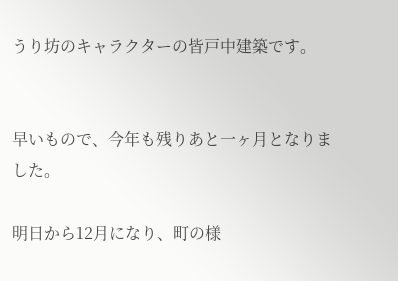うり坊のキャラクターの皆戸中建築です。


早いもので、今年も残りあと一ヶ月となりました。

明日から12月になり、町の様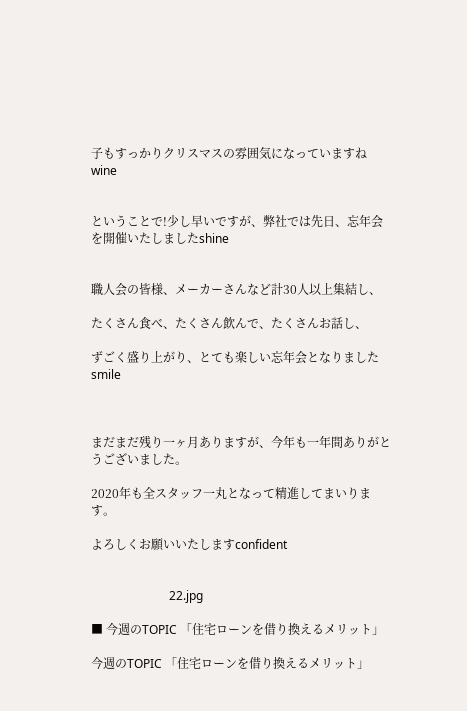子もすっかりクリスマスの雰囲気になっていますねwine


ということで!少し早いですが、弊社では先日、忘年会を開催いたしましたshine


職人会の皆様、メーカーさんなど計30人以上集結し、

たくさん食べ、たくさん飲んで、たくさんお話し、

ずごく盛り上がり、とても楽しい忘年会となりましたsmile



まだまだ残り一ヶ月ありますが、今年も一年間ありがとうございました。

2020年も全スタッフ一丸となって精進してまいります。

よろしくお願いいたしますconfident


                          22.jpg

■ 今週のTOPIC 「住宅ローンを借り換えるメリット」

今週のTOPIC 「住宅ローンを借り換えるメリット」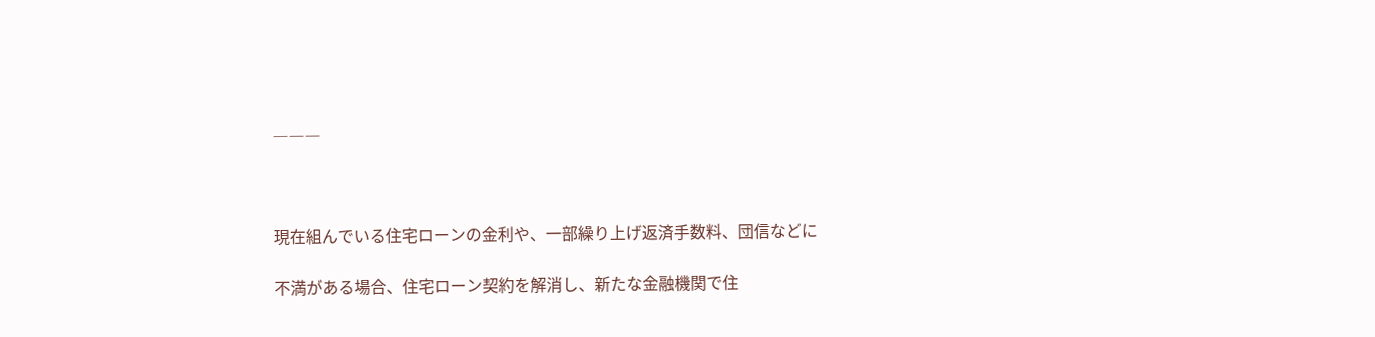―――



現在組んでいる住宅ローンの金利や、一部繰り上げ返済手数料、団信などに

不満がある場合、住宅ローン契約を解消し、新たな金融機関で住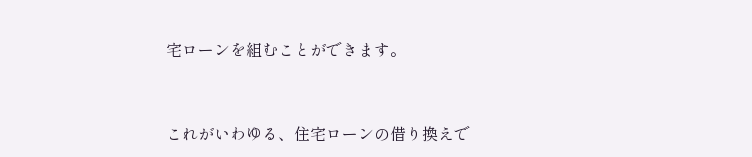宅ローンを組むことができます。



これがいわゆる、住宅ローンの借り換えで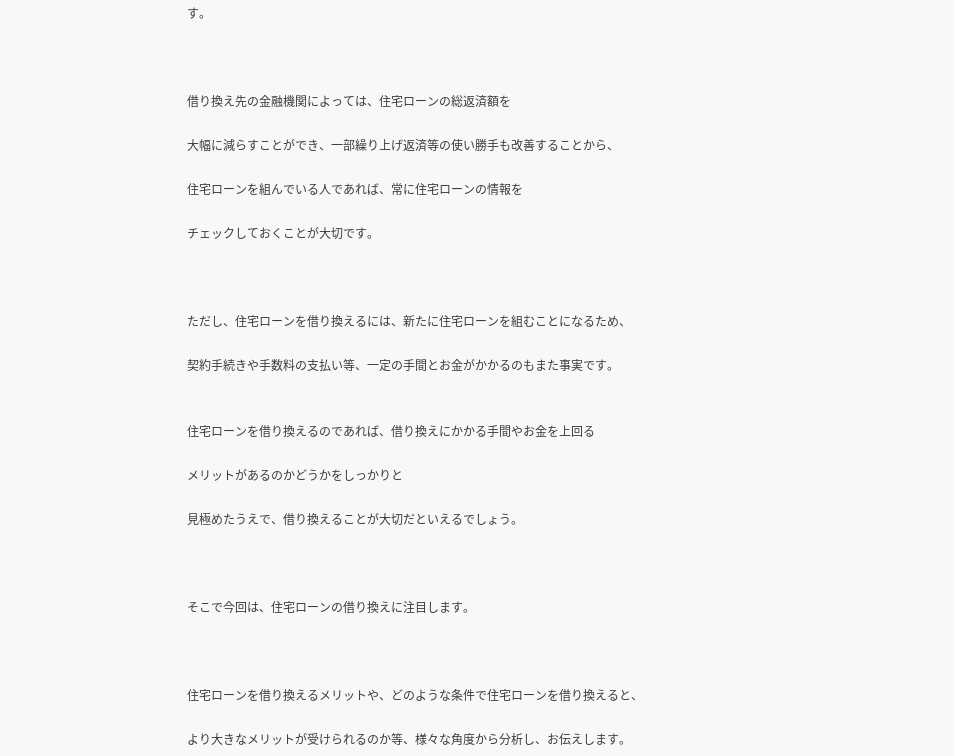す。



借り換え先の金融機関によっては、住宅ローンの総返済額を

大幅に減らすことができ、一部繰り上げ返済等の使い勝手も改善することから、

住宅ローンを組んでいる人であれば、常に住宅ローンの情報を

チェックしておくことが大切です。



ただし、住宅ローンを借り換えるには、新たに住宅ローンを組むことになるため、

契約手続きや手数料の支払い等、一定の手間とお金がかかるのもまた事実です。


住宅ローンを借り換えるのであれば、借り換えにかかる手間やお金を上回る

メリットがあるのかどうかをしっかりと

見極めたうえで、借り換えることが大切だといえるでしょう。



そこで今回は、住宅ローンの借り換えに注目します。



住宅ローンを借り換えるメリットや、どのような条件で住宅ローンを借り換えると、

より大きなメリットが受けられるのか等、様々な角度から分析し、お伝えします。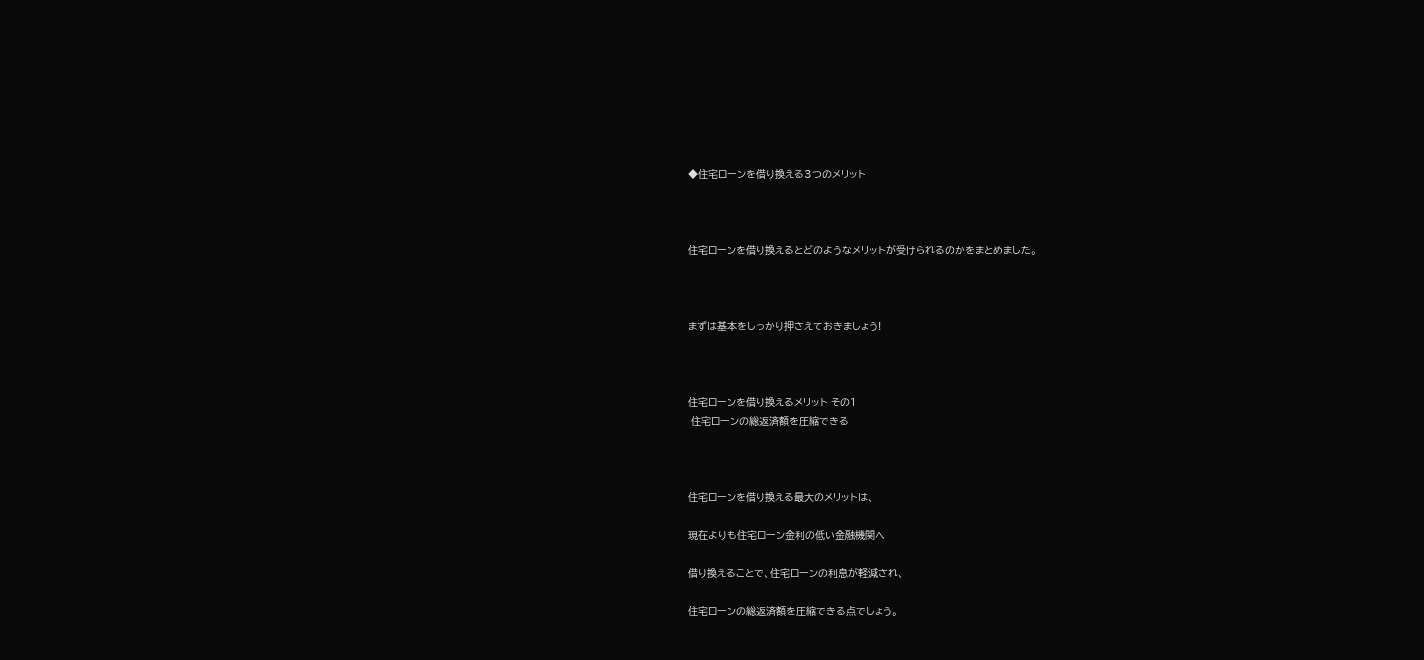◆住宅ローンを借り換える3つのメリット



住宅ローンを借り換えるとどのようなメリットが受けられるのかをまとめました。



まずは基本をしっかり押さえておきましょう!



住宅ローンを借り換えるメリット その1
 住宅ローンの総返済額を圧縮できる



住宅ローンを借り換える最大のメリットは、

現在よりも住宅ローン金利の低い金融機関へ

借り換えることで、住宅ローンの利息が軽減され、

住宅ローンの総返済額を圧縮できる点でしょう。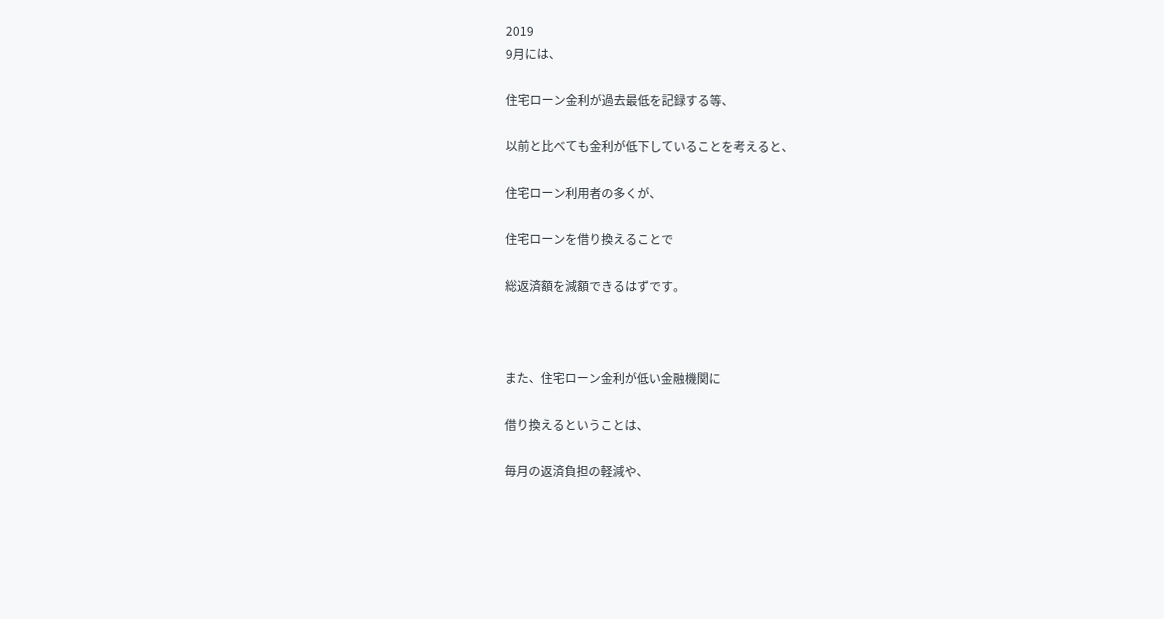2019
9月には、

住宅ローン金利が過去最低を記録する等、

以前と比べても金利が低下していることを考えると、

住宅ローン利用者の多くが、

住宅ローンを借り換えることで

総返済額を減額できるはずです。



また、住宅ローン金利が低い金融機関に

借り換えるということは、

毎月の返済負担の軽減や、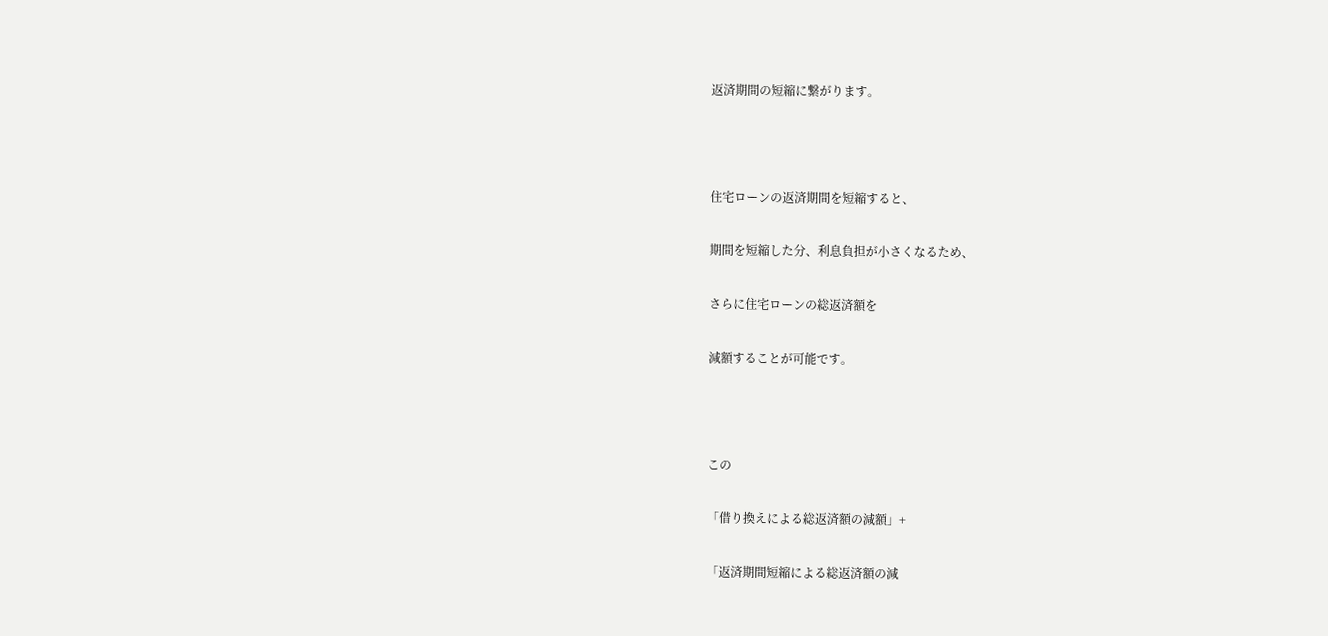返済期間の短縮に繋がります。



住宅ローンの返済期間を短縮すると、

期間を短縮した分、利息負担が小さくなるため、

さらに住宅ローンの総返済額を

減額することが可能です。



この

「借り換えによる総返済額の減額」+

「返済期間短縮による総返済額の減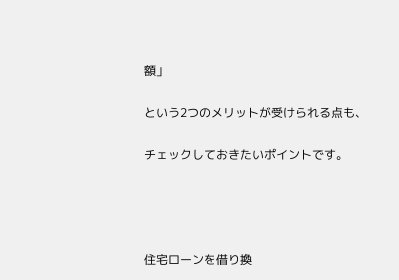額」

という2つのメリットが受けられる点も、

チェックしておきたいポイントです。




住宅ローンを借り換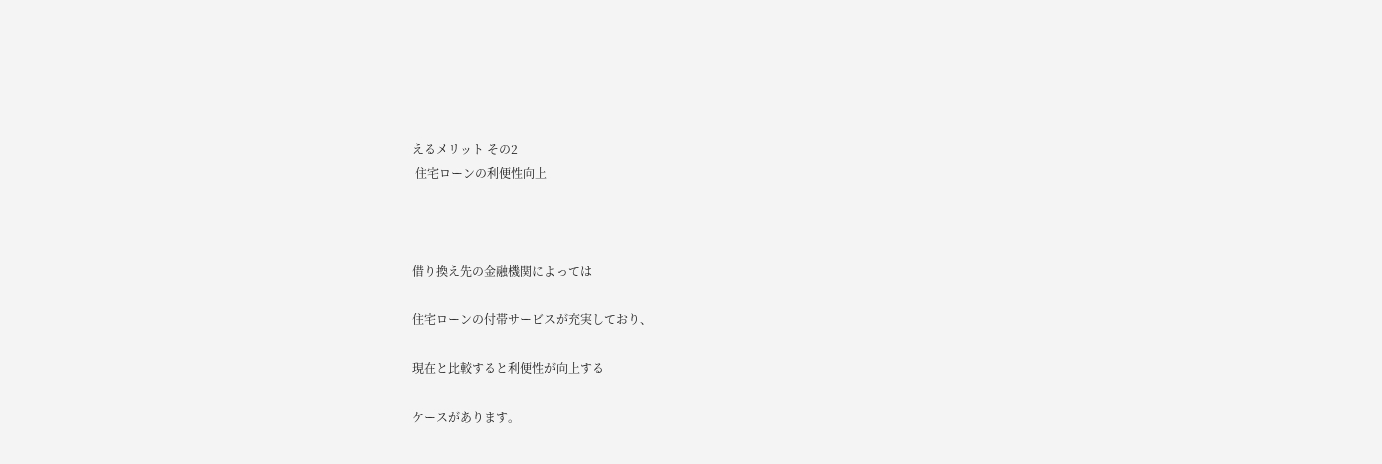えるメリット その2
 住宅ローンの利便性向上



借り換え先の金融機関によっては

住宅ローンの付帯サービスが充実しており、

現在と比較すると利便性が向上する

ケースがあります。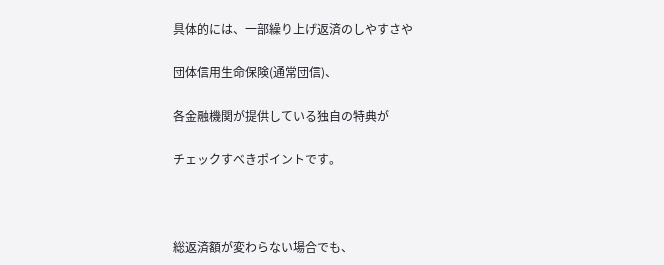具体的には、一部繰り上げ返済のしやすさや

団体信用生命保険(通常団信)、

各金融機関が提供している独自の特典が

チェックすべきポイントです。



総返済額が変わらない場合でも、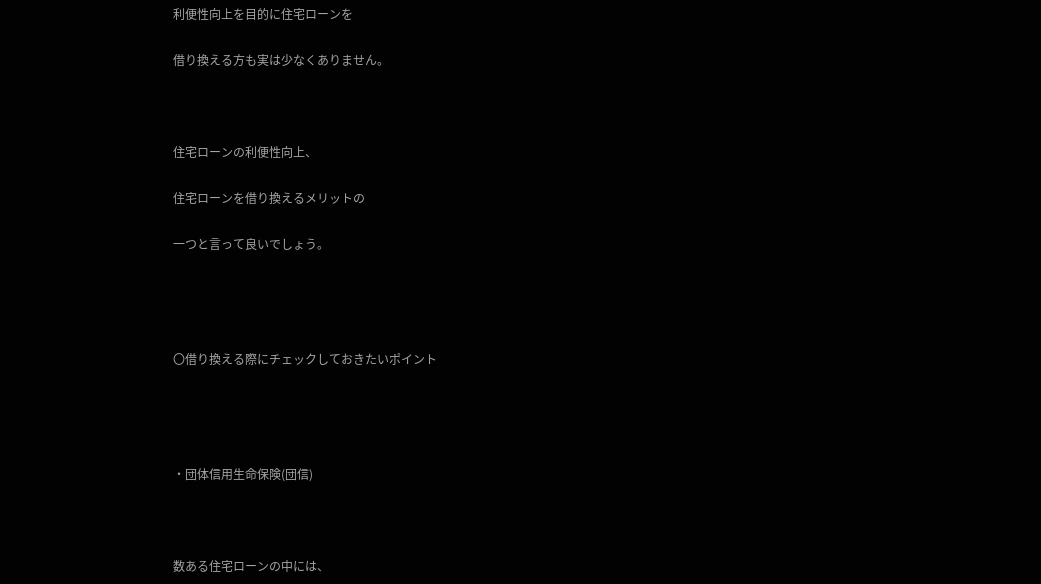利便性向上を目的に住宅ローンを

借り換える方も実は少なくありません。



住宅ローンの利便性向上、

住宅ローンを借り換えるメリットの

一つと言って良いでしょう。




〇借り換える際にチェックしておきたいポイント




・団体信用生命保険(団信)



数ある住宅ローンの中には、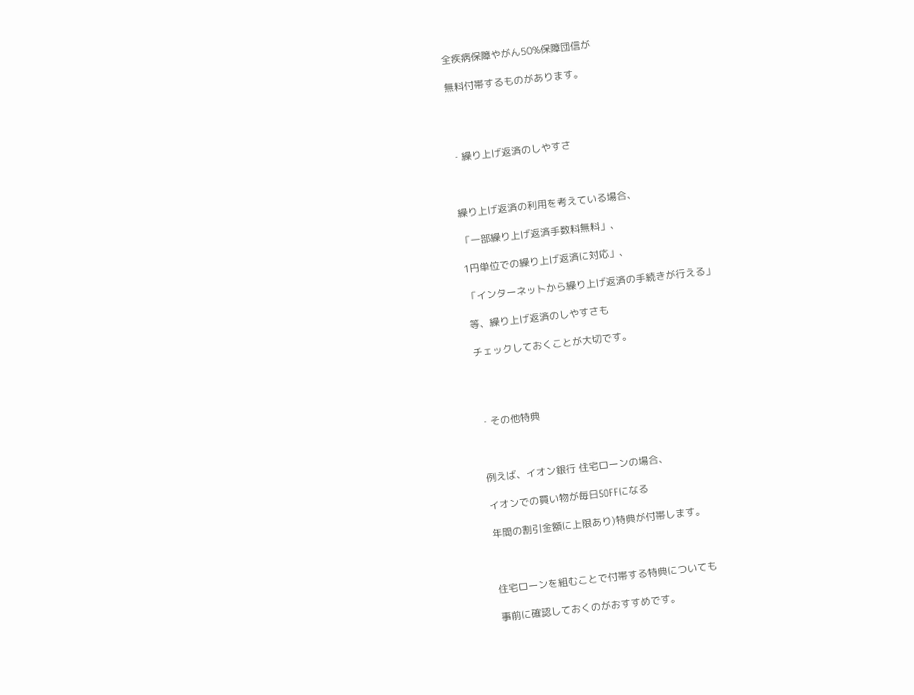全疾病保障やがん50%保障団信が

無料付帯するものがあります。




・繰り上げ返済のしやすさ



繰り上げ返済の利用を考えている場合、

「一部繰り上げ返済手数料無料」、

1円単位での繰り上げ返済に対応」、

「インターネットから繰り上げ返済の手続きが行える」

等、繰り上げ返済のしやすさも

チェックしておくことが大切です。




・その他特典



例えば、イオン銀行 住宅ローンの場合、

イオンでの買い物が毎日5OFFになる

年間の割引金額に上限あり)特典が付帯します。



住宅ローンを組むことで付帯する特典についても

事前に確認しておくのがおすすめです。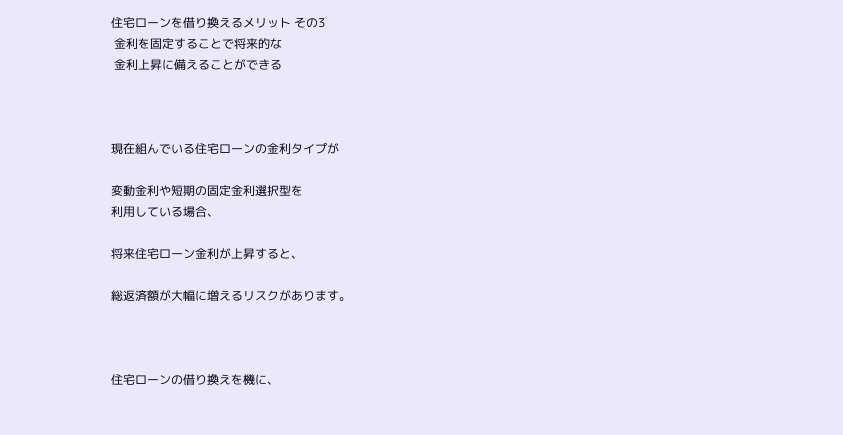住宅ローンを借り換えるメリット その3
 金利を固定することで将来的な
 金利上昇に備えることができる



現在組んでいる住宅ローンの金利タイプが

変動金利や短期の固定金利選択型を
利用している場合、

将来住宅ローン金利が上昇すると、

総返済額が大幅に増えるリスクがあります。



住宅ローンの借り換えを機に、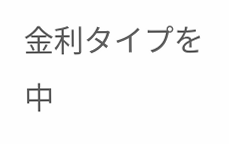金利タイプを中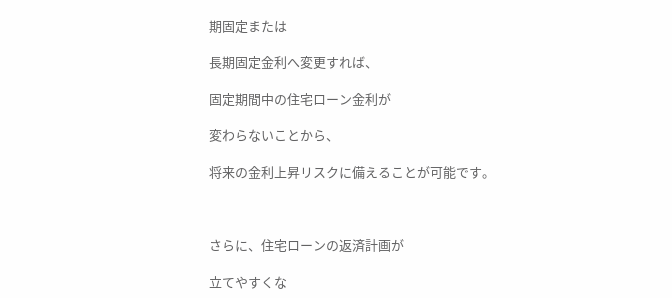期固定または

長期固定金利へ変更すれば、

固定期間中の住宅ローン金利が

変わらないことから、

将来の金利上昇リスクに備えることが可能です。



さらに、住宅ローンの返済計画が

立てやすくな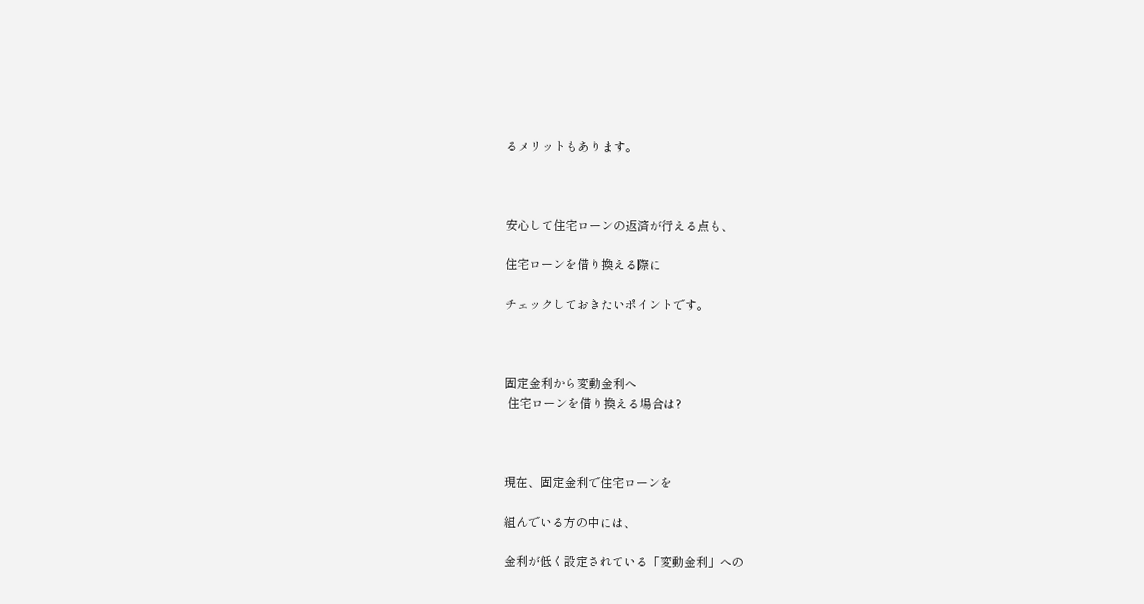るメリットもあります。



安心して住宅ローンの返済が行える点も、

住宅ローンを借り換える際に

チェックしておきたいポイントです。



固定金利から変動金利へ
 住宅ローンを借り換える場合は?



現在、固定金利で住宅ローンを

組んでいる方の中には、

金利が低く設定されている「変動金利」への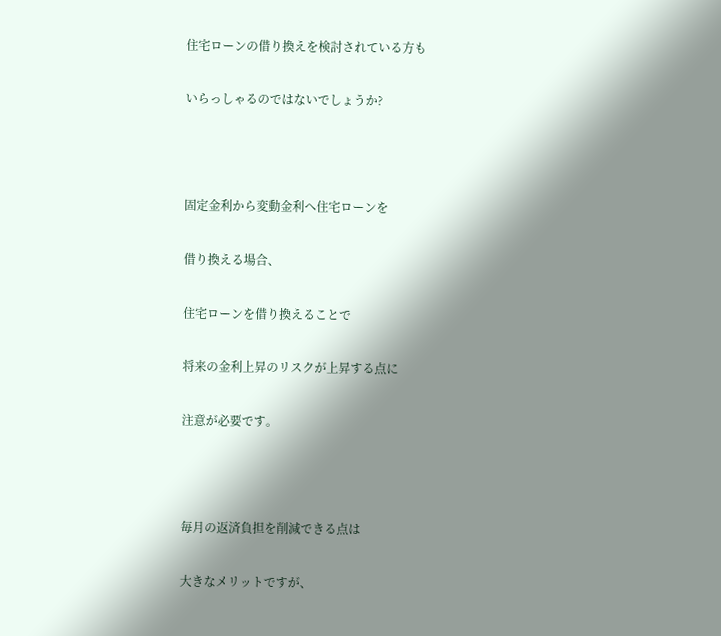住宅ローンの借り換えを検討されている方も

いらっしゃるのではないでしょうか?



固定金利から変動金利へ住宅ローンを

借り換える場合、

住宅ローンを借り換えることで

将来の金利上昇のリスクが上昇する点に

注意が必要です。



毎月の返済負担を削減できる点は

大きなメリットですが、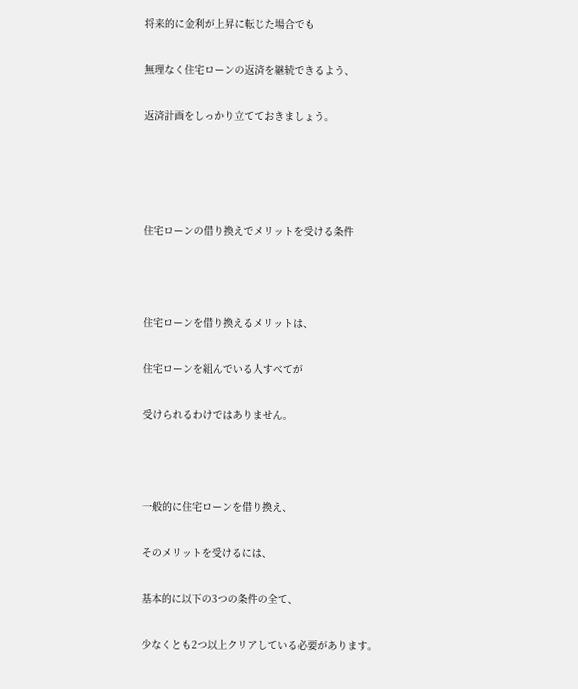将来的に金利が上昇に転じた場合でも

無理なく住宅ローンの返済を継続できるよう、

返済計画をしっかり立てておきましょう。




住宅ローンの借り換えでメリットを受ける条件



住宅ローンを借り換えるメリットは、

住宅ローンを組んでいる人すべてが

受けられるわけではありません。



一般的に住宅ローンを借り換え、

そのメリットを受けるには、

基本的に以下の3つの条件の全て、

少なくとも2つ以上クリアしている必要があります。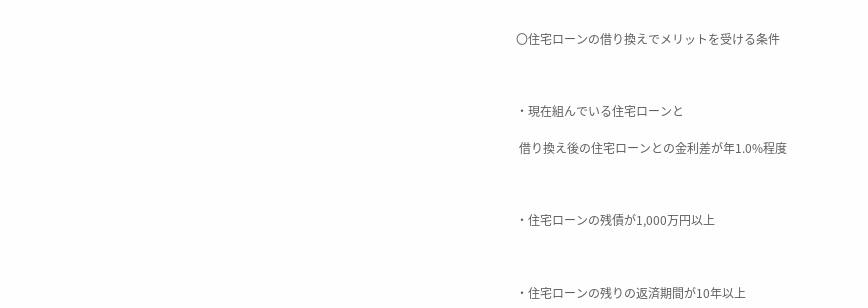〇住宅ローンの借り換えでメリットを受ける条件



・現在組んでいる住宅ローンと

 借り換え後の住宅ローンとの金利差が年1.0%程度



・住宅ローンの残債が1,000万円以上



・住宅ローンの残りの返済期間が10年以上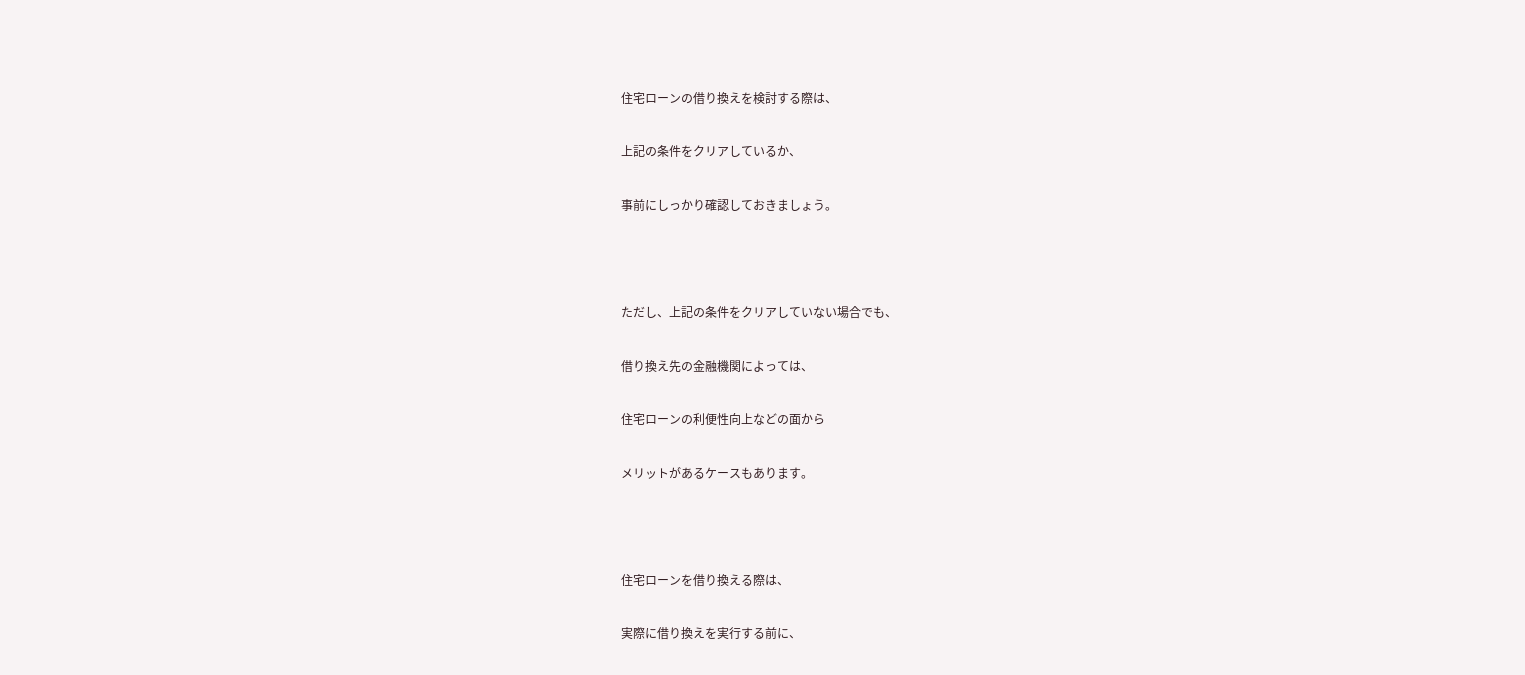住宅ローンの借り換えを検討する際は、

上記の条件をクリアしているか、

事前にしっかり確認しておきましょう。



ただし、上記の条件をクリアしていない場合でも、

借り換え先の金融機関によっては、

住宅ローンの利便性向上などの面から

メリットがあるケースもあります。



住宅ローンを借り換える際は、

実際に借り換えを実行する前に、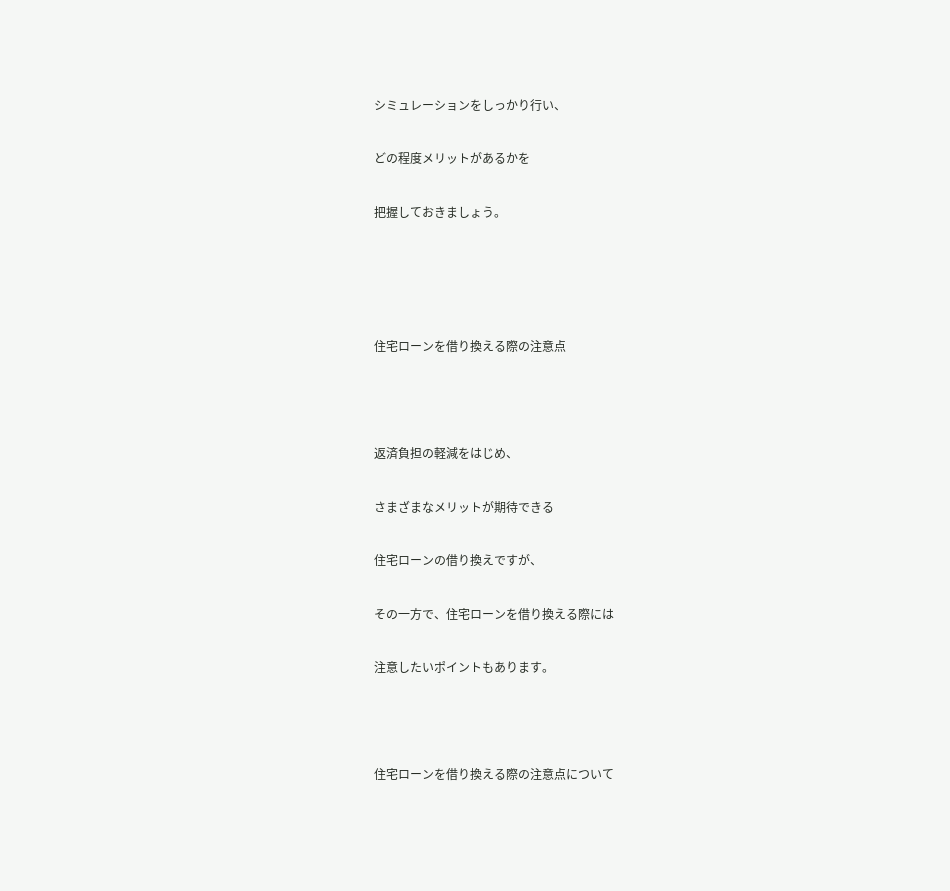シミュレーションをしっかり行い、

どの程度メリットがあるかを

把握しておきましょう。




住宅ローンを借り換える際の注意点



返済負担の軽減をはじめ、

さまざまなメリットが期待できる

住宅ローンの借り換えですが、

その一方で、住宅ローンを借り換える際には

注意したいポイントもあります。



住宅ローンを借り換える際の注意点について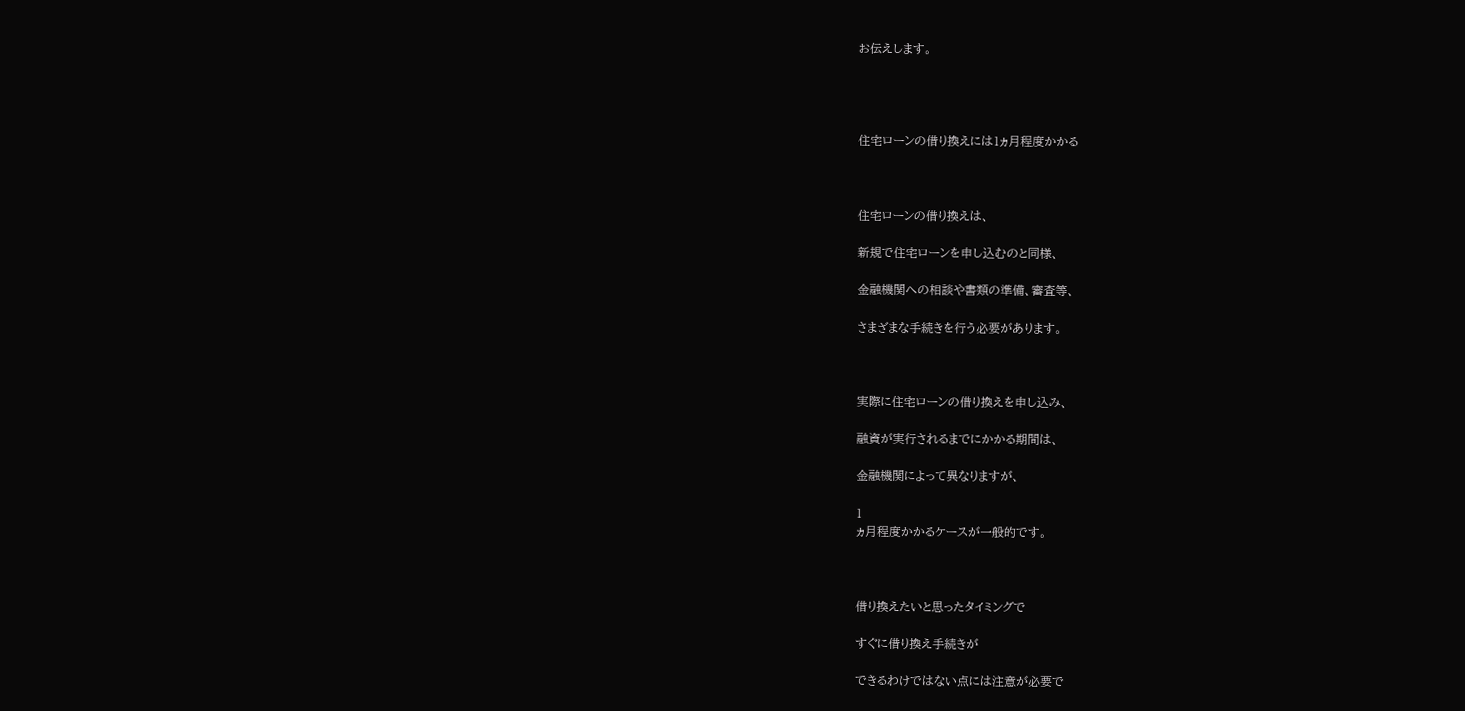お伝えします。




住宅ローンの借り換えには1ヵ月程度かかる



住宅ローンの借り換えは、

新規で住宅ローンを申し込むのと同様、

金融機関への相談や書類の準備、審査等、

さまざまな手続きを行う必要があります。



実際に住宅ローンの借り換えを申し込み、

融資が実行されるまでにかかる期間は、

金融機関によって異なりますが、

1
ヵ月程度かかるケースが一般的です。



借り換えたいと思ったタイミングで

すぐに借り換え手続きが

できるわけではない点には注意が必要で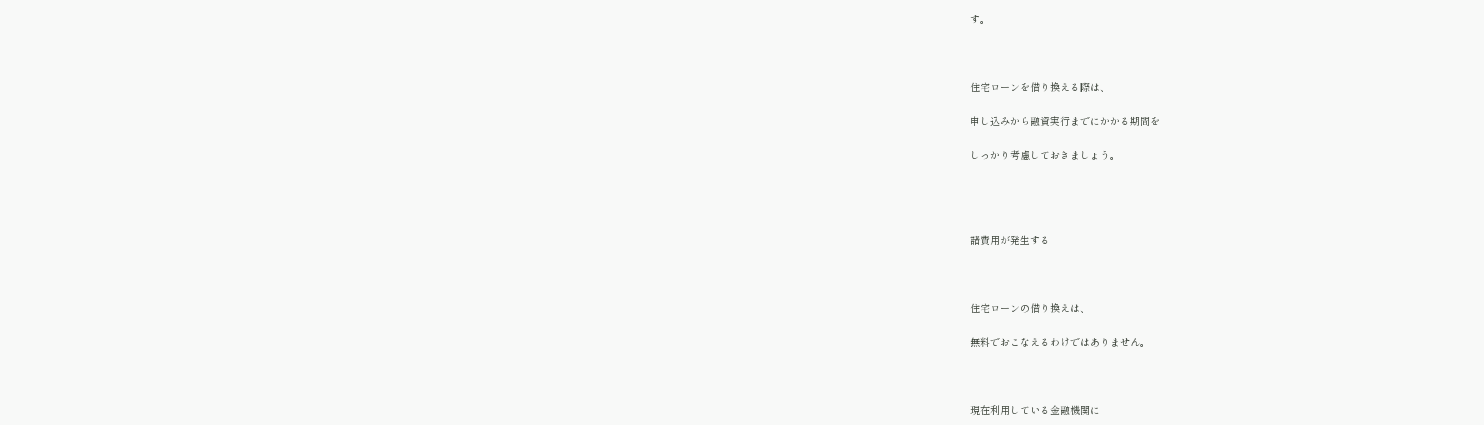す。



住宅ローンを借り換える際は、

申し込みから融資実行までにかかる期間を

しっかり考慮しておきましょう。




諸費用が発生する



住宅ローンの借り換えは、

無料でおこなえるわけではありません。



現在利用している金融機関に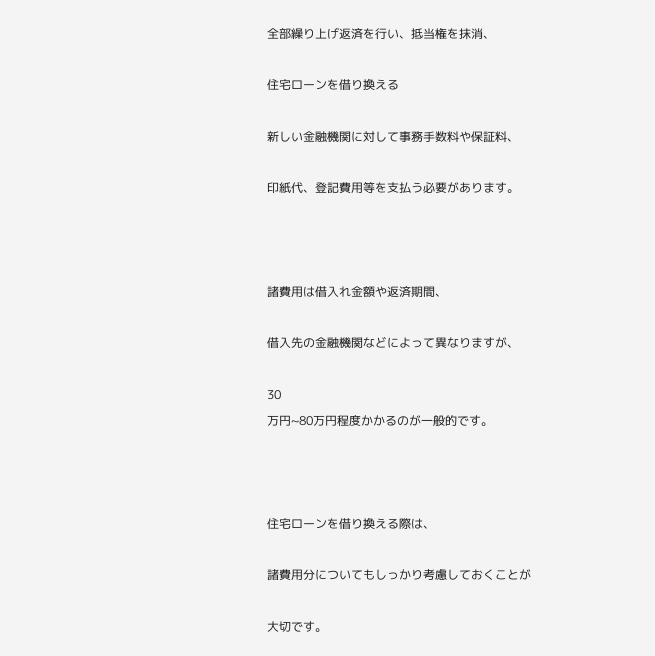全部繰り上げ返済を行い、抵当権を抹消、

住宅ローンを借り換える

新しい金融機関に対して事務手数料や保証料、

印紙代、登記費用等を支払う必要があります。



諸費用は借入れ金額や返済期間、

借入先の金融機関などによって異なりますが、

30
万円~80万円程度かかるのが一般的です。



住宅ローンを借り換える際は、

諸費用分についてもしっかり考慮しておくことが

大切です。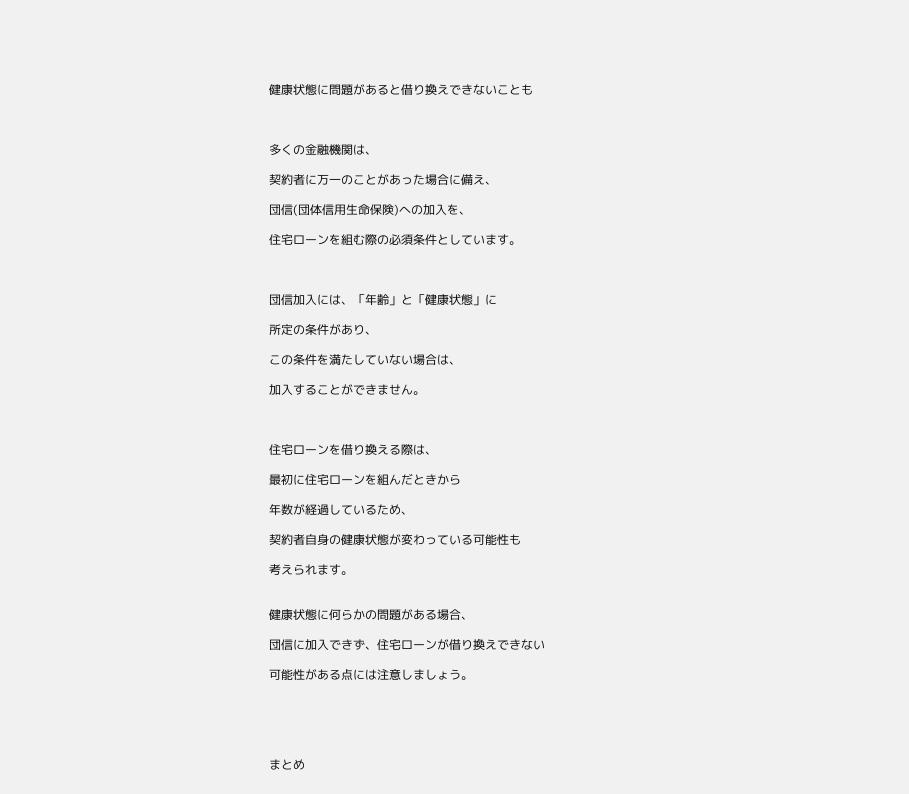健康状態に問題があると借り換えできないことも



多くの金融機関は、

契約者に万一のことがあった場合に備え、

団信(団体信用生命保険)への加入を、

住宅ローンを組む際の必須条件としています。



団信加入には、「年齢」と「健康状態」に

所定の条件があり、

この条件を満たしていない場合は、

加入することができません。



住宅ローンを借り換える際は、

最初に住宅ローンを組んだときから

年数が経過しているため、

契約者自身の健康状態が変わっている可能性も

考えられます。


健康状態に何らかの問題がある場合、

団信に加入できず、住宅ローンが借り換えできない

可能性がある点には注意しましょう。





まとめ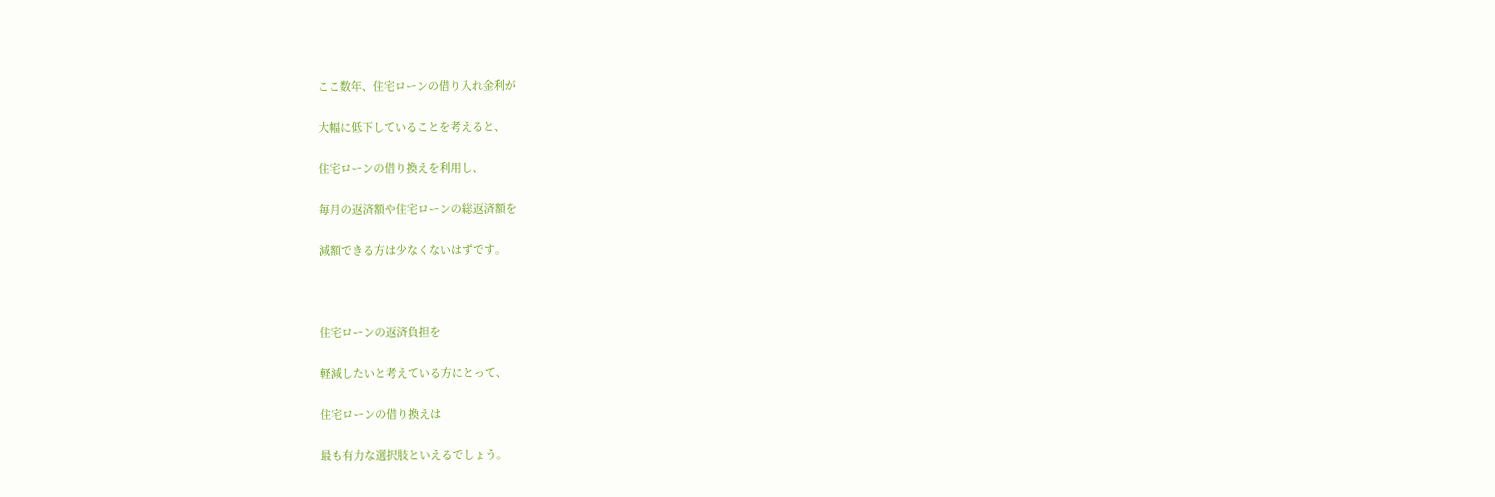ここ数年、住宅ローンの借り入れ金利が

大幅に低下していることを考えると、

住宅ローンの借り換えを利用し、

毎月の返済額や住宅ローンの総返済額を

減額できる方は少なくないはずです。



住宅ローンの返済負担を

軽減したいと考えている方にとって、

住宅ローンの借り換えは

最も有力な選択肢といえるでしょう。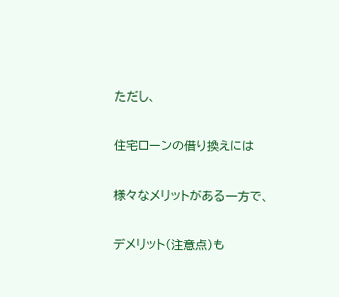ただし、

住宅ローンの借り換えには

様々なメリットがある一方で、

デメリット(注意点)も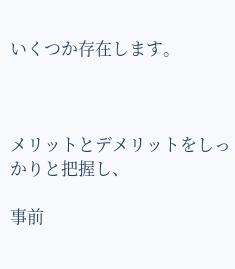いくつか存在します。



メリットとデメリットをしっかりと把握し、

事前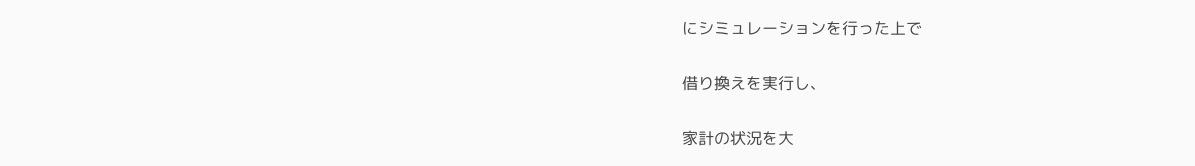にシミュレーションを行った上で

借り換えを実行し、

家計の状況を大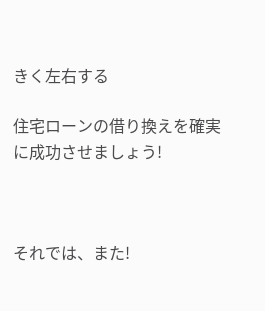きく左右する

住宅ローンの借り換えを確実に成功させましょう!



それでは、また!